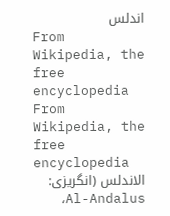اندلس
From Wikipedia, the free encyclopedia
From Wikipedia, the free encyclopedia
الاندلس (انگریزی: Al-Andalus،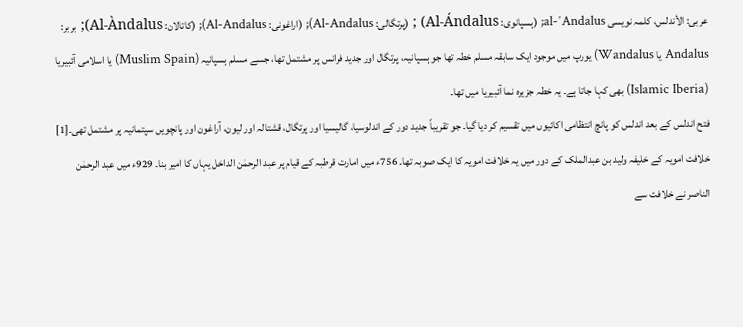عربی: الأندلس، کلمہ نویسی al-ʼAndalus; (ہسپانوی: Al-Ándalus) ; (پرتگالی: Al-Andalus); (اراغونی: Al-Andalus); (کاتالان: Al-Àndalus); بربر: Andalus یا Wandalus) یورپ میں موجود ایک سابقہ مسلم خطہ تھا جو ہسپانیہ، پرتگال اور جدید فرانس پر مشتمل تھا، جسے مسلم ہسپانیہ (Muslim Spain) یا اسلامی آئبیریا (Islamic Iberia) بھی کہا جاتا ہے۔ یہ خطہ جزیرہ نما آئبیریا میں تھا۔
فتح اندلس کے بعد اندلس کو پانچ انتظامی اکائیوں میں تقسیم کر دیا گیا۔ جو تقریباً جدید دور کے اندلوسیا، گالیسیا اور پرتگال، قشتالہ اور لیون، آراغون اور پانچویں سپتمانیہ پر مشتمل تھی۔[1]
خلافت امویہ کے خلیفہ ولید بن عبدالملک کے دور میں یہ خلافت امویہ کا ایک صوبہ تھا۔ 756ء میں امارت قرطبہ کے قیام پر عبد الرحمٰن الداخل یہاں کا امیر بنا۔ 929ء میں عبد الرحمٰن الناصر نے خلافت سے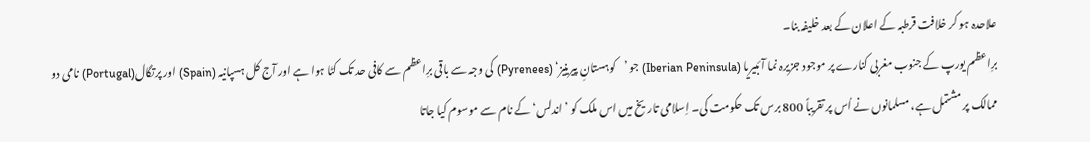علاحدہ ہو کر خلافت قرطبہ کے اعلان کے بعد خلیفہ بنا۔
برِاعظم یورپ کے جنوب مغربی کنارے پر موجود جزیرہ نما آئبیریا (Iberian Peninsula) جو ’کوہستانِ پیرینیز‘ (Pyrenees) کی وجہ سے باقی برِاعظم سے کافی حد تک کٹا ہوا ہے اور آج کل ہسپانیہ (Spain) اور پرتگال(Portugal) نامی دو ممالک پر مشتمل ہے، مسلمانوں نے اُس پر تقریباً 800 برس تک حکومت کی۔ اِسلامی تاریخ میں اس ملک کو ’اندلس‘ کے نام سے موسوم کیا جاتا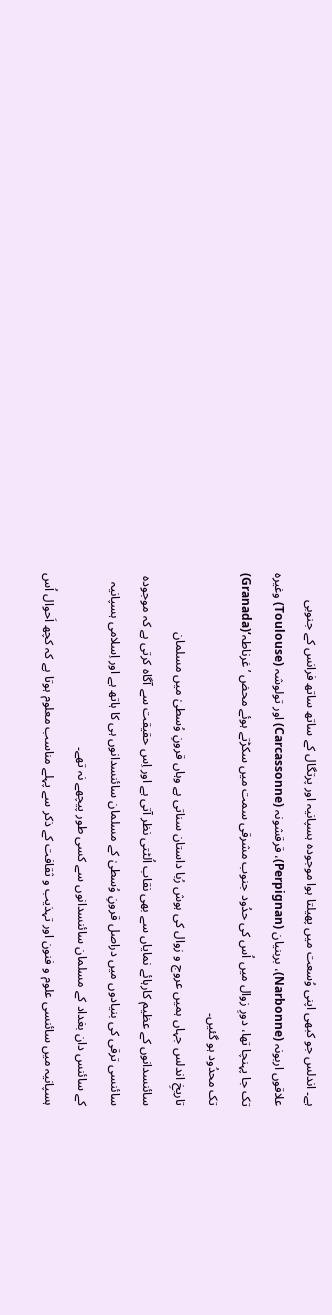ہے۔ اندلس جو کبھی اپنی وُسعت میں پھیلتا ہوا موجودہ ہسپانیہ اور پرتگال کے ساتھ ساتھ فرانس کے جنوبی علاقوں اربونہ (Narbonne)، بربنیان (Perpignan)، قرقشونہ (Carcassonne) اور تولوشہ (Toulouse) وغیرہ تک جا پہنچا تھا، دورِ زوال میں اُس کی حدُود جنوب مشرقی سمت میں سکڑتے ہوئے محض ’غرناطہ‘(Granada) تک محدُود ہو گئیں۔
تاریخِ اندلس جہاں ہمیں عروج و زوال کی ہوش رُبا داستان سناتی ہے وہاں قرونِ وُسطیٰ میں مسلمان سائنسدانوں کے عظیم کارہائے نمایاں سے بھی نقاب اُلٹتی نظر آتی ہے اور اِس حقیقت سے آگاہ کرتی ہے کہ موجودہ سائنسی ترقی کی بنیادوں میں دراصل قرونِ وُسطیٰ کے مسلمان سائنسدانوں ہی کا ہاتھ ہے اور اِسلامی ہسپانیہ کے سائنس دان بغداد کے مسلمان سائنسدانوں سے کسی طور پیچھے نہ تھے۔
ہسپانیہ میں سائنسی علوم و فنون اور تہذیب و ثقافت کے ذکر سے پہلے مناسب معلوم ہوتا ہے کہ کچھ اَحوال اُس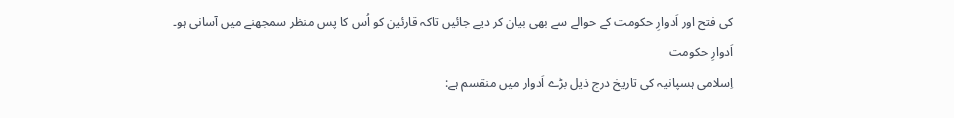کی فتح اور اَدوارِ حکومت کے حوالے سے بھی بیان کر دیے جائیں تاکہ قارئین کو اُس کا پس منظر سمجھنے میں آسانی ہو۔
اَدوارِ حکومت
اِسلامی ہسپانیہ کی تاریخ درج ذیل بڑے اَدوار میں منقسم ہے: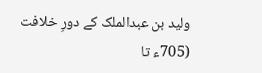ولید بن عبدالملک کے دورِ خلافت (705ء تا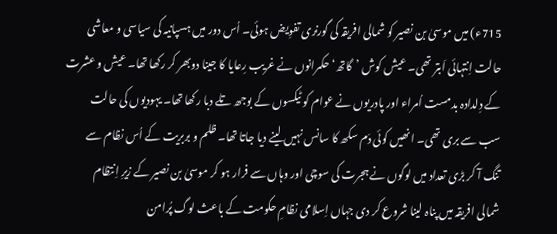715ء) میں موسیٰ بن نصیر کو شمالی افریقہ کی گورنری تفوِیض ہوئی۔ اُس دور میں ہسپانیہ کی سیاسی و معاشی حالت اِنتہائی اَبتر تھی۔ عیش کوش ’گاتھ‘ حکمرانوں نے غریب رِعایا کا جینا دوبھر کر رکھا تھا۔ عیش و عشرت کے دِلدادہ بدمست اُمراء اور پادریوں نے عوام کو ٹیکسوں کے بوجھ تلے دبا رکھا تھا۔ یہودیوں کی حالت سب سے بری تھی۔ انھیں کوئی دَم سکھ کا سانس نہیں لینے دیا جاتا تھا۔ ظلم و بربریت کے اُس نظام سے تنگ آ کر بڑی تعداد میں لوگوں نے ہجرت کی سوچی اور وہاں سے فرار ہو کر موسیٰ بن نصیر کے زیرِ اِنتظام شمالی افریقہ میں پناہ لینا شروع کر دی جہاں اِسلامی نظامِ حکومت کے باعث لوگ پُرامن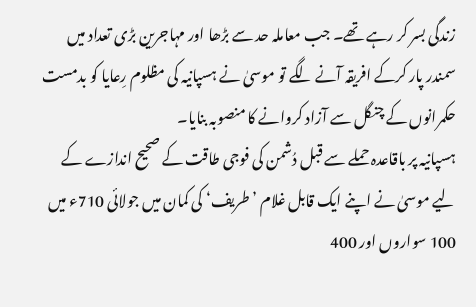زندگی بسر کر رہے تھے۔ جب معاملہ حد سے بڑھا اور مہاجرین بڑی تعداد میں سمندر پار کرکے افریقہ آنے لگے تو موسیٰ نے ہسپانیہ کی مظلوم رِعایا کو بدمست حکمرانوں کے چنگل سے آزاد کروانے کا منصوبہ بنایا۔
ہسپانیہ پر باقاعدہ حملے سے قبل دُشمن کی فوجی طاقت کے صحیح اندازے کے لیے موسیٰ نے اپنے ایک قابل غلام ’طریف‘ کی کمان میں جولائی 710ء میں 100 سواروں اور 400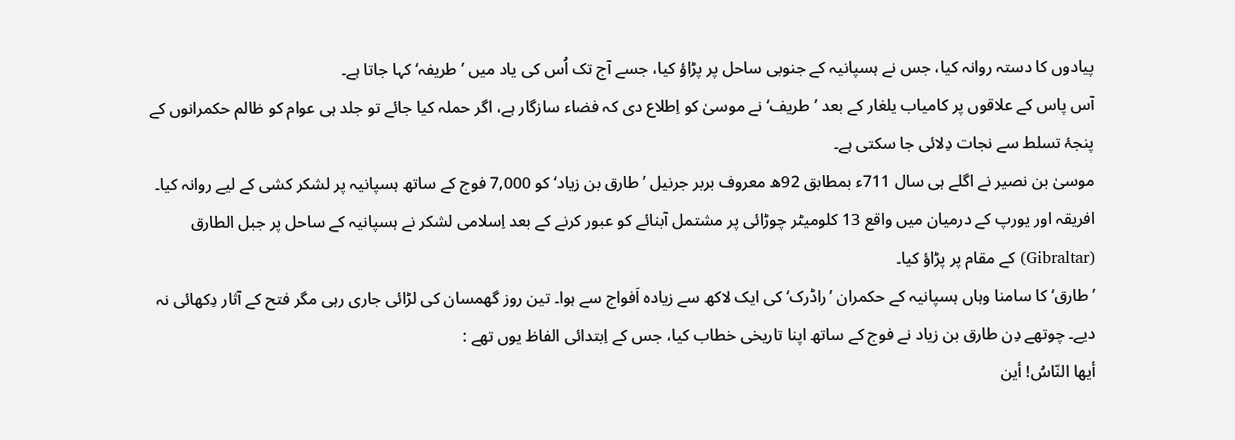پیادوں کا دستہ روانہ کیا، جس نے ہسپانیہ کے جنوبی ساحل پر پڑاؤ کیا، جسے آج تک اُس کی یاد میں ’طریفہ‘ کہا جاتا ہے۔
آس پاس کے علاقوں پر کامیاب یلغار کے بعد ’طریف‘ نے موسیٰ کو اِطلاع دی کہ فضاء سازگار ہے، اگر حملہ کیا جائے تو جلد ہی عوام کو ظالم حکمرانوں کے پنجۂ تسلط سے نجات دِلائی جا سکتی ہے۔
موسیٰ بن نصیر نے اگلے ہی سال 711ء بمطابق 92ھ معروف بربر جرنیل ’طارق بن زیاد‘ کو 7,000 فوج کے ساتھ ہسپانیہ پر لشکر کشی کے لیے روانہ کیا۔ افریقہ اور یورپ کے درمیان میں واقع 13 کلومیٹر چوڑائی پر مشتمل آبنائے کو عبور کرنے کے بعد اِسلامی لشکر نے ہسپانیہ کے ساحل پر جبل الطارق (Gibraltar) کے مقام پر پڑاؤ کیا۔
’طارق‘ کا سامنا وہاں ہسپانیہ کے حکمران ’راڈرک‘ کی ایک لاکھ سے زیادہ اَفواج سے ہوا۔ تین روز گھمسان کی لڑائی جاری رہی مگر فتح کے آثار دِکھائی نہ دیے۔ چوتھے دِن طارق بن زیاد نے فوج کے ساتھ اپنا تاریخی خطاب کیا، جس کے اِبتدائی الفاظ یوں تھے :
أیها النّاسُ! أین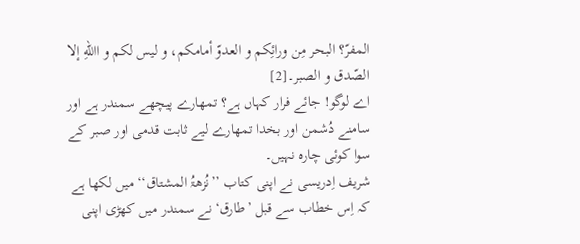المفرّ؟ البحر مِن ورائِکم و العدوّ أمامکم، و لیس لکم و االلهِ إلا الصّدق و الصبر۔[2]
اے لوگو! جائے فرار کہاں ہے؟ تمھارے پیچھے سمندر ہے اور سامنے دُشمن اور بخدا تمھارے لیے ثابت قدمی اور صبر کے سوا کوئی چارہ نہیں۔
شریف اِدریسی نے اپنی کتاب ’’نُزھۃُ المشتاق‘‘ میں لکھا ہے کہ اِس خطاب سے قبل ’طارق‘ نے سمندر میں کھڑی اپنی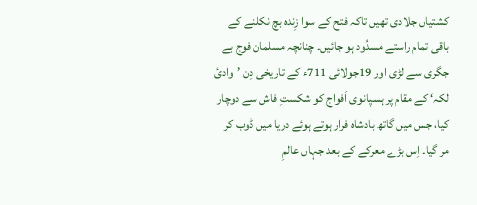کشتیاں جلادی تھیں تاکہ فتح کے سوا زِندہ بچ نکلنے کے باقی تمام راستے مسدُود ہو جائیں۔ چنانچہ مسلمان فوج بے جگری سے لڑی اور 19جولائی 711ء کے تاریخی دِن ’وادئ لکہ‘ کے مقام پر ہسپانوی اَفواج کو شکستِ فاش سے دوچار کیا، جس میں گاتھ بادشاہ فرار ہوتے ہوئے دریا میں ڈوب کر مر گیا۔ اِس بڑے معرکے کے بعد جہاں عالمِ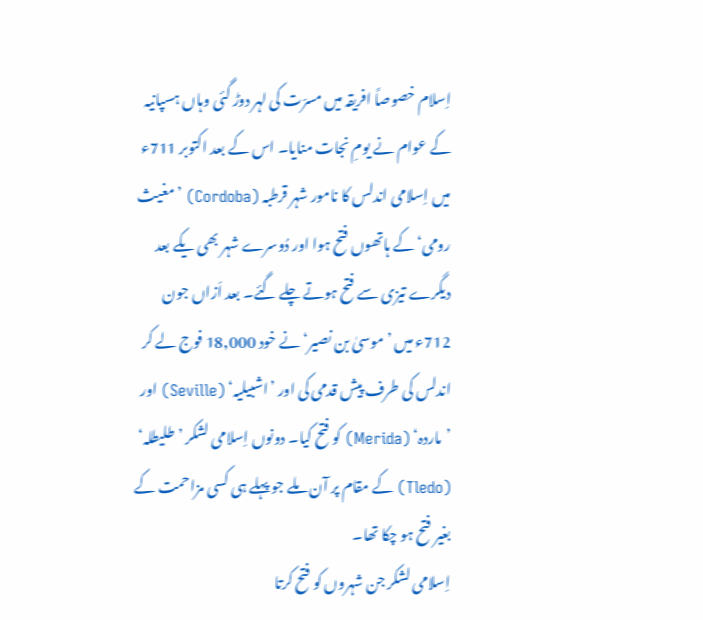اِسلام خصوصاً افریقہ میں مسرّت کی لہر دوڑ گئی وہاں ہسپانیہ کے عوام نے یومِ نجات منایا۔ اس کے بعد اکتوبر 711ء میں اِسلامی اندلس کا نامور شہر قرطبہ (Cordoba) ’مغیث رومی‘ کے ہاتھوں فتح ہوا اور دُوسرے شہر بھی یکے بعد دیگرے تیزی سے فتح ہوتے چلے گئے۔ بعد اَزاں جون 712ء میں ’موسیٰ بن نصیر‘ نے خود 18,000 فوج لے کر اندلس کی طرف پیش قدمی کی اور ’اشبیلیہ‘ (Seville) اور ’ماردہ‘ (Merida) کو فتح کیا۔ دونوں اِسلامی لشکر ’طلیطلہ‘ (Tledo) کے مقام پر آن ملے جو پہلے ہی کسی مزاحمت کے بغیر فتح ہو چکا تھا۔
اِسلامی لشکر جن شہروں کو فتح کرتا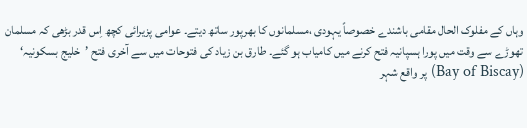وہاں کے مفلوک الحال مقامی باشندے خصوصاً یہودی ،مسلمانوں کا بھرپور ساتھ دیتے۔ عوامی پزیرائی کچھ اِس قدر بڑھی کہ مسلمان تھوڑے سے وقت میں پورا ہسپانیہ فتح کرنے میں کامیاب ہو گئے۔ طارق بن زیاد کی فتوحات میں سے آخری فتح ’خلیج بسکونیہ‘ (Bay of Biscay) پر واقع شہر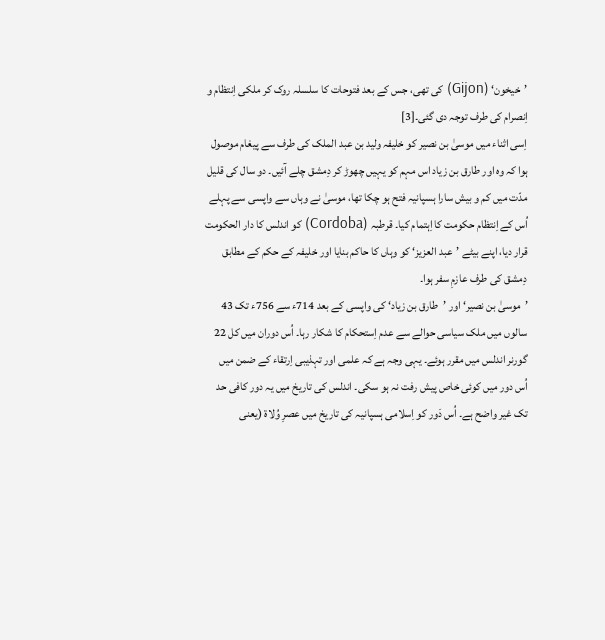’خیخون‘ (Gijon) کی تھی، جس کے بعد فتوحات کا سلسلہ روک کر ملکی اِنتظام و اِنصرام کی طرف توجہ دی گئی۔[3]
اِسی اثناء میں موسیٰ بن نصیر کو خلیفہ ولید بن عبد الملک کی طرف سے پیغام موصول ہوا کہ وہ اور طارق بن زیاد اس مہم کو یہیں چھوڑ کر دِمشق چلے آئیں۔ دو سال کی قلیل مدّت میں کم و بیش سارا ہسپانیہ فتح ہو چکا تھا، موسیٰ نے وہاں سے واپسی سے پہلے اُس کے اِنتظام حکومت کا اِہتمام کیا۔ قرطبہ (Cordoba) کو اندلس کا دار الحکومت قرار دیا، اپنے بیٹے ’عبد العزیز‘ کو وہاں کا حاکم بنایا اور خلیفہ کے حکم کے مطابق دِمشق کی طرف عازمِ سفر ہوا۔
’موسیٰ بن نصیر‘ اور ’طارق بن زیاد‘ کی واپسی کے بعد 714ء سے 756ء تک 43 سالوں میں ملک سیاسی حوالے سے عدم اِستحکام کا شکار رہا۔ اُس دوران میں کل 22 گورنر اندلس میں مقرر ہوئے۔ یہی وجہ ہے کہ علمی اور تہذیبی اِرتقاء کے ضمن میں اُس دور میں کوئی خاص پیش رفت نہ ہو سکی۔ اندلس کی تاریخ میں یہ دور کافی حد تک غیر واضح ہے۔ اُس دَور کو اِسلامی ہسپانیہ کی تاریخ میں عصرِ وُلاۃ (یعنی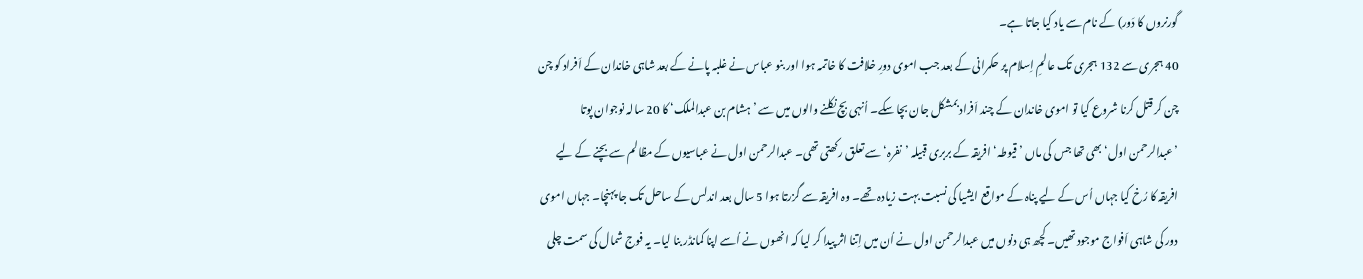گورنروں کا دَور) کے نام سے یاد کیا جاتا ہے۔
40 ہجری سے 132 ہجری تک عالمِ اِسلام پر حکمرانی کے بعد جب اموی دورِ خلافت کا خاتمہ ہوا اور بنو عباس نے غلبہ پانے کے بعد شاہی خاندان کے اَفراد کو چن چن کر قتل کرنا شروع کیا تو اموی خاندان کے چند اَفراد بمشکل جان بچا سکے۔ اُنہی بچ نکلنے والوں میں سے ’ہشام بن عبدالملک‘ کا 20 سالہ نوجوان پوتا ’عبدالرحمن اول‘ بھی تھا جس کی ماں ’قیوطہ‘ افریقہ کے بربری قبیلہ ’نفرہ‘ سے تعلق رکھتی تھی۔ عبدالرحمن اول نے عباسیوں کے مظالم سے بچنے کے لیے افریقہ کا رُخ کیا جہاں اُس کے لیے پناہ کے مواقع ایشیا کی نسبت بہت زیادہ تھے۔ وہ افریقہ سے گزرتا ہوا 5 سال بعد اندلس کے ساحل تک جا پہنچا۔ جہاں اموی دور کی شاہی اَفواج موجود تھیں۔ کچھ ہی دنوں میں عبدالرحمن اول نے اُن میں اِتنا اثر پیدا کر لیا کہ انھوں نے اُسے اپنا کمانڈر بنا لیا۔ یہ فوج شمال کی سمت چلی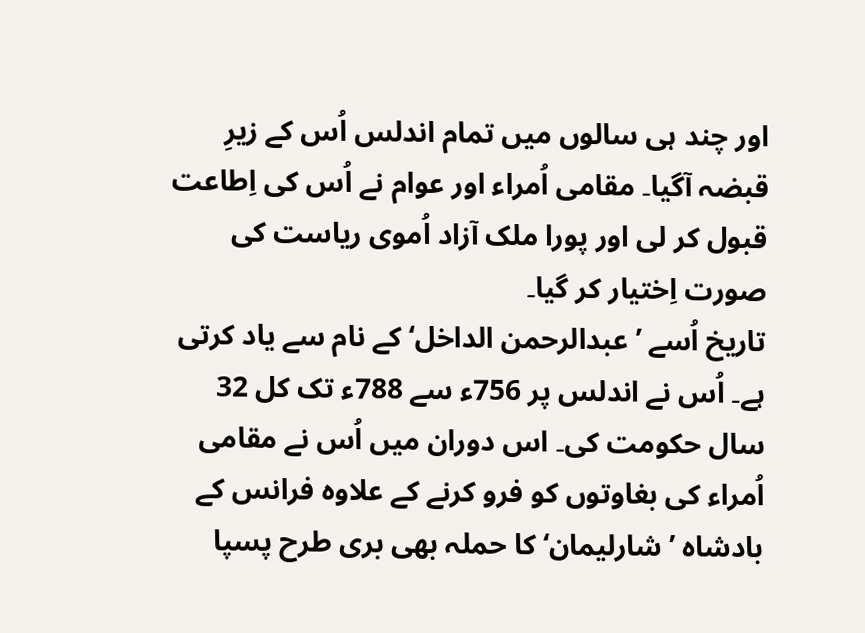اور چند ہی سالوں میں تمام اندلس اُس کے زیرِ قبضہ آگیا۔ مقامی اُمراء اور عوام نے اُس کی اِطاعت قبول کر لی اور پورا ملک آزاد اُموی ریاست کی صورت اِختیار کر گیا۔
تاریخ اُسے ’عبدالرحمن الداخل‘ کے نام سے یاد کرتی ہے۔ اُس نے اندلس پر 756ء سے 788ء تک کل 32 سال حکومت کی۔ اس دوران میں اُس نے مقامی اُمراء کی بغاوتوں کو فرو کرنے کے علاوہ فرانس کے بادشاہ ’شارلیمان‘ کا حملہ بھی بری طرح پسپا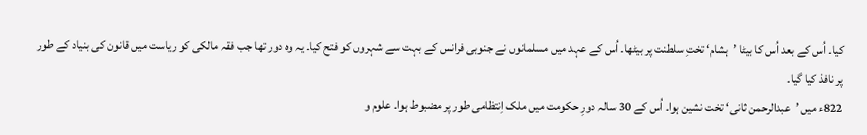کیا۔ اُس کے بعد اُس کا بیٹا ’ہشام‘ تختِ سلطنت پر بیٹھا۔ اُس کے عہد میں مسلمانوں نے جنوبی فرانس کے بہت سے شہروں کو فتح کیا۔ یہ وہ دور تھا جب فقہ مالکی کو ریاست میں قانون کی بنیاد کے طور پر نافذ کیا گیا۔
822ء میں ’عبدالرحمن ثانی‘ تخت نشین ہوا۔ اُس کے 30 سالہ دورِ حکومت میں ملک اِنتظامی طور پر مضبوط ہوا۔ علوم و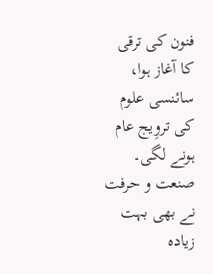فنون کی ترقی کا آغاز ہوا، سائنسی علوم کی تروِیج عام ہونے لگی۔ صنعت و حرفت نے بھی بہت زیادہ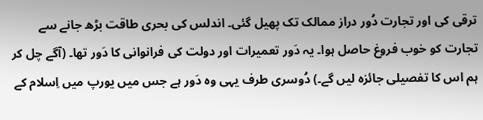ترقی کی اور تجارت دُور دراز ممالک تک پھیل گئی۔ اندلس کی بحری طاقت بڑھ جانے سے تجارت کو خوب فروغ حاصل ہوا۔ یہ دَور تعمیرات اور دولت کی فرانوانی کا دَور تھا۔ (آگے چل کر ہم اس کا تفصیلی جائزہ لیں گے۔) دُوسری طرف یہی وہ دَور ہے جس میں یورپ میں اِسلام کے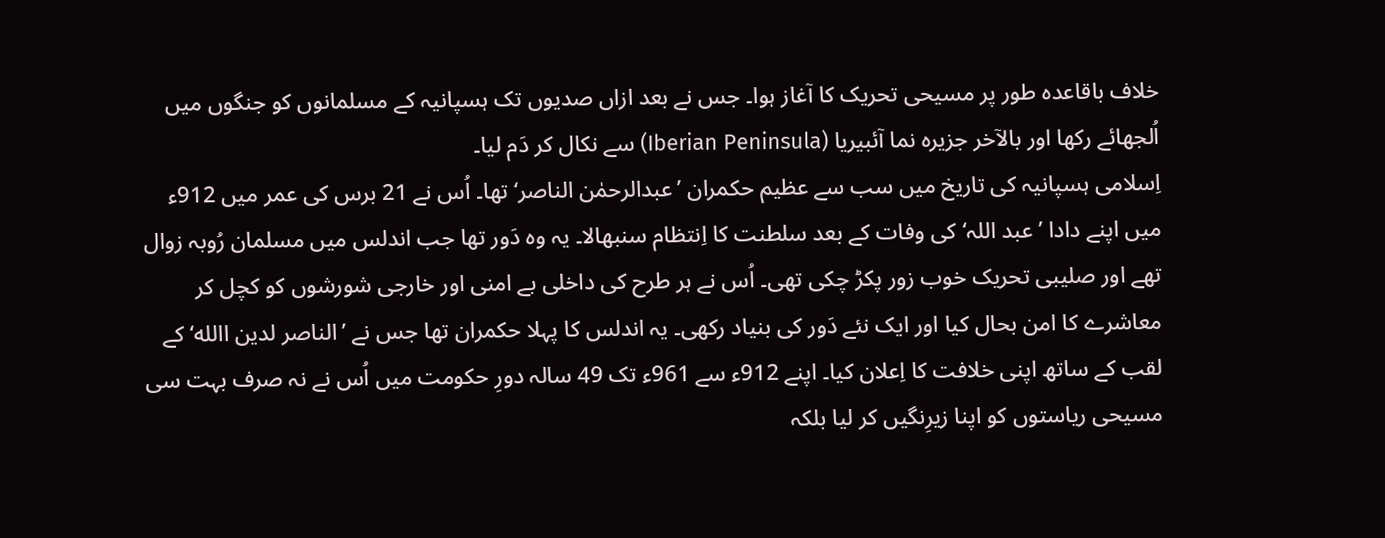خلاف باقاعدہ طور پر مسیحی تحریک کا آغاز ہوا۔ جس نے بعد ازاں صدیوں تک ہسپانیہ کے مسلمانوں کو جنگوں میں اُلجھائے رکھا اور بالآخر جزیرہ نما آئبیریا (Iberian Peninsula) سے نکال کر دَم لیا۔
اِسلامی ہسپانیہ کی تاریخ میں سب سے عظیم حکمران ’عبدالرحمٰن الناصر‘ تھا۔ اُس نے 21 برس کی عمر میں 912ء میں اپنے دادا ’عبد اللہ‘ کی وفات کے بعد سلطنت کا اِنتظام سنبھالا۔ یہ وہ دَور تھا جب اندلس میں مسلمان رُوبہ زوال تھے اور صلیبی تحریک خوب زور پکڑ چکی تھی۔ اُس نے ہر طرح کی داخلی بے امنی اور خارجی شورشوں کو کچل کر معاشرے کا امن بحال کیا اور ایک نئے دَور کی بنیاد رکھی۔ یہ اندلس کا پہلا حکمران تھا جس نے ’الناصر لدین االله‘ کے لقب کے ساتھ اپنی خلافت کا اِعلان کیا۔ اپنے 912ء سے 961ء تک 49 سالہ دورِ حکومت میں اُس نے نہ صرف بہت سی مسیحی ریاستوں کو اپنا زیرِنگیں کر لیا بلکہ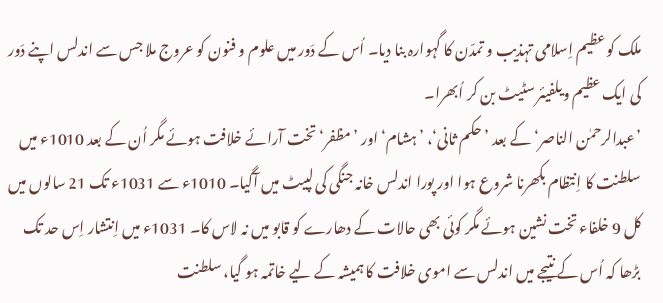ملک کو عظیم اِسلامی تہذیب و تمدّن کا گہوارہ بنا دیا۔ اُس کے دَور میں علوم و فنون کو عروج ملا جس سے اندلس اپنے دَور کی ایک عظیم ویلفیئر سٹیٹ بن کر اُبھرا۔
’عبدالرحمٰن الناصر‘ کے بعد ’حکم ثانی‘، ’ہشام‘ اور ’مظفر‘ تخت آرائے خلافت ہوئے مگر اُن کے بعد 1010ء میں سلطنت کا اِنتظام بکھرنا شروع ہوا اور پورا اندلس خانہ جنگی کی لپیٹ میں آگیا۔ 1010ء سے 1031ء تک 21 سالوں میں کل 9 خلفاء تخت نشین ہوئے مگر کوئی بھی حالات کے دھارے کو قابو میں نہ لاس کا۔ 1031ء میں اِنتشار اِس حد تک بڑھا کہ اُس کے نتیجے میں اندلس سے اموی خلافت کا ہمیشہ کے لیے خاتمہ ہو گیا، سلطنت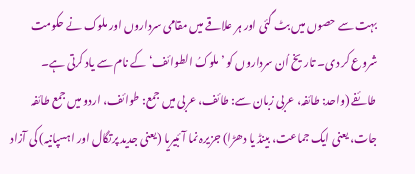بہت سے حصوں میں بٹ گئی اور ہر علاقے میں مقامی سرداروں اور ملوک نے حکومت شروع کر دی۔ تاریخ اُن سرداروں کو ’ملوکُ الطوائف‘ کے نام سے یاد کرتی ہے۔
طائفے (واحد: طائفہ، عربی زبان سے: طائف، عربی میں جمع: طوائف، اردو میں جمع طائفہ جات، یعنی ایک جماعت، بینڈ یا دھڑا) جزیرہ نما آئبیریا (یعنی جدید پرتگال اور اہسپانیہ) کی آزاد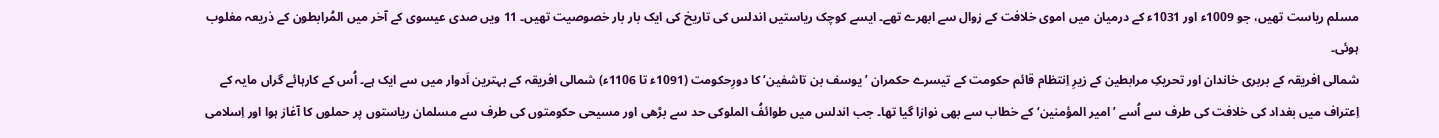مسلم ریاست تھیں، جو 1009ء اور 1031ء کے درمیان میں اموی خلافت کے زوال سے ابھرے تھے۔ ایسے کوچک ریاستیں اندلس کی تاریخ کی ایک بار بار خصوصیت تھیں۔ 11 ویں صدی عیسوی کے آخر میں المُرابطون کے ذریعہ مغلوب ہوئی۔
شمالی افریقہ کے بربری خاندان اور تحریکِ مرابطین کے زیرِ اِنتظام قائم حکومت کے تیسرے حکمران ’یوسف بن تاشفین‘ کا دورِحکومت (1091ء تا 1106ء) شمالی افریقہ کے بہترین اَدوار میں سے ایک ہے۔ اُس کے کارہائے گراں مایہ کے اِعتراف میں بغداد کی خلافت کی طرف سے اُسے ’امیر المؤمنین‘ کے خطاب سے بھی نوازا گیا تھا۔ جب اندلس میں طوائفُ الملوکی حد سے بڑھی اور مسیحی حکومتوں کی طرف سے مسلمان ریاستوں پر حملوں کا آغاز ہوا اور اِسلامی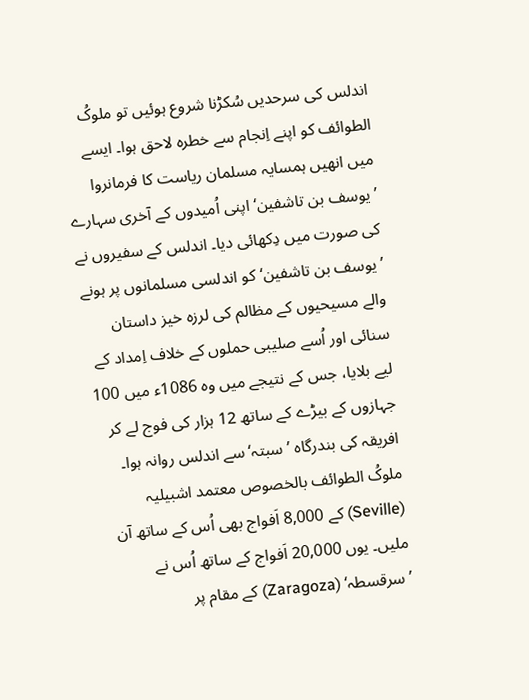اندلس کی سرحدیں سُکڑنا شروع ہوئیں تو ملوکُ الطوائف کو اپنے اِنجام سے خطرہ لاحق ہوا۔ ایسے میں انھیں ہمسایہ مسلمان ریاست کا فرمانروا ’یوسف بن تاشفین‘ اپنی اُمیدوں کے آخری سہارے کی صورت میں دِکھائی دیا۔ اندلس کے سفیروں نے ’یوسف بن تاشفین‘ کو اندلسی مسلمانوں پر ہونے والے مسیحیوں کے مظالم کی لرزہ خیز داستان سنائی اور اُسے صلیبی حملوں کے خلاف اِمداد کے لیے بلایا، جس کے نتیجے میں وہ 1086ء میں 100 جہازوں کے بیڑے کے ساتھ 12 ہزار کی فوج لے کر افریقہ کی بندرگاہ ’سبتہ‘ سے اندلس روانہ ہوا۔ ملوکُ الطوائف بالخصوص معتمد اشبیلیہ (Seville) کے 8,000 اَفواج بھی اُس کے ساتھ آن ملیں۔ یوں 20,000 اَفواج کے ساتھ اُس نے ’سرقسطہ‘ (Zaragoza) کے مقام پر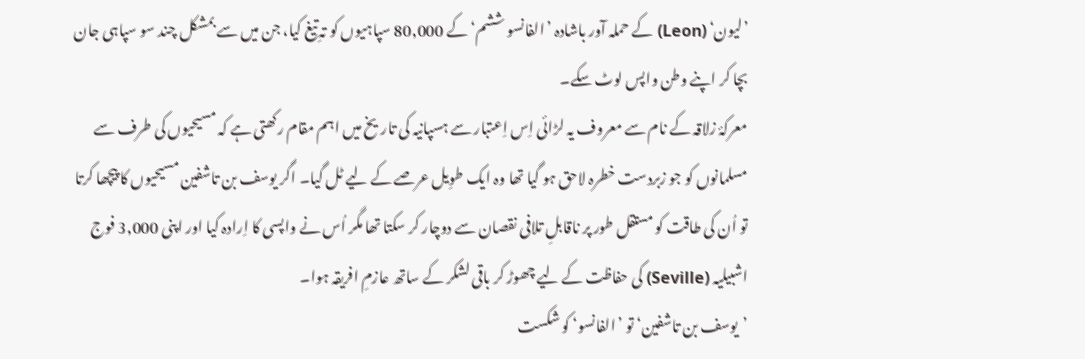’لیون‘ (Leon) کے حملہ آور باشادہ ’الفانسو ششم‘ کے 80,000 سپاہیوں کو تہِ تیغ کیا، جن میں سے بمشکل چند سو سپاہی جان بچا کر اپنے وطن واپس لوٹ سکے۔
معرکۂ زلاقہ کے نام سے معروف یہ لڑائی اِس اِعتبار سے ہسپانیہ کی تاریخ میں اہم مقام رکھتی ہے کہ مسیحیوں کی طرف سے مسلمانوں کو جو زبردست خطرہ لاحق ہو گیا تھا وہ ایک طوِیل عرصے کے لیے ٹل گیا۔ اگر یوسف بن تاشفین مسیحیوں کا پیچھا کرتا تو اُن کی طاقت کو مستقل طور پر ناقابلِ تلافی نقصان سے دوچار کر سکتا تھا مگر اُس نے واپسی کا اِرادہ کیا اور اپنی 3,000 فوج اشبیلیہ (Seville) کی حفاظت کے لیے چھوڑ کر باقی لشکر کے ساتھ عازمِ افریقہ ہوا۔
’یوسف بن تاشفین‘ تو ’الفانسو‘ کو شکست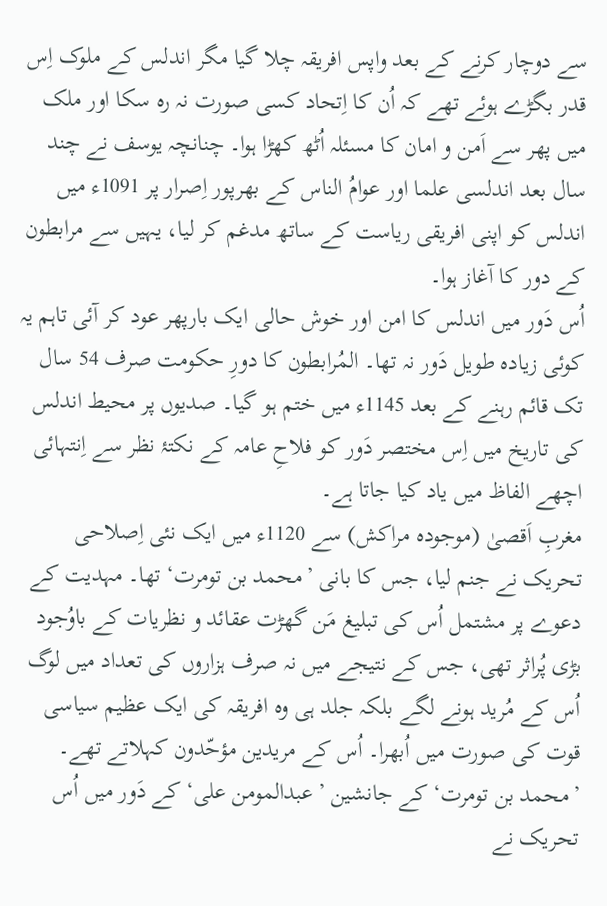سے دوچار کرنے کے بعد واپس افریقہ چلا گیا مگر اندلس کے ملوک اِس قدر بگڑے ہوئے تھے کہ اُن کا اِتحاد کسی صورت نہ رہ سکا اور ملک میں پھر سے اَمن و امان کا مسئلہ اُٹھ کھڑا ہوا۔ چنانچہ یوسف نے چند سال بعد اندلسی علما اور عوامُ الناس کے بھرپور اِصرار پر 1091ء میں اندلس کو اپنی افریقی ریاست کے ساتھ مدغم کر لیا، یہیں سے مرابطون کے دور کا آغاز ہوا۔
اُس دَور میں اندلس کا امن اور خوش حالی ایک بارپھر عود کر آئی تاہم یہ کوئی زیادہ طویل دَور نہ تھا۔ المُرابطون کا دورِ حکومت صرف 54 سال تک قائم رہنے کے بعد 1145ء میں ختم ہو گیا۔ صدیوں پر محیط اندلس کی تاریخ میں اِس مختصر دَور کو فلاحِ عامہ کے نکتۂ نظر سے اِنتہائی اچھے الفاظ میں یاد کیا جاتا ہے۔
مغربِ اَقصیٰ (موجودہ مراکش) سے 1120ء میں ایک نئی اِصلاحی تحریک نے جنم لیا، جس کا بانی ’محمد بن تومرت‘ تھا۔ مہدیت کے دعوے پر مشتمل اُس کی تبلیغ مَن گھڑت عقائد و نظریات کے باوُجود بڑی پُراثر تھی، جس کے نتیجے میں نہ صرف ہزاروں کی تعداد میں لوگ اُس کے مُرید ہونے لگے بلکہ جلد ہی وہ افریقہ کی ایک عظیم سیاسی قوت کی صورت میں اُبھرا۔ اُس کے مریدین مؤحّدون کہلاتے تھے۔ ’محمد بن تومرت‘ کے جانشین ’عبدالمومن علی‘ کے دَور میں اُس تحریک نے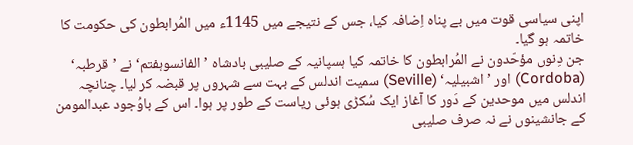اپنی سیاسی قوت میں بے پناہ اِضافہ کیا، جس کے نتیجے میں 1145ء میں المُرابطون کی حکومت کا خاتمہ ہو گیا۔
جن دِنوں مؤحّدون نے المُرابطون کا خاتمہ کیا ہسپانیہ کے صلیبی بادشاہ ’الفانسوہفتم‘ نے ’قرطبہ‘ (Cordoba) اور ’اشبیلیہ‘ (Seville) سمیت اندلس کے بہت سے شہروں پر قبضہ کر لیا۔ چنانچہ اندلس میں موحدین کے دَور کا آغاز ایک سُکڑی ہوئی ریاست کے طور پر ہوا۔ اس کے باوُجود عبدالمومن کے جانشینوں نے نہ صرف صلیبی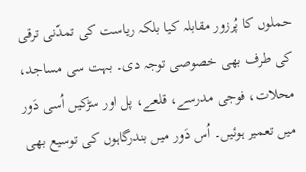حملوں کا پُرزور مقابلہ کیا بلکہ ریاست کی تمدّنی ترقی کی طرف بھی خصوصی توجہ دی۔ بہت سی مساجد، محلات، فوجی مدرسے، قلعے، پل اور سڑکیں اُسی دَور میں تعمیر ہوئیں۔ اُس دَور میں بندرگاہوں کی توسیع بھی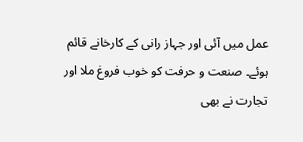عمل میں آئی اور جہاز رانی کے کارخانے قائم ہوئے۔ صنعت و حرفت کو خوب فروغ ملا اور تجارت نے بھی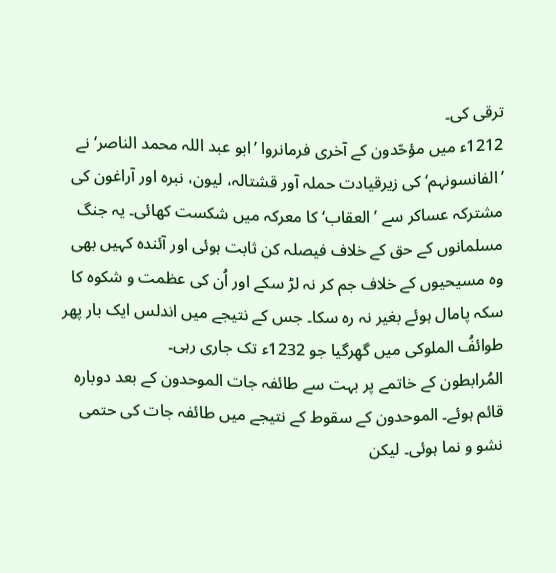ترقی کی۔
1212ء میں مؤحّدون کے آخری فرمانروا ’ابو عبد اللہ محمد الناصر‘ نے ’الفانسونہم‘ کی زیرقیادت حملہ آور قشتالہ، لیون، نبرہ اور آراغون کی مشترکہ عساکر سے ’العقاب‘ کا معرکہ میں شکست کھائی۔ یہ جنگ مسلمانوں کے حق کے خلاف فیصلہ کن ثابت ہوئی اور آئندہ کہیں بھی وہ مسیحیوں کے خلاف جم کر نہ لڑ سکے اور اُن کی عظمت و شکوہ کا سکہ پامال ہوئے بغیر نہ رہ سکا۔ جس کے نتیجے میں اندلس ایک بار پھر طوائفُ الملوکی میں گھِرگیا جو 1232ء تک جاری رہی۔
المُرابطون کے خاتمے پر بہت سے طائفہ جات الموحدون کے بعد دوبارہ قائم ہوئے۔ الموحدون کے سقوط کے نتیجے میں طائفہ جات کی حتمی نشو و نما ہوئی۔ لیکن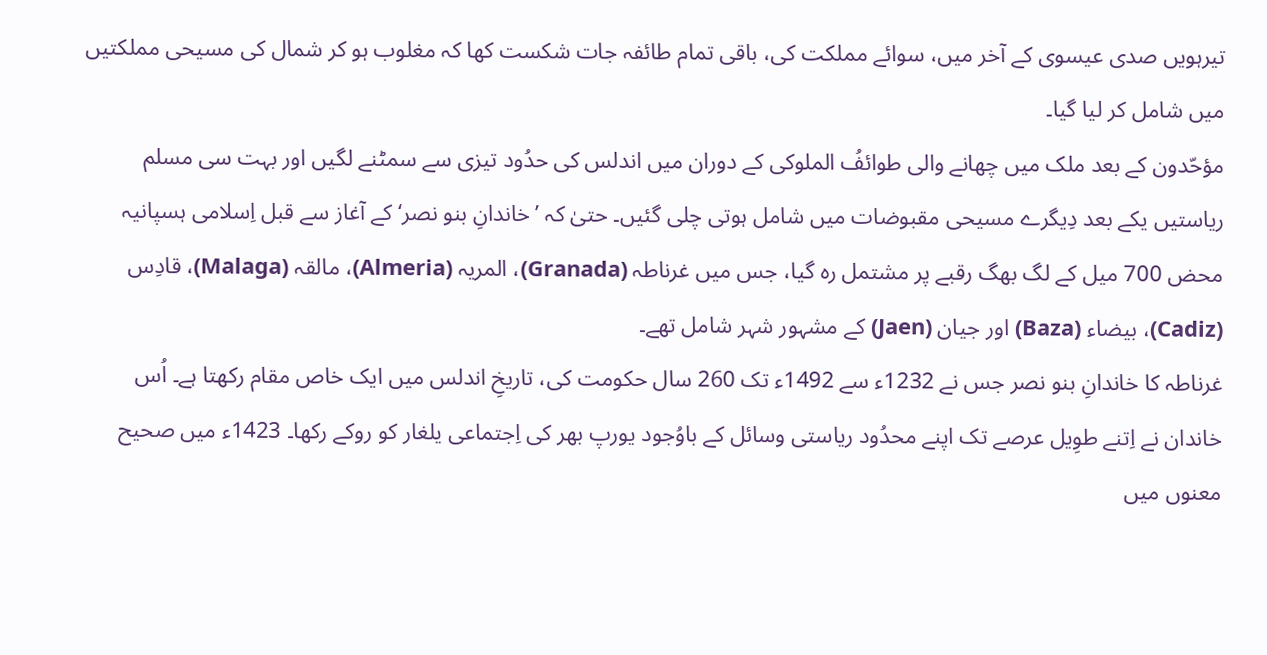تیرہویں صدی عیسوی کے آخر میں، سوائے مملکت کی، باقی تمام طائفہ جات شکست کھا کہ مغلوب ہو کر شمال کی مسیحی مملکتیں میں شامل کر لیا گیا۔
مؤحّدون کے بعد ملک میں چھانے والی طوائفُ الملوکی کے دوران میں اندلس کی حدُود تیزی سے سمٹنے لگیں اور بہت سی مسلم ریاستیں یکے بعد دِیگرے مسیحی مقبوضات میں شامل ہوتی چلی گئیں۔ حتیٰ کہ ’خاندانِ بنو نصر‘ کے آغاز سے قبل اِسلامی ہسپانیہ محض 700 میل کے لگ بھگ رقبے پر مشتمل رہ گیا، جس میں غرناطہ (Granada)، المریہ (Almeria)، مالقہ (Malaga)، قادِس (Cadiz)، بیضاء (Baza) اور جیان (Jaen) کے مشہور شہر شامل تھے۔
غرناطہ کا خاندانِ بنو نصر جس نے 1232ء سے 1492ء تک 260 سال حکومت کی، تاریخِ اندلس میں ایک خاص مقام رکھتا ہے۔ اُس خاندان نے اِتنے طوِیل عرصے تک اپنے محدُود ریاستی وسائل کے باوُجود یورپ بھر کی اِجتماعی یلغار کو روکے رکھا۔ 1423ء میں صحیح معنوں میں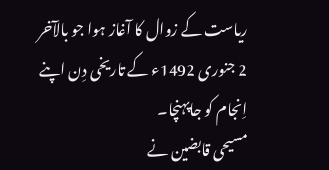ریاست کے زوال کا آغاز ہوا جو بالآخر 2 جنوری 1492ء کے تاریخی دِن اپنے اِنجام کو جاپہنچا۔
مسیحی قابضین نے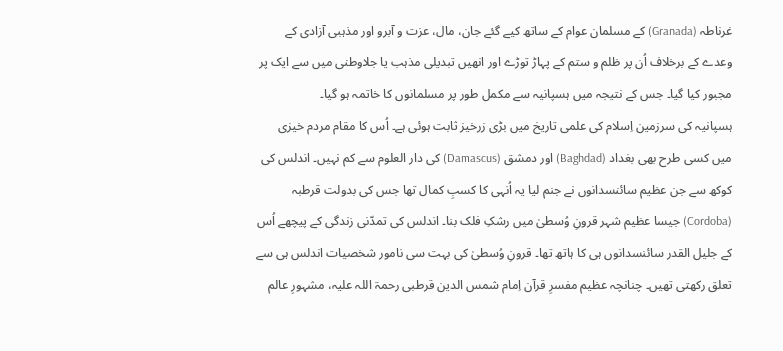غرناطہ (Granada) کے مسلمان عوام کے ساتھ کیے گئے جان، مال، عزت و آبرو اور مذہبی آزادی کے وعدے کے برخلاف اُن پر ظلم و ستم کے پہاڑ توڑے اور انھیں تبدیلی مذہب یا جلاوطنی میں سے ایک پر مجبور کیا گیا۔ جس کے نتیجہ میں ہسپانیہ سے مکمل طور پر مسلمانوں کا خاتمہ ہو گیا۔
ہسپانیہ کی سرزمین اِسلام کی علمی تاریخ میں بڑی زرخیز ثابت ہوئی ہے۔ اُس کا مقام مردم خیزی میں کسی طرح بھی بغداد (Baghdad) اور دمشق (Damascus) کی دار العلوم سے کم نہیں۔ اندلس کی کوکھ سے جن عظیم سائنسدانوں نے جنم لیا یہ اُنہی کا کسبِ کمال تھا جس کی بدولت قرطبہ (Cordoba) جیسا عظیم شہر قرونِ وُسطیٰ میں رشکِ فلک بنا۔ اندلس کی تمدّنی زندگی کے پیچھے اُس کے جلیل القدر سائنسدانوں ہی کا ہاتھ تھا۔ قرونِ وُسطیٰ کی بہت سی نامور شخصیات اندلس ہی سے تعلق رکھتی تھیں۔ چنانچہ عظیم مفسرِ قرآن اِمام شمس الدین قرطبی رحمۃ اللہ علیہ، مشہورِ عالم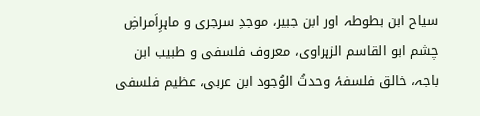سیاح ابن بطوطہ اور ابن جبیر، موجدِ سرجری و ماہرِاَمراضِ چشم ابو القاسم الزہراوی، معروف فلسفی و طبیب ابن باجہ، خالق فلسفۂ وحدتُ الوُجود ابن عربی، عظیم فلسفی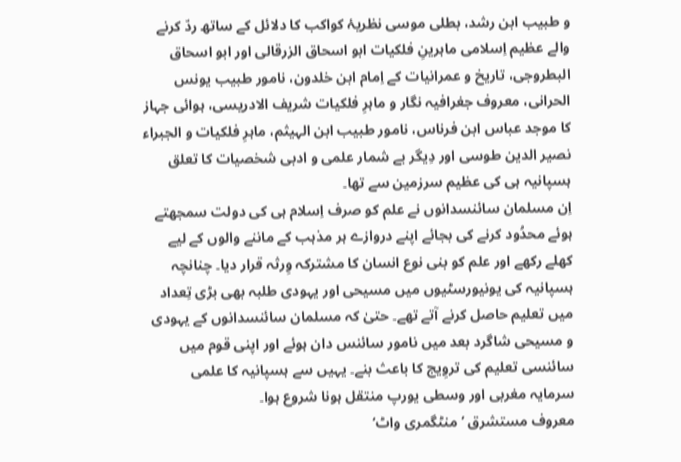و طبیب ابن رشد، بطلی موسی نظریۂ کواکب کا دلائل کے ساتھ ردّ کرنے والے عظیم اِسلامی ماہرینِ فلکیات ابو اسحاق الزرقالی اور ابو اسحاق البطروجی، تاریخ و عمرانیات کے اِمام ابن خلدون، نامور طبیب یونس الحرانی، معروف جغرافیہ نگار و ماہرِ فلکیات شریف الادریسی، ہوائی جہاز کا موجد عباس ابن فرناس، نامور طبیب ابن الہیثم، ماہرِ فلکیات و الجبراء نصیر الدین طوسی اور دِیگر بے شمار علمی و ادبی شخصیات کا تعلق ہسپانیہ ہی کی عظیم سرزمین سے تھا۔
اِن مسلمان سائنسدانوں نے علم کو صرف اِسلام ہی کی دولت سمجھتے ہوئے محدُود کرنے کی بجائے اپنے دروازے ہر مذہب کے ماننے والوں کے لیے کھلے رکھے اور علم کو بنی نوع انسان کا مشترکہ وِرثہ قرار دیا۔ چنانچہ ہسپانیہ کی یونیورسٹیوں میں مسیحی اور یہودی طلبہ بھی بڑی تِعداد میں تعلیم حاصل کرنے آتے تھے۔ حتیٰ کہ مسلمان سائنسدانوں کے یہودی و مسیحی شاگرد بعد میں نامور سائنس دان ہوئے اور اپنی قوم میں سائنسی تعلیم کی تروِیج کا باعث بنے۔ یہیں سے ہسپانیہ کا علمی سرمایہ مغربی اور وسطی یورپ منتقل ہونا شروع ہوا۔
معروف مستشرق ’منٹگمری واٹ‘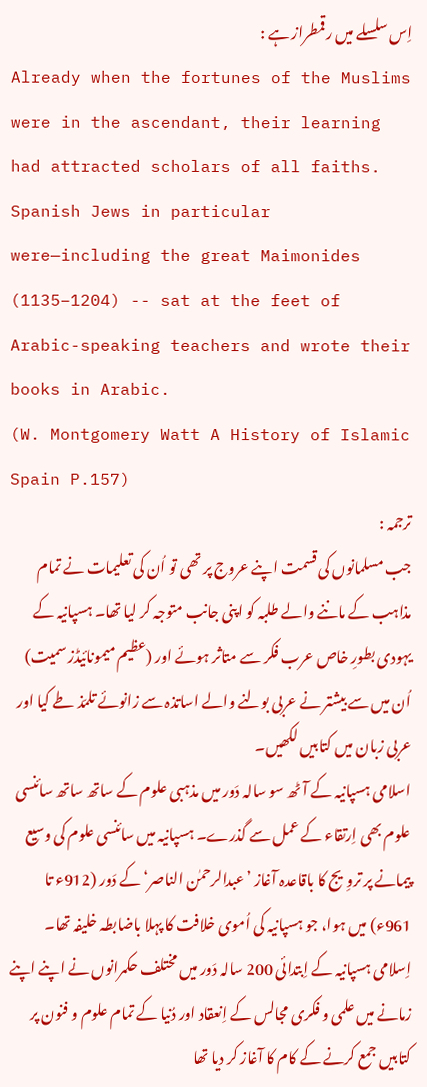اِس سلسلے میں رقمطراز ہے :
Already when the fortunes of the Muslims were in the ascendant, their learning had attracted scholars of all faiths. Spanish Jews in particular were—including the great Maimonides (1135–1204) -- sat at the feet of Arabic-speaking teachers and wrote their books in Arabic.
(W. Montgomery Watt A History of Islamic Spain P.157)
ترجمہ :
جب مسلمانوں کی قسمت اپنے عروج پر تھی تو اُن کی تعلیمات نے تمام مذاہب کے ماننے والے طلبہ کو اپنی جانب متوجہ کر لیا تھا۔ ہسپانیہ کے یہودی بطورِ خاص عرب فکر سے متاثر ہوئے اور (عظیم میمونائیڈز سمیت) اُن میں سے بیشتر نے عربی بولنے والے اساتذہ سے زانوئے تلمّذ طے کیا اور عربی زبان میں کتابیں لکھیں۔
اسلامی ہسپانیہ کے آٹھ سو سالہ دَور میں مذہبی علوم کے ساتھ ساتھ سائنسی علوم بھی اِرتقاء کے عمل سے گذرے۔ ہسپانیہ میں سائنسی علوم کی وسیع پیمانے پر تروِیج کا باقاعدہ آغاز ’عبدالرحمٰن الناصر‘ کے دَور (912ء تا 961ء) میں ہوا، جو ہسپانیہ کی اُموی خلافت کا پہلا باضابطہ خلیفہ تھا۔ اِسلامی ہسپانیہ کے اِبتدائی 200 سالہ دَور میں مختلف حکمرانوں نے اپنے اپنے زمانے میں علمی و فکری مجالس کے اِنعقاد اور دُنیا کے تمام علوم و فنون پر کتابیں جمع کرنے کے کام کا آغاز کر دیا تھا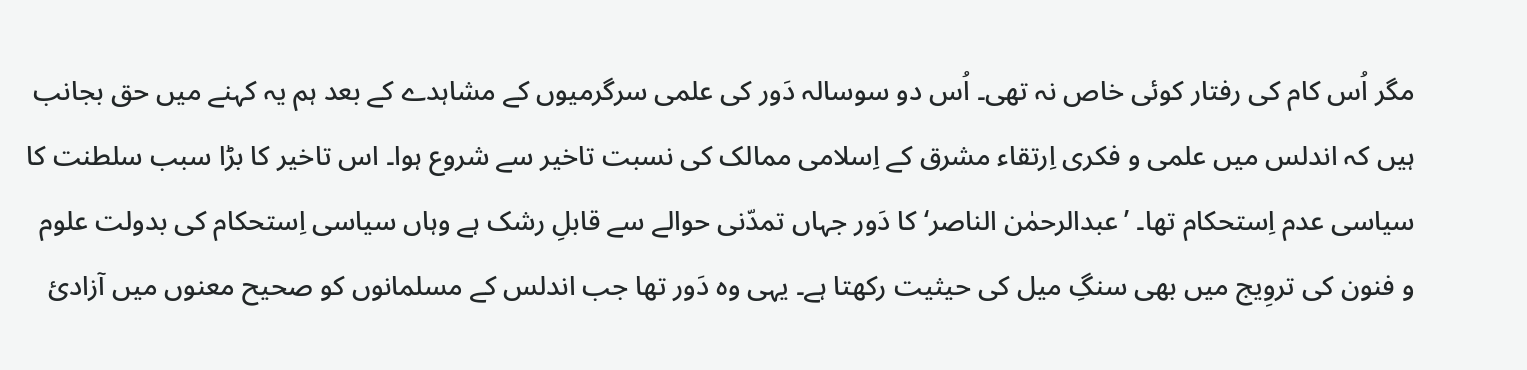مگر اُس کام کی رفتار کوئی خاص نہ تھی۔ اُس دو سوسالہ دَور کی علمی سرگرمیوں کے مشاہدے کے بعد ہم یہ کہنے میں حق بجانب ہیں کہ اندلس میں علمی و فکری اِرتقاء مشرق کے اِسلامی ممالک کی نسبت تاخیر سے شروع ہوا۔ اس تاخیر کا بڑا سبب سلطنت کا سیاسی عدم اِستحکام تھا۔ ’عبدالرحمٰن الناصر‘ کا دَور جہاں تمدّنی حوالے سے قابلِ رشک ہے وہاں سیاسی اِستحکام کی بدولت علوم و فنون کی تروِیج میں بھی سنگِ میل کی حیثیت رکھتا ہے۔ یہی وہ دَور تھا جب اندلس کے مسلمانوں کو صحیح معنوں میں آزادئ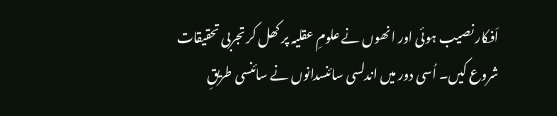اَفکار نصیب ہوئی اور انھوں نے علومِ عقلیہ پر کھل کر تجربی تحقیقات شروع کیں۔ اُسی دور میں اندلسی سائنسدانوں نے سائنسی طریقِ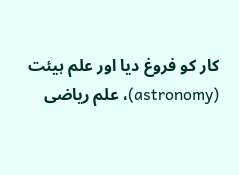کار کو فروغ دیا اور علم ہیئت (astronomy)، علم ریاضی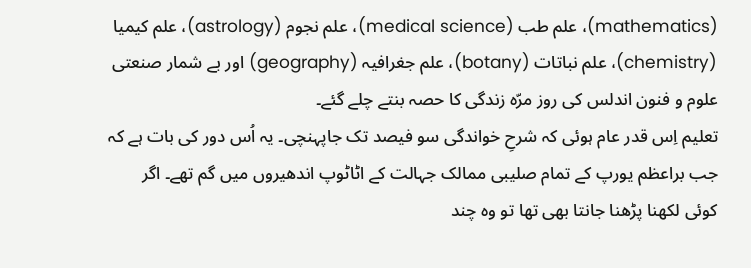(mathematics)، علم طب (medical science)، علم نجوم (astrology)، علم کیمیا (chemistry)، علم نباتات (botany)، علم جغرافیہ (geography) اور بے شمار صنعتی علوم و فنون اندلس کی روز مرّہ زندگی کا حصہ بنتے چلے گئے۔
تعلیم اِس قدر عام ہوئی کہ شرحِ خواندگی سو فیصد تک جاپہنچی۔ یہ اُس دور کی بات ہے کہ جب براعظم یورپ کے تمام صلیبی ممالک جہالت کے اٹاٹوپ اندھیروں میں گم تھے۔ اگر کوئی لکھنا پڑھنا جانتا بھی تھا تو وہ چند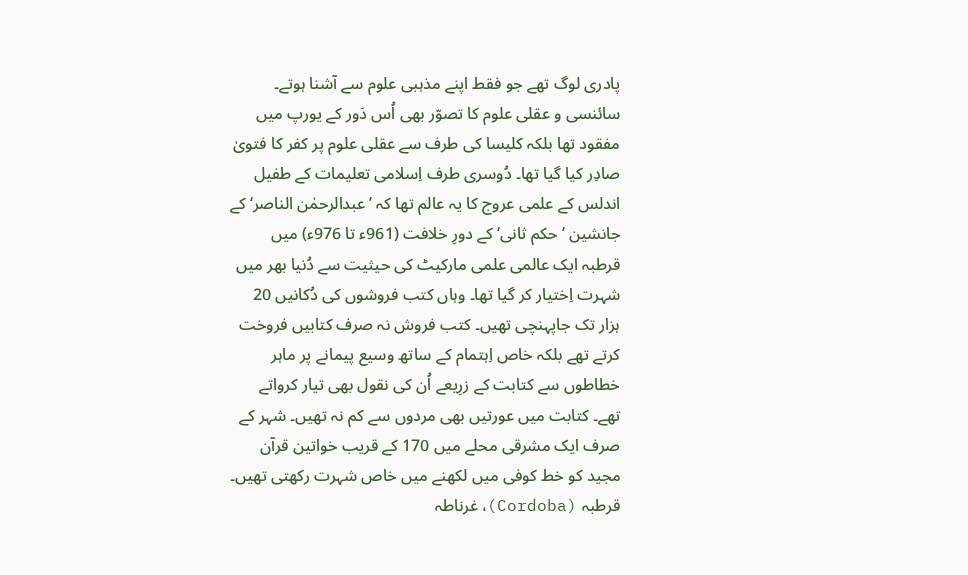پادری لوگ تھے جو فقط اپنے مذہبی علوم سے آشنا ہوتے۔ سائنسی و عقلی علوم کا تصوّر بھی اُس دَور کے یورپ میں مفقود تھا بلکہ کلیسا کی طرف سے عقلی علوم پر کفر کا فتویٰ صادِر کیا گیا تھا۔ دُوسری طرف اِسلامی تعلیمات کے طفیل اندلس کے علمی عروج کا یہ عالم تھا کہ ’عبدالرحمٰن الناصر‘ کے جانشین ’حکم ثانی‘ کے دورِ خلافت (961ء تا 976ء) میں قرطبہ ایک عالمی علمی مارکیٹ کی حیثیت سے دُنیا بھر میں شہرت اِختیار کر گیا تھا۔ وہاں کتب فروشوں کی دُکانیں 20 ہزار تک جاپہنچی تھیں۔ کتب فروش نہ صرف کتابیں فروخت کرتے تھے بلکہ خاص اِہتمام کے ساتھ وسیع پیمانے پر ماہر خطاطوں سے کتابت کے زرِیعے اُن کی نقول بھی تیار کرواتے تھے۔ کتابت میں عورتیں بھی مردوں سے کم نہ تھیں۔ شہر کے صرف ایک مشرقی محلے میں 170 کے قریب خواتین قرآن مجید کو خط کوفی میں لکھنے میں خاص شہرت رکھتی تھیں۔
قرطبہ (Cordoba)، غرناطہ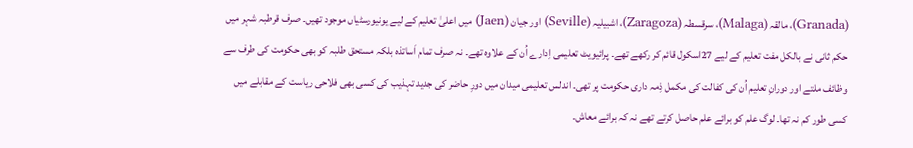(Granada)، مالقہ (Malaga)، سرقسطہ (Zaragoza)، اشبیلیہ (Seville) اور جیان (Jaen) میں اعلیٰ تعلیم کے لیے یونیورسٹیاں موجود تھیں۔ صرف قرطبہ شہر میں حکم ثانی نے بالکل مفت تعلیم کے لیے 27اسکول قائم کر رکھے تھے۔ پرائیویٹ تعلیمی اِدارے اُن کے علاوہ تھے۔ نہ صرف تمام اَساتذہ بلکہ مستحق طلبہ کو بھی حکومت کی طرف سے وظائف ملتے اور دورانِ تعلیم اُن کی کفالت کی مکمل ذِمہ داری حکومت پر تھی۔ اندلس تعلیمی میدان میں دورِ حاضر کی جدید تہذیب کی کسی بھی فلاحی ریاست کے مقابلے میں کسی طور کم نہ تھا۔ لوگ علم کو برائے علم حاصل کرتے تھے نہ کہ برائے معاش۔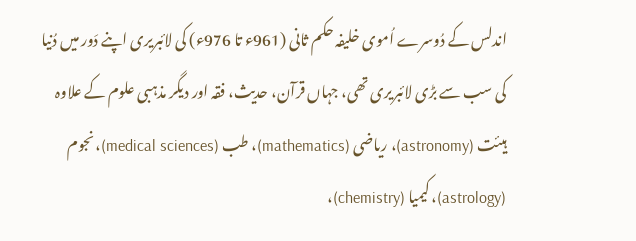اندلس کے دُوسرے اُموی خلیفہ حکم ثانی (961ء تا 976ء) کی لائبریری اپنے دَور میں دُنیا کی سب سے بڑی لائبریری تھی، جہاں قرآن، حدیث، فقہ اور دیگر مذہبی علوم کے علاوہ ہیئت (astronomy)، ریاضی (mathematics)، طب (medical sciences)، نجوم (astrology)، کیمیا (chemistry)،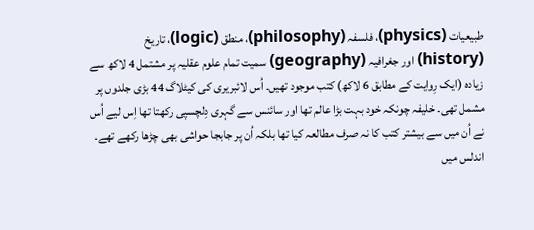طبیعیات (physics)، فلسفہ (philosophy)، منطق (logic)، تاریخ (history) اور جغرافیہ (geography) سمیت تمام علوم عقلیہ پر مشتمل 4 لاکھ سے زیادہ (ایک رِوایت کے مطابق 6 لاکھ) کتب موجود تھیں۔ اُس لائبریری کی کیٹلاگ 44 بڑی جلدوں پر مشمل تھی۔ خلیفہ چونکہ خود بہت بڑا عالم تھا اور سائنس سے گہری دِلچسپی رکھتا تھا اِس لیے اُس نے اُن میں سے بیشتر کتب کا نہ صرف مطالعہ کیا تھا بلکہ اُن پر جابجا حواشی بھی چڑھا رکھے تھے۔ اندلس میں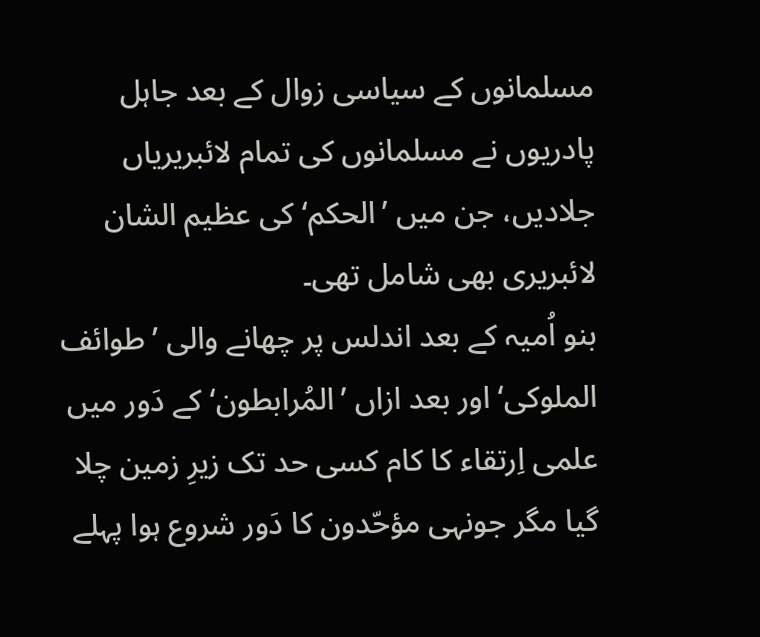مسلمانوں کے سیاسی زوال کے بعد جاہل پادریوں نے مسلمانوں کی تمام لائبریریاں جلادیں، جن میں ’الحکم‘ کی عظیم الشان لائبریری بھی شامل تھی۔
بنو اُمیہ کے بعد اندلس پر چھانے والی ’طوائف الملوکی‘ اور بعد ازاں ’المُرابطون‘ کے دَور میں علمی اِرتقاء کا کام کسی حد تک زیرِ زمین چلا گیا مگر جونہی مؤحّدون کا دَور شروع ہوا پہلے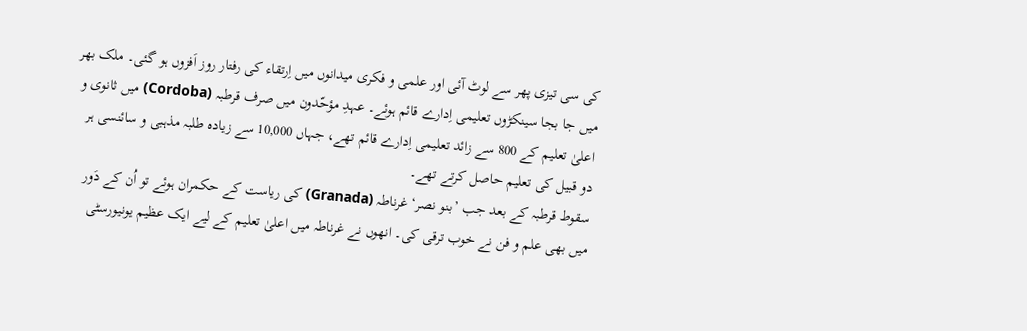کی سی تیزی پھر سے لوٹ آئی اور علمی و فکری میدانوں میں اِرتقاء کی رفتار روز اَفزوں ہو گئی۔ ملک بھر میں جا بجا سینکڑوں تعلیمی اِدارے قائم ہوئے۔ عہدِ مؤحّدون میں صرف قرطبہ (Cordoba) میں ثانوی و اعلیٰ تعلیم کے 800 سے زائد تعلیمی اِدارے قائم تھے، جہاں 10,000 سے زیادہ طلبہ مذہبی و سائنسی ہر دو قبیل کی تعلیم حاصل کرتے تھے۔
سقوط قرطبہ کے بعد جب ’بنو نصر‘ غرناطہ (Granada) کی ریاست کے حکمران ہوئے تو اُن کے دَور میں بھی علم و فن نے خوب ترقی کی۔ انھوں نے غرناطہ میں اعلیٰ تعلیم کے لیے ایک عظیم یونیورسٹی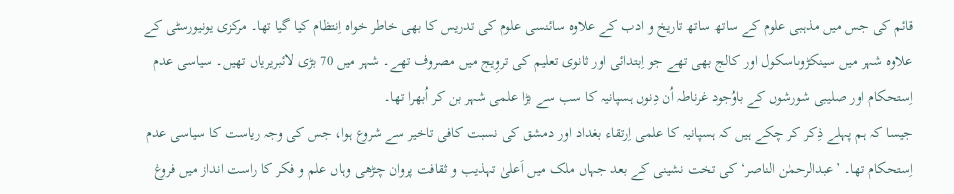قائم کی جس میں مذہبی علوم کے ساتھ ساتھ تاریخ و ادب کے علاوہ سائنسی علوم کی تدریس کا بھی خاطر خواہ اِنتظام کیا گیا تھا۔ مرکزی یونیورسٹی کے علاوہ شہر میں سینکڑوںاسکول اور کالج بھی تھے جو اِبتدائی اور ثانوی تعلیم کی تروِیج میں مصروف تھے۔ شہر میں 70 بڑی لائبریریاں تھیں۔ سیاسی عدم اِستحکام اور صلیبی شورشوں کے باوُجود غرناطہ اُن دِنوں ہسپانیہ کا سب سے بڑا علمی شہر بن کر اُبھرا تھا۔
جیسا کہ ہم پہلے ذِکر کر چکے ہیں کہ ہسپانیہ کا علمی اِرتقاء بغداد اور دمشق کی نسبت کافی تاخیر سے شروع ہوا، جس کی وجہ ریاست کا سیاسی عدم اِستحکام تھا۔ ’عبدالرحمٰن الناصر‘ کی تخت نشینی کے بعد جہاں ملک میں اَعلیٰ تہذیب و ثقافت پروان چڑھی وہاں علم و فکر کا راست انداز میں فروغ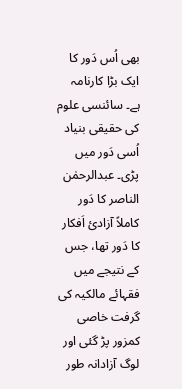بھی اُس دَور کا ایک بڑا کارنامہ ہے۔ سائنسی علوم کی حقیقی بنیاد اُسی دَور میں پڑی۔ عبدالرحمٰن الناصر کا دَور کاملاً آزادئ اَفکار کا دَور تھا، جس کے نتیجے میں فقہائے مالکیہ کی گرفت خاصی کمزور پڑ گئی اور لوگ آزادانہ طور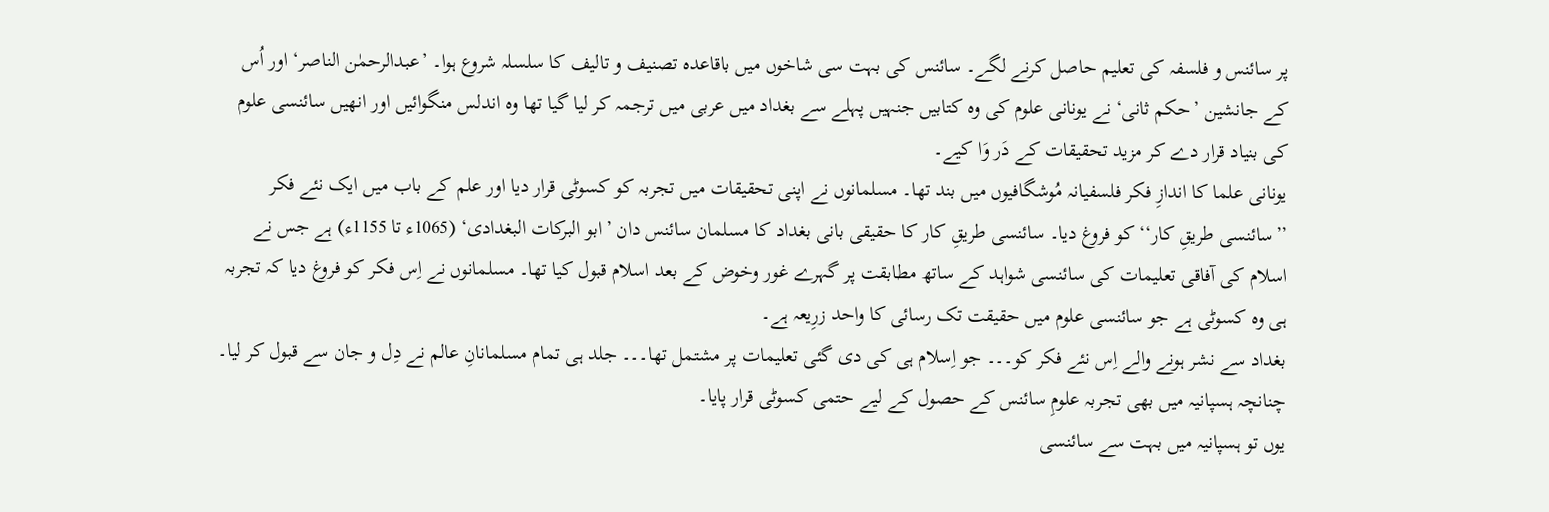پر سائنس و فلسفہ کی تعلیم حاصل کرنے لگے۔ سائنس کی بہت سی شاخوں میں باقاعدہ تصنیف و تالیف کا سلسلہ شروع ہوا۔ ’عبدالرحمٰن الناصر‘ اور اُس کے جانشین ’حکم ثانی‘ نے یونانی علوم کی وہ کتابیں جنہیں پہلے سے بغداد میں عربی میں ترجمہ کر لیا گیا تھا وہ اندلس منگوائیں اور انھیں سائنسی علوم کی بنیاد قرار دے کر مزید تحقیقات کے دَر وَا کیے۔
یونانی علما کا اندازِ فکر فلسفیانہ مُوشگافیوں میں بند تھا۔ مسلمانوں نے اپنی تحقیقات میں تجربہ کو کسوٹی قرار دیا اور علم کے باب میں ایک نئے فکر ’’سائنسی طریقِ کار‘‘ کو فروغ دیا۔ سائنسی طریقِ کار کا حقیقی بانی بغداد کا مسلمان سائنس دان ’ابو البرکات البغدادی‘ (1065ء تا 1155ء) ہے جس نے اسلام کی آفاقی تعلیمات کی سائنسی شواہد کے ساتھ مطابقت پر گہرے غور وخوض کے بعد اسلام قبول کیا تھا۔ مسلمانوں نے اِس فکر کو فروغ دیا کہ تجربہ ہی وہ کسوٹی ہے جو سائنسی علوم میں حقیقت تک رسائی کا واحد زرِیعہ ہے۔
بغداد سے نشر ہونے والے اِس نئے فکر کو۔۔۔ جو اِسلام ہی کی دی گئی تعلیمات پر مشتمل تھا۔۔۔ جلد ہی تمام مسلمانانِ عالم نے دِل و جان سے قبول کر لیا۔ چنانچہ ہسپانیہ میں بھی تجربہ علومِ سائنس کے حصول کے لیے حتمی کسوٹی قرار پایا۔
یوں تو ہسپانیہ میں بہت سے سائنسی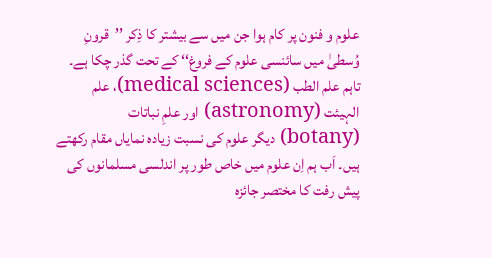علوم و فنون پر کام ہوا جن میں سے بیشتر کا ذِکر ’’قرونِ وُسطیٰ میں سائنسی علوم کے فروغ‘‘ کے تحت گذر چکا ہے۔ تاہم علم الطب (medical sciences)، علم الہیئت (astronomy) اور علمِ نباتات (botany) دیگر علوم کی نسبت زیادہ نمایاں مقام رکھتے ہیں۔ اَب ہم اِن علوم میں خاص طور پر اندلسی مسلمانوں کی پیش رفت کا مختصر جائزہ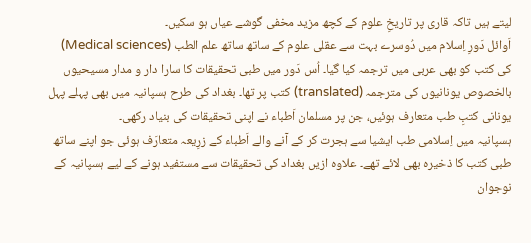لیتے ہیں تاکہ قاری پر تاریخِ علوم کے کچھ مزید مخفی گوشے عیاں ہو سکیں۔
اَوائل دَورِ اِسلام میں دُوسرے بہت سے عقلی علوم کے ساتھ ساتھ علم الطب (Medical sciences) کی کتب کو بھی عربی میں ترجمہ کیا گیا۔ اُس دَور میں طبی تحقیقات کا سارا دار و مدار مسیحیوں بالخصوص یونانیوں کی مترجمہ (translated) کتب پر تھا۔ بغداد کی طرح ہسپانیہ میں بھی پہلے پہل یونانی کتبِ طب متعارف ہوئیں، جن پر مسلمان اَطباء نے اپنی تحقیقات کی بنیاد رکھی۔
ہسپانیہ میں اِسلامی طب ایشیا سے ہجرت کر کے آنے والے اَطباء کے زرِیعہ متعارَف ہوئی جو اپنے ساتھ طبی کتب کا ذخیرہ بھی لائے تھے۔ علاوہ ازیں بغداد کی تحقیقات سے مستفید ہونے کے لیے ہسپانیہ کے نوجوان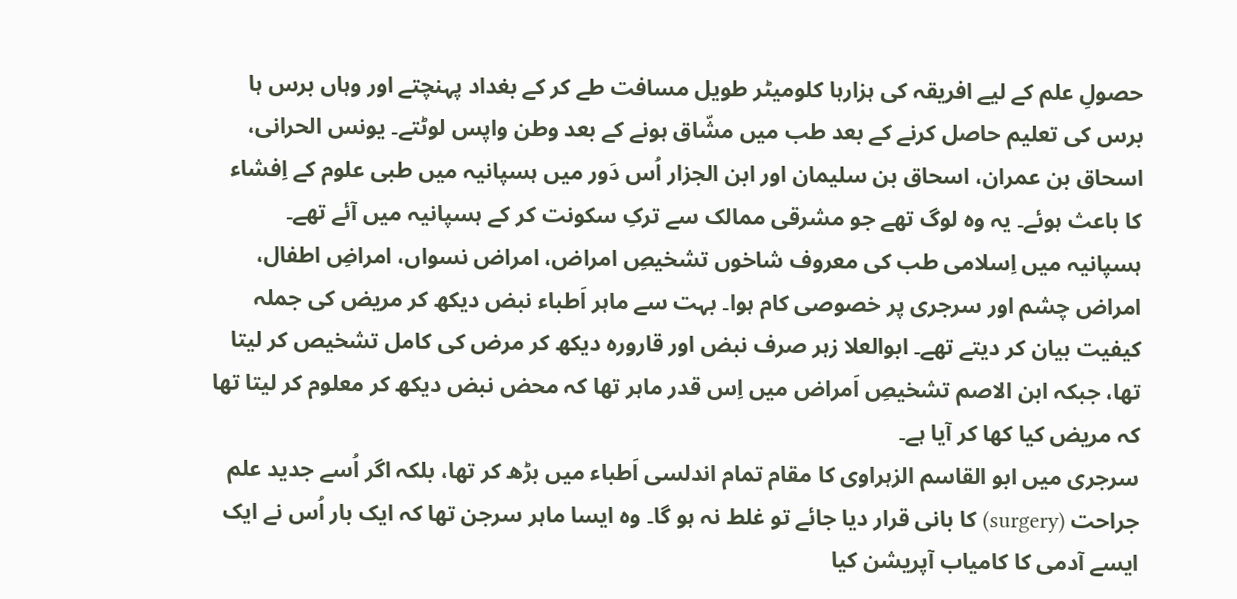حصولِ علم کے لیے افریقہ کی ہزارہا کلومیٹر طویل مسافت طے کر کے بغداد پہنچتے اور وہاں برس ہا برس کی تعلیم حاصل کرنے کے بعد طب میں مشّاق ہونے کے بعد وطن واپس لوٹتے۔ یونس الحرانی، اسحاق بن عمران، اسحاق بن سلیمان اور ابن الجزار اُس دَور میں ہسپانیہ میں طبی علوم کے اِفشاء کا باعث ہوئے۔ یہ وہ لوگ تھے جو مشرقی ممالک سے ترکِ سکونت کر کے ہسپانیہ میں آئے تھے۔
ہسپانیہ میں اِسلامی طب کی معروف شاخوں تشخیصِ امراض، امراض نسواں، امراضِ اطفال، امراض چشم اور سرجری پر خصوصی کام ہوا۔ بہت سے ماہر اَطباء نبض دیکھ کر مریض کی جملہ کیفیت بیان کر دیتے تھے۔ ابوالعلا زہر صرف نبض اور قارورہ دیکھ کر مرض کی کامل تشخیص کر لیتا تھا، جبکہ ابن الاصم تشخیصِ اَمراض میں اِس قدر ماہر تھا کہ محض نبض دیکھ کر معلوم کر لیتا تھا کہ مریض کیا کھا کر آیا ہے۔
سرجری میں ابو القاسم الزہراوی کا مقام تمام اندلسی اَطباء میں بڑھ کر تھا، بلکہ اگر اُسے جدید علم جراحت (surgery) کا بانی قرار دیا جائے تو غلط نہ ہو گا۔ وہ ایسا ماہر سرجن تھا کہ ایک بار اُس نے ایک ایسے آدمی کا کامیاب آپریشن کیا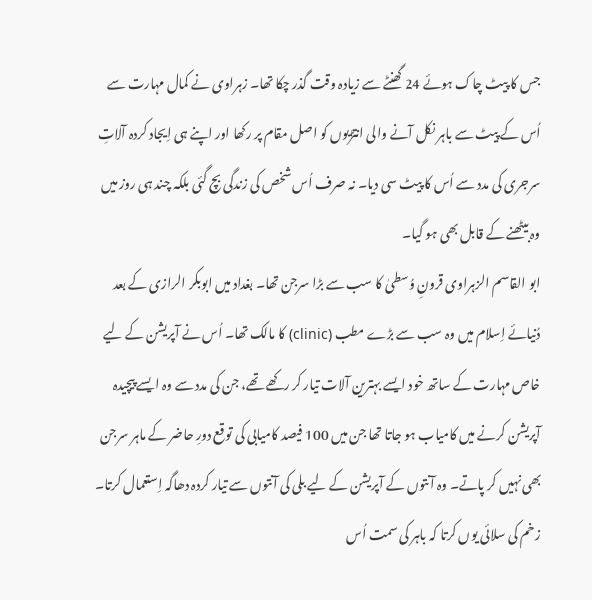جس کا پیٹ چاک ہوئے 24 گھنٹے سے زیادہ وقت گذر چکا تھا۔ زہراوی نے کمال مہارت سے اُس کے پیٹ سے باہر نکل آنے والی انتڑیوں کو اصل مقام پر رکھا اور اپنے ہی اِیجاد کردہ آلاتِ سرجری کی مدد سے اُس کا پیٹ سی دیا۔ نہ صرف اُس شخص کی زندگی بچ گئی بلکہ چند ہی روز میں وہ بیٹھنے کے قابل بھی ہو گیا۔
ابو القاسم الزہراوی قرونِ وُسطیٰ کا سب سے بڑا سرجن تھا۔ بغداد میں ابوبکر الرازی کے بعد دُنیائے اِسلام میں وہ سب سے بڑے مطب (clinic) کا مالک تھا۔ اُس نے آپریشن کے لیے خاص مہارت کے ساتھ خود ایسے بہترین آلات تیار کر رکھے تھے، جن کی مدد سے وہ ایسے پیچیدہ آپریشن کرنے میں کامیاب ہو جاتا تھا جن میں 100 فیصد کامیابی کی توقع دورِ حاضر کے ماہر سرجن بھی نہیں کر پاتے۔ وہ آنتوں کے آپریشن کے لیے بلی کی آنتوں سے تیار کردہ دھاگہ اِستعمال کرتا۔ زخم کی سلائی یوں کرتا کہ باہر کی سمت اُس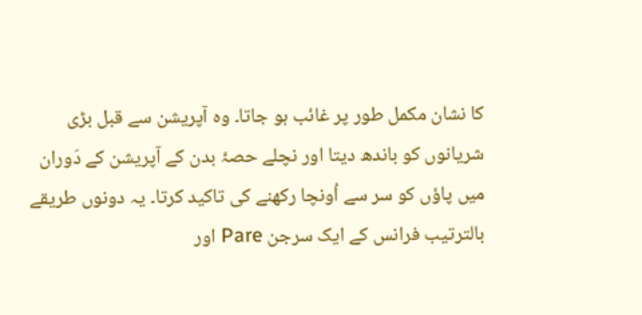کا نشان مکمل طور پر غائب ہو جاتا۔ وہ آپریشن سے قبل بڑی شریانوں کو باندھ دیتا اور نچلے حصۂ بدن کے آپریشن کے دَوران میں پاؤں کو سر سے اُونچا رکھنے کی تاکید کرتا۔ یہ دونوں طریقے بالترتیب فرانس کے ایک سرجن Pare اور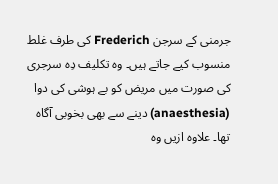جرمنی کے سرجن Frederich کی طرف غلط منسوب کیے جاتے ہیں۔ وہ تکلیف دِہ سرجری کی صورت میں مریض کو بے ہوشی کی دوا (anaesthesia) دینے سے بھی بخوبی آگاہ تھا۔ علاوہ ازیں وہ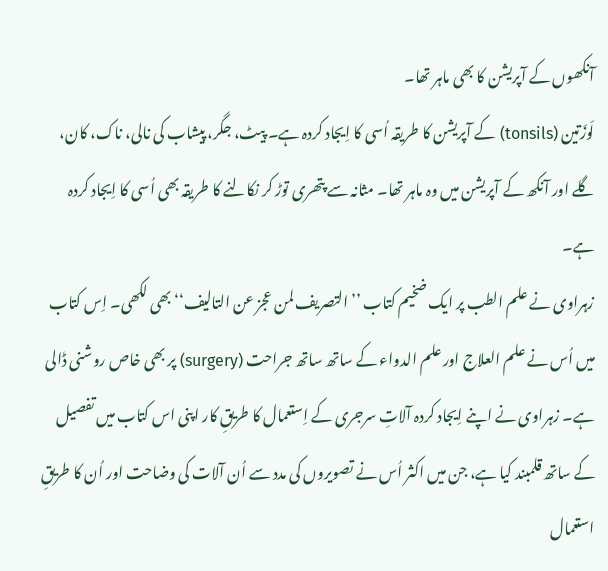آنکھوں کے آپریشن کا بھی ماہر تھا۔
لَوزَتین (tonsils) کے آپریشن کا طریقہ اُسی کا اِیجاد کردہ ہے۔ پیٹ، جگر، پیشاب کی نالی، ناک، کان، گلے اور آنکھ کے آپریشن میں وہ ماہر تھا۔ مثانہ سے پتھری توڑ کر نکالنے کا طریقہ بھی اُسی کا اِیجاد کردہ ہے۔
زہراوی نے علم الطب پر ایک ضخیم کتاب ’’التصریف لمن عجز عن التالیف‘‘ بھی لکھی۔ اِس کتاب میں اُس نے علم العلاج اور علم الدواء کے ساتھ ساتھ جراحت (surgery) پر بھی خاص روشنی ڈالی ہے۔ زہراوی نے اپنے اِیجاد کردہ آلاتِ سرجری کے اِستعمال کا طریقِ کار اپنی اس کتاب میں تفصیل کے ساتھ قلمبند کیا ہے، جن میں اکثر اُس نے تصویروں کی مدد سے اُن آلات کی وضاحت اور اُن کا طریقِ استعمال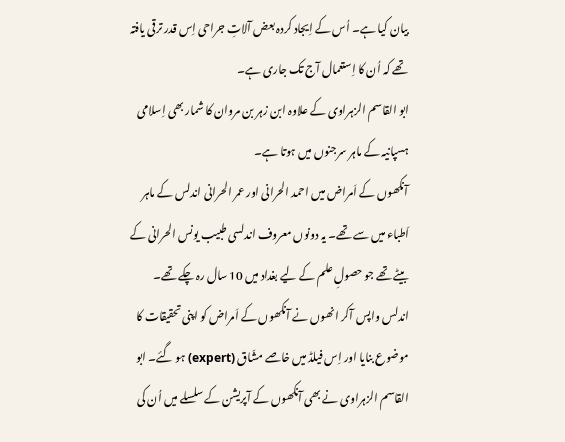بیان کیا ہے۔ اُس کے اِیجاد کردہ بعض آلاتِ جراحی اِس قدر ترقی یافتہ تھے کہ اُن کا اِستعمال آج تک جاری ہے۔
ابو القاسم الزہراوی کے علاوہ ابن زہر بن مروان کا شمار بھی اِسلامی ہسپانیہ کے ماہر سرجنوں میں ہوتا ہے۔
آنکھوں کے اَمراض میں احمد الحرانی اور عمر الحرانی اندلس کے ماہر اَطباء میں سے تھے۔ یہ دونوں معروف اندلسی طبیب یونس الحرانی کے بیٹے تھے جو حصولِ علم کے لیے بغداد میں 10 سال رہ چکے تھے۔ اندلس واپس آکر انھوں نے آنکھوں کے اَمراض کو اپنی تحقیقات کا موضوع بنایا اور اِس فیلڈ میں خاصے مشّاق (expert) ہو گئے۔ ابو القاسم الزہراوی نے بھی آنکھوں کے آپریشن کے سلسلے میں اُن کی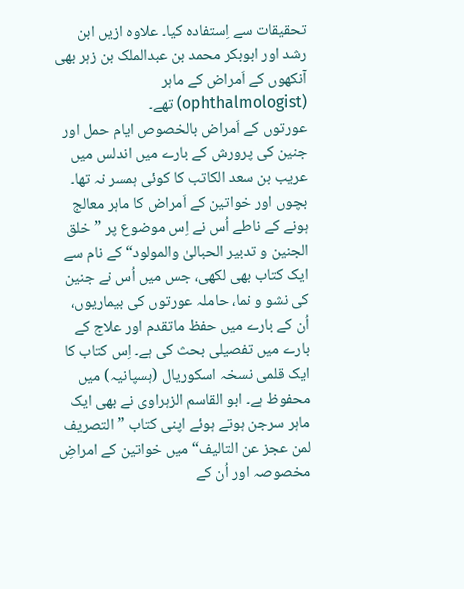تحقیقات سے اِستفادہ کیا۔ علاوہ ازیں ابن رشد اور ابوبکر محمد بن عبدالملک بن زہر بھی آنکھوں کے اَمراض کے ماہر (ophthalmologist) تھے۔
عورتوں کے اَمراض بالخصوص ایام حمل اور جنین کی پرورش کے بارے میں اندلس میں عریب بن سعد الکاتب کا کوئی ہمسر نہ تھا۔ بچوں اور خواتین کے اَمراض کا ماہر معالج ہونے کے ناطے اُس نے اِس موضوع پر ”خلق الجنین و تدبیر الحبالیٰ والمولود“ کے نام سے ایک کتاب بھی لکھی، جس میں اُس نے جنین کی نشو و نما، حاملہ عورتوں کی بیماریوں، اُن کے بارے میں حفظ ماتقدم اور علاج کے بارے میں تفصیلی بحث کی ہے۔ اِس کتاب کا ایک قلمی نسخہ اسکوریال (ہسپانیہ) میں محفوظ ہے۔ ابو القاسم الزہراوی نے بھی ایک ماہر سرجن ہوتے ہوئے اپنی کتاب ”التصریف لمن عجز عن التالیف“ میں خواتین کے امراضِ مخصوصہ اور اُن کے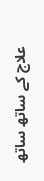علاج کے ساتھ ساتھ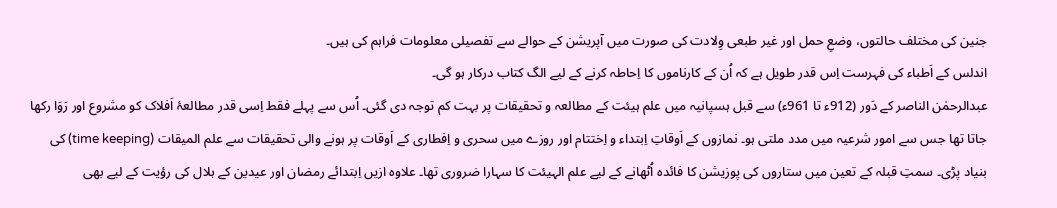جنین کی مختلف حالتوں، وضعِ حمل اور غیر طبعی وِلادت کی صورت میں آپریشن کے حوالے سے تفصیلی معلومات فراہم کی ہیں۔
اندلس کے اَطباء کی فہرست اِس قدر طویل ہے کہ اُن کے کارناموں کا اِحاطہ کرنے کے لیے الگ کتاب درکار ہو گی۔
عبدالرحمٰن الناصر کے دَور (912ء تا 961ء) سے قبل ہسپانیہ میں علم ہیئت کے مطالعہ و تحقیقات پر بہت کم توجہ دی گئی۔ اُس سے پہلے فقط اِسی قدر مطالعۂ اَفلاک کو مشروع اور رَوَا رکھا جاتا تھا جس سے امور شرعیہ میں مدد ملتی ہو۔ نمازوں کے اَوقاتِ اِبتداء و اِختتام اور روزے میں سحری و اِفطاری کے اَوقات پر ہونے والی تحقیقات سے علم المیقات (time keeping) کی بنیاد پڑی۔ سمتِ قبلہ کے تعین میں ستاروں کی پوزیشن کا فائدہ اُٹھانے کے لیے علم الہیئت کا سہارا ضروری تھا۔ علاوہ ازیں اِبتدائے رمضان اور عیدین کے ہلال کی رؤیت کے لیے بھی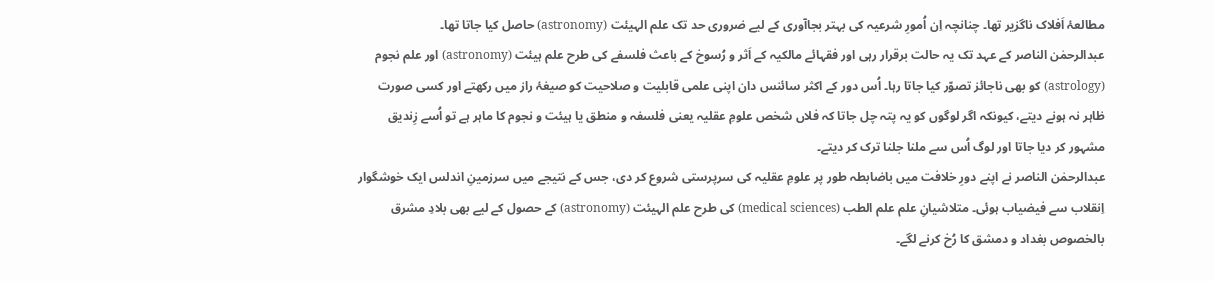مطالعۂ اَفلاک ناگزیر تھا۔ چنانچہ اِن اُمورِ شرعیہ کی بہتر بجاآوری کے لیے ضروری حد تک علم الہیئت (astronomy) حاصل کیا جاتا تھا۔
عبدالرحمٰن الناصر کے عہد تک یہ حالت برقرار رہی اور فقہائے مالکیہ کے اَثر و رُسوخ کے باعث فلسفے کی طرح علم ہیئت (astronomy) اور علم نجوم (astrology) کو بھی ناجائز تصوّر کیا جاتا رہا۔ اُس دور کے اکثر سائنس دان اپنی علمی قابلیت و صلاحیت کو صیغۂ راز میں رکھتے اور کسی صورت ظاہر نہ ہونے دیتے، کیونکہ اگر لوگوں کو یہ پتہ چل جاتا کہ فلاں شخص علومِ عقلیہ یعنی فلسفہ و منطق یا ہیئت و نجوم کا ماہر ہے تو اُسے زِندیق مشہور کر دیا جاتا اور لوگ اُس سے ملنا جلنا ترک کر دیتے۔
عبدالرحمٰن الناصر نے اپنے دورِ خلافت میں باضابطہ طور پر علومِ عقلیہ کی سرپرستی شروع کر دی، جس کے نتیجے میں سرزمینِ اندلس ایک خوشگوار اِنقلاب سے فیضیاب ہوئی۔ متلاشیانِ علم علم الطب (medical sciences) کی طرح علم الہیئت (astronomy) کے حصول کے لیے بھی بلادِ مشرق بالخصوص بغداد و دمشق کا رُخ کرنے لگے۔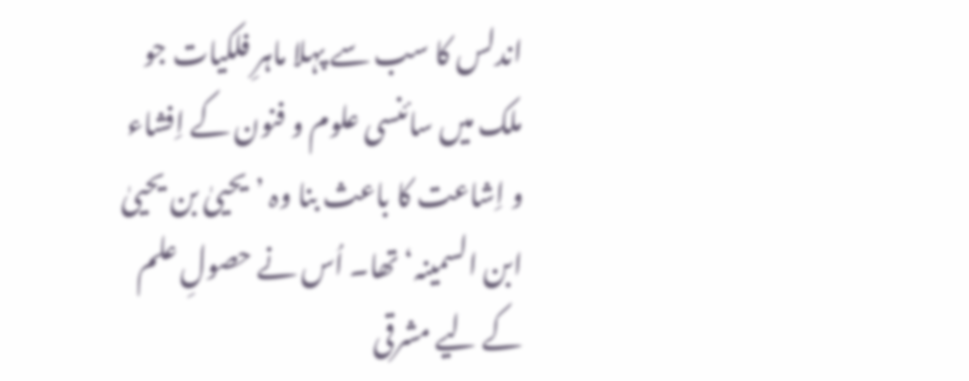اندلس کا سب سے پہلا ماہرِ فلکیات جو ملک میں سائنسی علوم و فنون کے اِفشاء و اِشاعت کا باعث بنا وہ ’یحییٰ بن یحییٰ ابن السمینہ‘ تھا۔ اُس نے حصولِ علم کے لیے مشرقی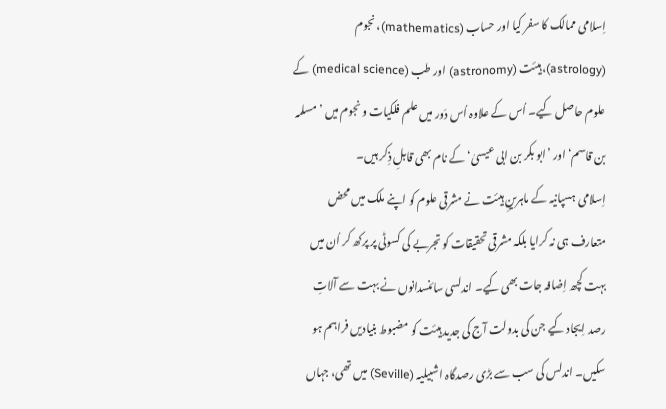اِسلامی ممالک کا سفر کیا اور حساب (mathematics)، نجوم (astrology)، ہیئت (astronomy) اور طب (medical science) کے علوم حاصل کیے۔ اُس کے علاوہ اُس دَور میں علم فلکیات و نجوم میں ’مسلمہ بن قاسم‘ اور ’ابو بکر بن ابی عیسیٰ‘ کے نام بھی قابلِ ذِکر ہیں۔
اِسلامی ہسپانیہ کے ماہرینِ ہیئت نے مشرقی علوم کو اپنے ملک میں محض متعارف ہی نہ کرایا بلکہ مشرقی تحقیقات کو تجربے کی کسوٹی پر پرکھ کر اُن میں بہت کچھ اِضافہ جات بھی کیے۔ اندلسی سائنسدانوں نے بہت سے آلاتِ رصد اِیجاد کیے جن کی بدولت آج کی جدید ہیئت کو مضبوط بنیادیں فراہم ہو سکیں۔ اندلس کی سب سے بڑی رصدگاہ اشبیلیہ (Seville) میں تھی، جہاں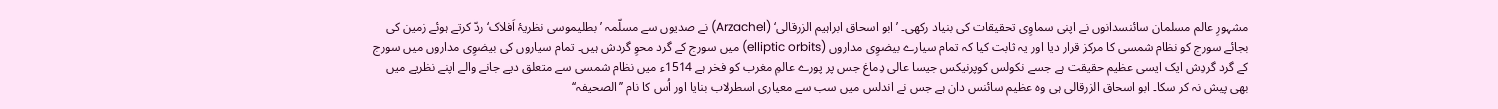مشہورِ عالم مسلمان سائنسدانوں نے اپنی سماوِی تحقیقات کی بنیاد رکھی۔ ’ابو اسحاق ابراہیم الزرقالی‘ (Arzachel) نے صدیوں سے مسلّمہ ’بطلیموسی نظریۂ اَفلاک‘ ردّ کرتے ہوئے زمین کی بجائے سورج کو نظام شمسی کا مرکز قرار دیا اور یہ ثابت کیا کہ تمام سیارے بیضوِی مداروں (elliptic orbits) میں سورج کے گرد محوِ گردش ہیں۔ تمام سیاروں کی بیضوِی مداروں میں سورج کے گرد گردِش ایک ایسی عظیم حقیقت ہے جسے نکولس کوپرنیکس جیسا عالی دِماغ جس پر پورے عالمِ مغرب کو فخر ہے 1514ء میں نظام شمسی سے متعلق دیے جانے والے اپنے نظریے میں بھی پیش نہ کر سکا۔ ابو اسحاق الزرقالی ہی وہ عظیم سائنس دان ہے جس نے اندلس میں سب سے معیاری اسطرلاب بنایا اور اُس کا نام ’’الصحیفہ‘‘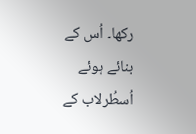رکھا۔ اُس کے بنائے ہوئے اُسطُرلاب کے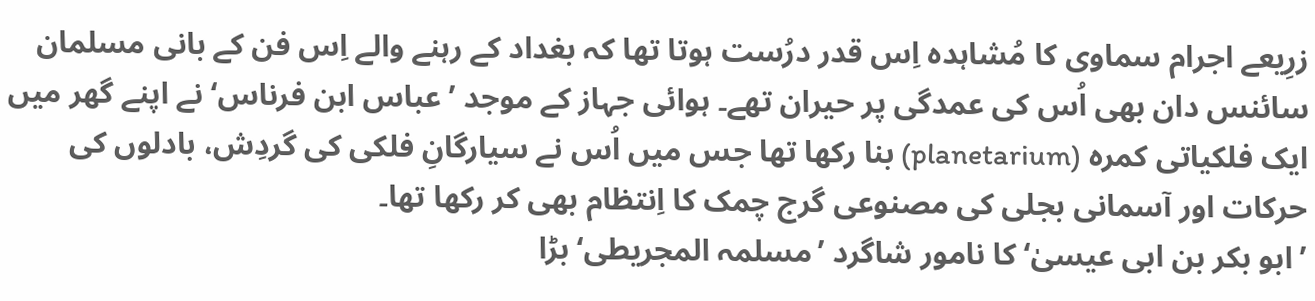زرِیعے اجرام سماوی کا مُشاہدہ اِس قدر درُست ہوتا تھا کہ بغداد کے رہنے والے اِس فن کے بانی مسلمان سائنس دان بھی اُس کی عمدگی پر حیران تھے۔ ہوائی جہاز کے موجد ’عباس ابن فرناس‘ نے اپنے گھر میں ایک فلکیاتی کمرہ (planetarium) بنا رکھا تھا جس میں اُس نے سیارگانِ فلکی کی گردِش، بادلوں کی حرکات اور آسمانی بجلی کی مصنوعی گرج چمک کا اِنتظام بھی کر رکھا تھا۔
’ابو بکر بن ابی عیسیٰ‘ کا نامور شاگرد ’مسلمہ المجریطی‘ بڑا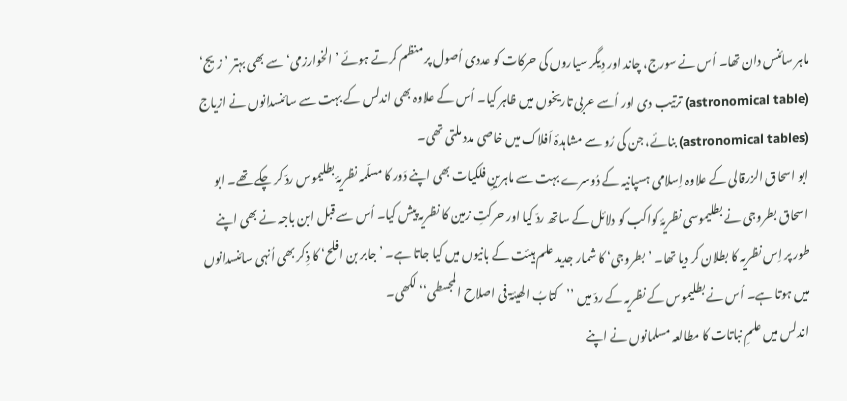ماہر سائنس دان تھا۔ اُس نے سورج، چاند اور دِیگر سیاروں کی حرکات کو عددی اُصول پر منظم کرتے ہوئے ’الخوارزمی‘ سے بھی بہتر ’زیج‘ (astronomical table) ترتیب دی اور اُسے عربی تاریخوں میں ظاہر کیا۔ اُس کے علاوہ بھی اندلس کے بہت سے سائنسدانوں نے ازیاج (astronomical tables) بنائے، جن کی رُو سے مشاہدۂ اَفلاک میں خاصی مدد ملتی تھی۔
ابو اسحاق الزرقالی کے علاوہ اِسلامی ہسپانیہ کے دُوسرے بہت سے ماہرینِ فلکیات بھی اپنے دَور کا مسلّمہ نظریۂ بطلیموس ردّ کر چکے تھے۔ ابو اسحاق بطروجی نے بطلیموسی نظریۂ کواکب کو دلائل کے ساتھ ردّ کیا اور حرکتِ زمین کا نظریہ پیش کیا۔ اُس سے قبل ابن باجہ نے بھی اپنے طور پر اِس نظریہ کا بطلان کر دیا تھا۔ ’بطروجی‘ کا شمار جدید علم ہیئت کے بانیوں میں کیا جاتا ہے۔ ’جابر بن افلح‘ کا ذِکر بھی اُنہی سائنسدانوں میں ہوتا ہے۔ اُس نے بطلیموس کے نظریہ کے ردّ میں ’’کتابُ الھیئۃ فی اصلاح المجسطی‘‘ لکھی۔
اندلس میں علمِ نباتات کا مطالعہ مسلمانوں نے اپنے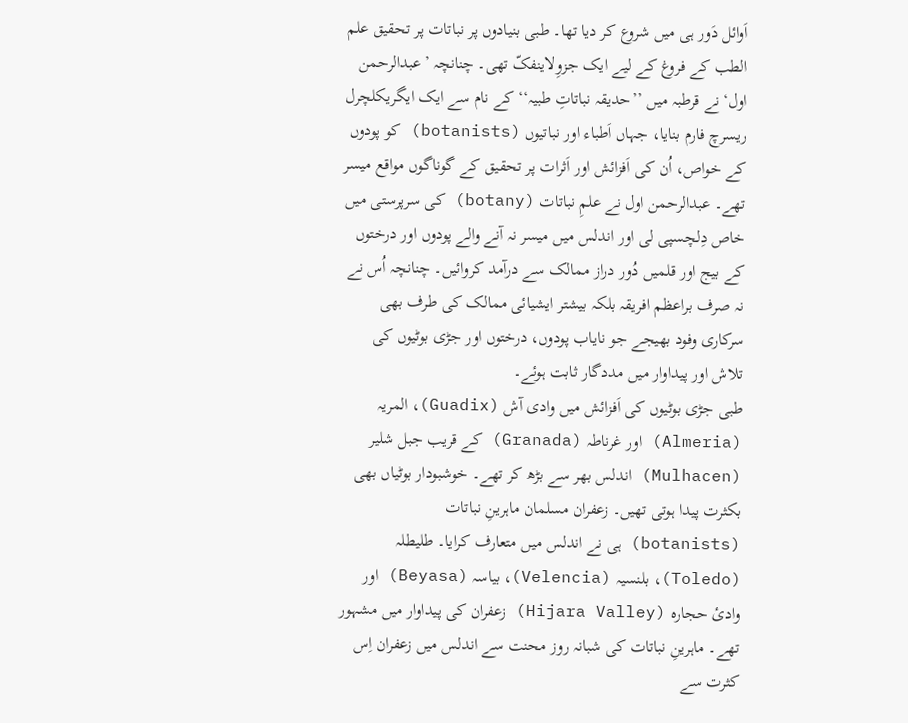اَوائل دَور ہی میں شروع کر دیا تھا۔ طبی بنیادوں پر نباتات پر تحقیق علم الطب کے فروغ کے لیے ایک جزوِلاینفکّ تھی۔ چنانچہ ’عبدالرحمن اول‘ نے قرطبہ میں ’’حدیقہ نباتاتِ طبیہ‘‘ کے نام سے ایک ایگریکلچرل ریسرچ فارم بنایا، جہاں اَطباء اور نباتیوں (botanists) کو پودوں کے خواص، اُن کی اَفزائش اور اَثرات پر تحقیق کے گوناگوں مواقع میسر تھے۔ عبدالرحمن اول نے علمِ نباتات (botany) کی سرپرستی میں خاص دِلچسپی لی اور اندلس میں میسر نہ آنے والے پودوں اور درختوں کے بیج اور قلمیں دُور دراز ممالک سے درآمد کروائیں۔ چنانچہ اُس نے نہ صرف براعظم افریقہ بلکہ بیشتر ایشیائی ممالک کی طرف بھی سرکاری وفود بھیجے جو نایاب پودوں، درختوں اور جڑی بوٹیوں کی تلاش اور پیداوار میں مددگار ثابت ہوئے۔
طبی جڑی بوٹیوں کی اَفزائش میں وادی آش (Guadix)، المریہ (Almeria) اور غرناطہ (Granada) کے قریب جبل شلیر (Mulhacen) اندلس بھر سے بڑھ کر تھے۔ خوشبودار بوٹیاں بھی بکثرت پیدا ہوتی تھیں۔ زعفران مسلمان ماہرینِ نباتات (botanists) ہی نے اندلس میں متعارف کرایا۔ طلیطلہ (Toledo)، بلنسیہ (Velencia)، بیاسہ (Beyasa) اور وادئ حجارہ (Hijara Valley) زعفران کی پیداوار میں مشہور تھے۔ ماہرینِ نباتات کی شبانہ روز محنت سے اندلس میں زعفران اِس کثرت سے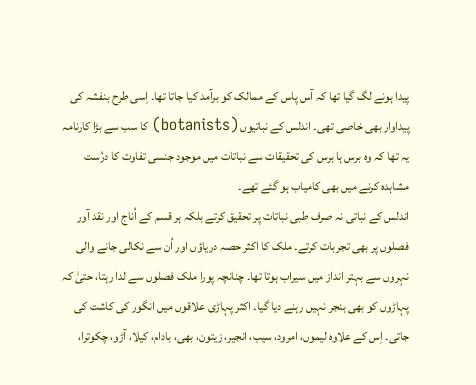پیدا ہونے لگ گیا تھا کہ آس پاس کے ممالک کو برآمد کیا جاتا تھا۔ اِسی طرح بنفشہ کی پیداوار بھی خاصی تھی۔ اندلس کے نباتیوں (botanists) کا سب سے بڑا کارنامہ یہ تھا کہ وہ برس ہا برس کی تحقیقات سے نباتات میں موجود جنسی تفاوت کا درُست مشاہدہ کرنے میں بھی کامیاب ہو گئے تھے۔
اندلس کے نباتی نہ صرف طبی نباتات پر تحقیق کرتے بلکہ ہر قسم کے اُناج اور نقد آور فصلوں پر بھی تجربات کرتے۔ ملک کا اکثر حصہ دریاؤں اور اُن سے نکالی جانے والی نہروں سے بہتر انداز میں سیراب ہوتا تھا۔ چنانچہ پورا ملک فصلوں سے لدا رہتا، حتیٰ کہ پہاڑوں کو بھی بنجر نہیں رہنے دیا گیا۔ اکثر پہاڑی علاقوں میں انگور کی کاشت کی جاتی۔ اِس کے علاوہ لیموں، امرود، سیب، انجیر، زیتون، بھی، بادام، کیلا، آڑو، چکوترا،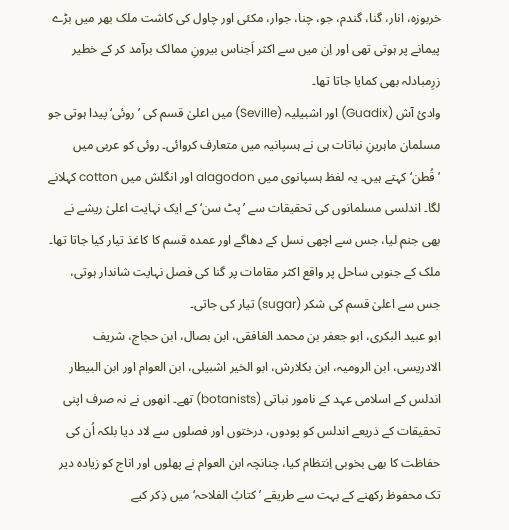خربوزہ، انار، گنا، گندم، جو، چنا، جوار، مکئی اور چاول کی کاشت ملک بھر میں بڑے پیمانے پر ہوتی تھی اور اِن میں سے اکثر اَجناس بیرونِ ممالک برآمد کر کے خطیر زرِمبادلہ بھی کمایا جاتا تھا۔
وادئ آش (Guadix) اور اشبیلیہ (Seville) میں اعلیٰ قسم کی ’روئی‘ پیدا ہوتی جو مسلمان ماہرینِ نباتات ہی نے ہسپانیہ میں متعارف کروائی۔ روئی کو عربی میں ’قُطن‘ کہتے ہیں۔ یہ لفظ ہسپانوی میں alagodon اور انگلش میں cotton کہلانے لگا۔ اندلسی مسلمانوں کی تحقیقات سے ’پٹ سن‘ کے ایک نہایت اعلیٰ ریشے نے بھی جنم لیا، جس سے اچھی نسل کے دھاگے اور عمدہ قسم کا کاغذ تیار کیا جاتا تھا۔
ملک کے جنوبی ساحل پر واقع اکثر مقامات پر گنا کی فصل نہایت شاندار ہوتی، جس سے اعلیٰ قسم کی شکر (sugar) تیار کی جاتی۔
ابو عبید البکری، ابو جعفر بن محمد الغافقی، ابن بصال، ابن حجاج، شریف الادریسی، ابن الرومیہ، ابن بکلارش، ابو الخیر اشبیلی، ابن العوام اور ابن البیطار اندلس کے اسلامی عہد کے نامور نباتی (botanists) تھے۔ انھوں نے نہ صرف اپنی تحقیقات کے ذریعے اندلس کو پودوں، درختوں اور فصلوں سے لاد دیا بلکہ اُن کی حفاظت کا بھی بخوبی اِنتظام کیا، چنانچہ ابن العوام نے پھلوں اور اناج کو زیادہ دیر تک محفوظ رکھنے کے بہت سے طریقے ’کتابُ الفلاحہ‘ میں ذِکر کیے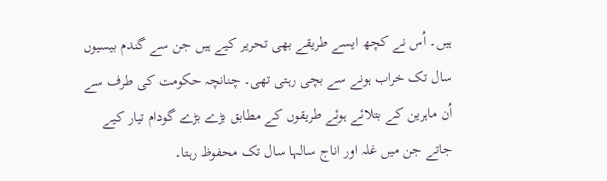ہیں۔ اُس نے کچھ ایسے طریقے بھی تحریر کیے ہیں جن سے گندم بیسیوں سال تک خراب ہونے سے بچی رہتی تھی۔ چنانچہ حکومت کی طرف سے اُن ماہرین کے بتلائے ہوئے طریقوں کے مطابق بڑے بڑے گودام تیار کیے جاتے جن میں غلہ اور اناج سالہا سال تک محفوظ رہتا۔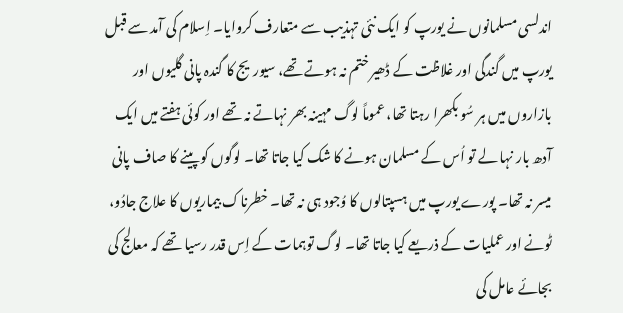اندلسی مسلمانوں نے یورپ کو ایک نئی تہذیب سے متعارف کروایا۔ اِسلام کی آمد سے قبل یورپ میں گندگی اور غلاظت کے ڈھیر ختم نہ ہوتے تھے، سیوریج کا گندہ پانی گلیوں اور بازاروں میں ہر سُو بکھرا رہتا تھا، عموماً لوگ مہینہ بھر نہاتے نہ تھے اور کوئی ہفتے میں ایک آدھ بار نہا لے تو اُس کے مسلمان ہونے کا شک کیا جاتا تھا۔ لوگوں کو پینے کا صاف پانی میسر نہ تھا۔ پورے یورپ میں ہسپتالوں کا وُجود ہی نہ تھا۔ خطرناک بیماریوں کا علاج جادُو، ٹونے اور عملیات کے ذریعے کیا جاتا تھا۔ لوگ توہمات کے اِس قدر رسیا تھے کہ معالج کی بجائے عامل کی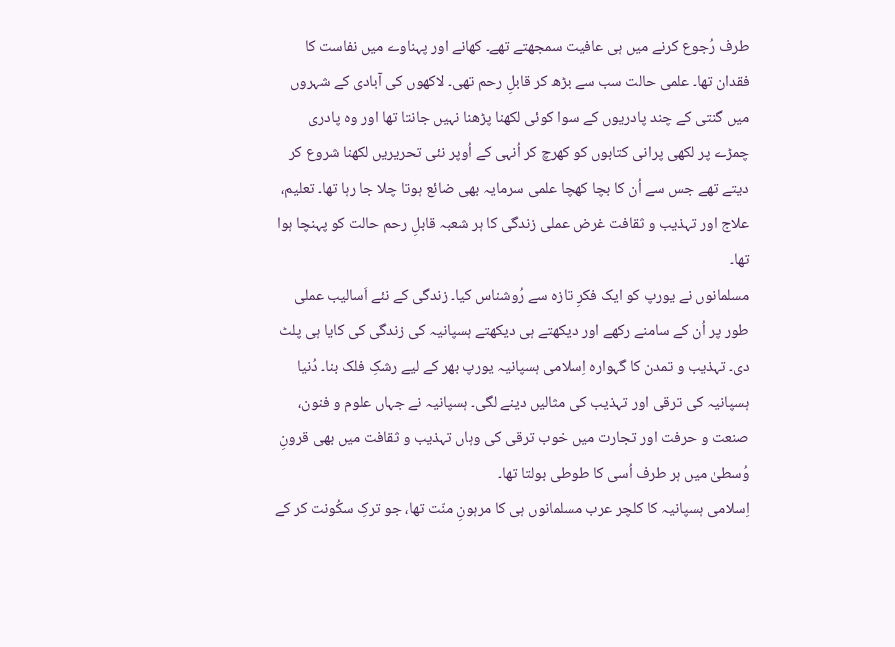طرف رُجوع کرنے میں ہی عافیت سمجھتے تھے۔ کھانے اور پہناوے میں نفاست کا فقدان تھا۔ علمی حالت سب سے بڑھ کر قابلِ رحم تھی۔ لاکھوں کی آبادی کے شہروں میں گنتی کے چند پادریوں کے سوا کوئی لکھنا پڑھنا نہیں جانتا تھا اور وہ پادری چمڑے پر لکھی پرانی کتابوں کو کھرچ کر اُنہی کے اُوپر نئی تحریریں لکھنا شروع کر دیتے تھے جس سے اُن کا بچا کھچا علمی سرمایہ بھی ضائع ہوتا چلا جا رہا تھا۔ تعلیم، علاج اور تہذیب و ثقافت غرض عملی زندگی کا ہر شعبہ قابلِ رحم حالت کو پہنچا ہوا تھا۔
مسلمانوں نے یورپ کو ایک فکرِ تازہ سے رُوشناس کیا۔ زندگی کے نئے اَسالیب عملی طور پر اُن کے سامنے رکھے اور دیکھتے ہی دیکھتے ہسپانیہ کی زندگی کی کایا ہی پلٹ دی۔ تہذیب و تمدن کا گہوارہ اِسلامی ہسپانیہ یورپ بھر کے لیے رشکِ فلک بنا۔ دُنیا ہسپانیہ کی ترقی اور تہذیب کی مثالیں دینے لگی۔ ہسپانیہ نے جہاں علوم و فنون، صنعت و حرفت اور تجارت میں خوب ترقی کی وہاں تہذیب و ثقافت میں بھی قرونِ وُسطیٰ میں ہر طرف اُسی کا طوطی بولتا تھا۔
اِسلامی ہسپانیہ کا کلچر عرب مسلمانوں ہی کا مرہونِ منّت تھا، جو ترکِ سکُونت کر کے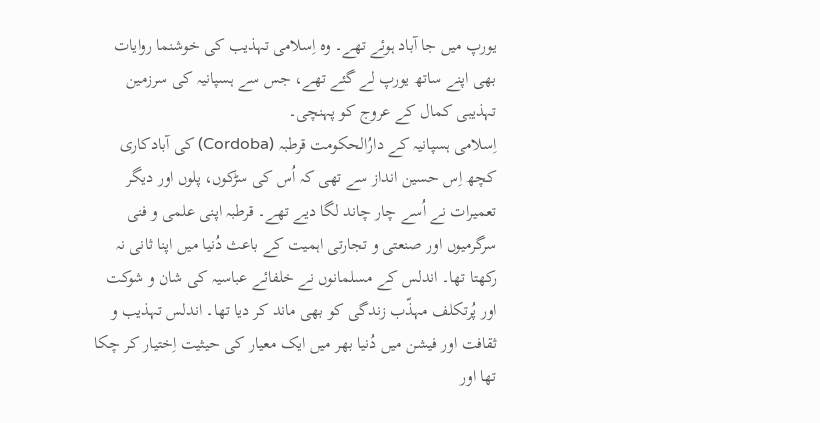یورپ میں جا آباد ہوئے تھے۔ وہ اِسلامی تہذیب کی خوشنما روایات بھی اپنے ساتھ یورپ لے گئے تھے، جس سے ہسپانیہ کی سرزمین تہذیبی کمال کے عروج کو پہنچی۔
اِسلامی ہسپانیہ کے دارُالحکومت قرطبہ (Cordoba) کی آبادکاری کچھ اِس حسین انداز سے تھی کہ اُس کی سڑکوں، پلوں اور دیگر تعمیرات نے اُسے چار چاند لگا دیے تھے۔ قرطبہ اپنی علمی و فنی سرگرمیوں اور صنعتی و تجارتی اہمیت کے باعث دُنیا میں اپنا ثانی نہ رکھتا تھا۔ اندلس کے مسلمانوں نے خلفائے عباسیہ کی شان و شوکت اور پُرتکلف مہذّب زندگی کو بھی ماند کر دیا تھا۔ اندلس تہذیب و ثقافت اور فیشن میں دُنیا بھر میں ایک معیار کی حیثیت اِختیار کر چکا تھا اور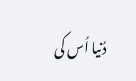دُنیا اُس کی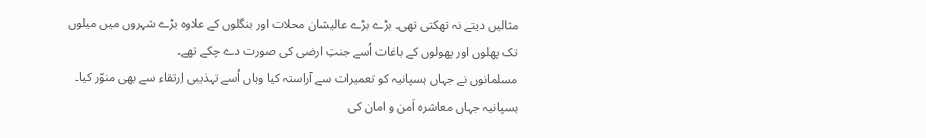مثالیں دیتے نہ تھکتی تھی۔ بڑے بڑے عالیشان محلات اور بنگلوں کے علاوہ بڑے شہروں میں میلوں تک پھلوں اور پھولوں کے باغات اُسے جنتِ ارضی کی صورت دے چکے تھے۔
مسلمانوں نے جہاں ہسپانیہ کو تعمیرات سے آراستہ کیا وہاں اُسے تہذیبی اِرتقاء سے بھی منوّر کیا۔ ہسپانیہ جہاں معاشرہ اَمن و امان کی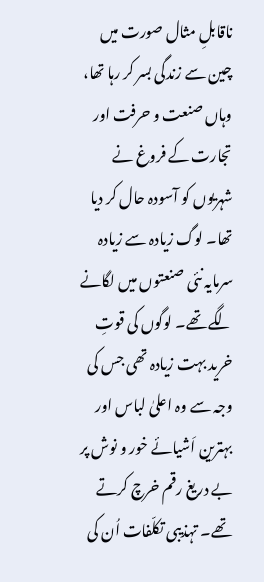ناقابلِ مثال صورت میں چین سے زندگی بسر کر رہا تھا، وہاں صنعت و حرفت اور تجارت کے فروغ نے شہریوں کو آسودہ حال کر دیا تھا۔ لوگ زیادہ سے زیادہ سرمایہ نئی صنعتوں میں لگانے لگے تھے۔ لوگوں کی قوتِ خرید بہت زیادہ تھی جس کی وجہ سے وہ اعلیٰ لباس اور بہترین اَشیائے خور و نوش پر بے دریغ رقم خرچ کرتے تھے۔ تہذیبی تکلّفات اُن کی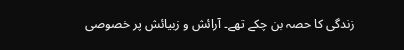زندگی کا حصہ بن چکے تھے۔ آرائش و زبیائش پر خصوصی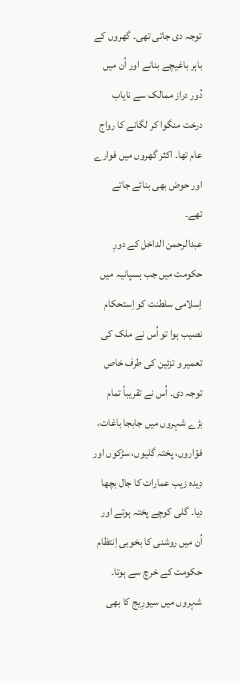توجہ دی جاتی تھی۔ گھروں کے باہر باغیچے بنانے اور اُن میں دُور دراز ممالک سے نایاب درخت منگوا کر لگانے کا رواج عام تھا۔ اکثر گھروں میں فوارے اور حوض بھی بنائے جاتے تھے۔
عبدالرحمن الداخل کے دورِ حکومت میں جب ہسپانیہ میں اِسلامی سلطنت کو اِستحکام نصیب ہوا تو اُس نے ملک کی تعمیر و تزئین کی طرف خاص توجہ دی۔ اُس نے تقریباً تمام بڑے شہروں میں جابجا باغات، فوّاروں، پختہ گلیوں، سڑکوں اور دِیدہ زیب عمارات کا جال بچھا دیا۔ گلی کوچے پختہ ہوتے اور اُن میں روشنی کا بخوبی اِنتظام حکومت کے خرچ سے ہوتا۔ شہروں میں سیورِیج کا بھی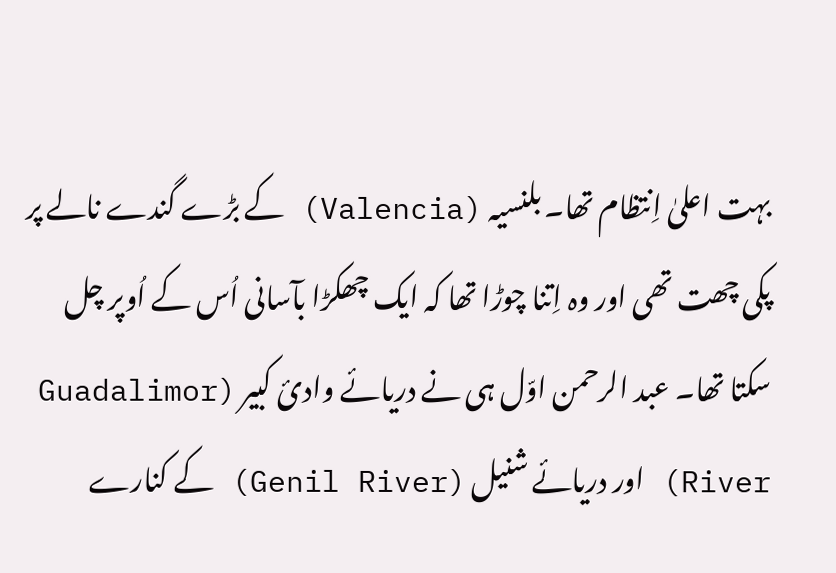بہت اعلیٰ اِنتظام تھا۔ بلنسیہ (Valencia) کے بڑے گندے نالے پر پکی چھت تھی اور وہ اِتنا چوڑا تھا کہ ایک چھکڑا بآسانی اُس کے اُوپر چل سکتا تھا۔ عبد الرحمن اوّل ہی نے دریائے وادئ کبیر (Guadalimor River) اور دریائے شنیل (Genil River) کے کنارے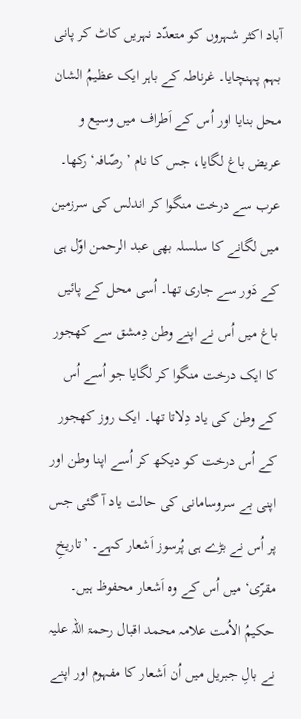آباد اکثر شہروں کو متعدّد نہریں کاٹ کر پانی بہم پہنچایا۔ غرناطہ کے باہر ایک عظیمُ الشان محل بنایا اور اُس کے اَطراف میں وسیع و عریض باغ لگایا، جس کا نام ’رصّافہ‘ رکھا۔
عرب سے درخت منگوا کر اندلس کی سرزمین میں لگانے کا سلسلہ بھی عبد الرحمن اوّل ہی کے دَور سے جاری تھا۔ اُسی محل کے پائیں باغ میں اُس نے اپنے وطن دِمشق سے کھجور کا ایک درخت منگوا کر لگایا جو اُسے اُس کے وطن کی یاد دِلاتا تھا۔ ایک روز کھجور کے اُس درخت کو دیکھ کر اُسے اپنا وطن اور اپنی بے سروسامانی کی حالت یاد آ گئی جس پر اُس نے بڑے ہی پُرسوز اَشعار کہے۔ ’تاریخِ مقرّی‘ میں اُس کے وہ اَشعار محفوظ ہیں۔
حکیمُ الاُمت علامہ محمد اقبال رحمۃ اللہ علیہ نے بالِ جبریل میں اُن اَشعار کا مفہوم اور اپنے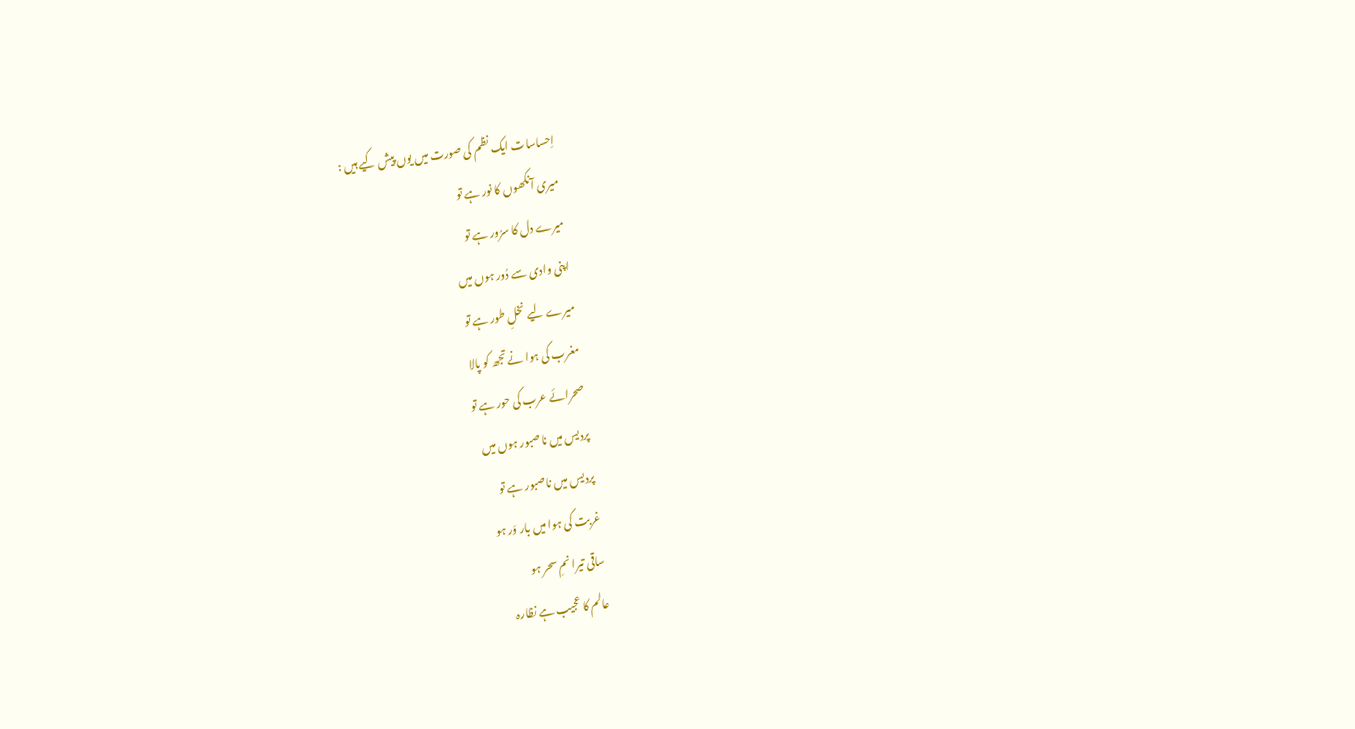اِحساسات ایک نظم کی صورت میں یوں پیش کیے ہیں :
میری آنکھوں کا نور ہے تو
میرے دل کا سرُور ہے تو
اپنی وادی سے دُور ہوں میں
میرے لیے نخلِ طور ہے تو
مغرب کی ہوا نے تجھ کو پالا
صحرائے عرب کی حور ہے تو
پردیس میں ناصبور ہوں میں
پردیس میں ناصبور ہے تو
غربت کی ہوا میں بار وَر ہو
ساقی تیرا نمِ سحر ہو
عالم کا عجیب ہے نظارہ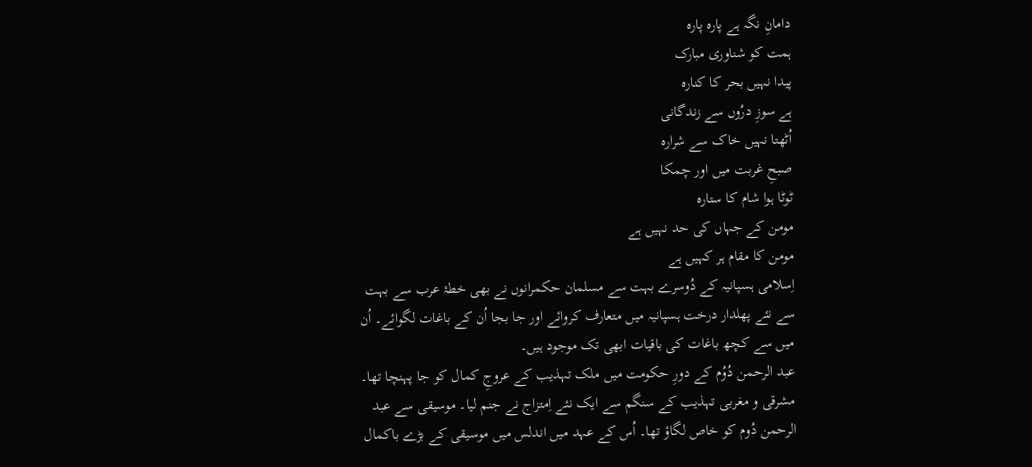دامانِ نگہ ہے پارہ پارہ
ہمت کو شناوری مبارک
پیدا نہیں بحر کا کنارہ
ہے سوزِ درُوں سے زندگانی
اُٹھتا نہیں خاک سے شرارہ
صبحِ غربت میں اور چمکا
ٹوٹا ہوا شام کا ستارہ
مومن کے جہاں کی حد نہیں ہے
مومن کا مقام ہر کہیں ہے
اِسلامی ہسپانیہ کے دُوسرے بہت سے مسلمان حکمرانوں نے بھی خطۂ عرب سے بہت سے نئے پھلدار درخت ہسپانیہ میں متعارف کروائے اور جا بجا اُن کے باغات لگوائے۔ اُن میں سے کچھ باغات کی باقیات ابھی تک موجود ہیں۔
عبد الرحمن دُوُم کے دورِ حکومت میں ملک تہذیب کے عروجِ کمال کو جا پہنچا تھا۔ مشرقی و مغربی تہذیب کے سنگم سے ایک نئے اِمتزاج نے جنم لیا۔ موسیقی سے عبد الرحمن دُوم کو خاص لگاؤ تھا۔ اُس کے عہد میں اندلس میں موسیقی کے بڑے باکمال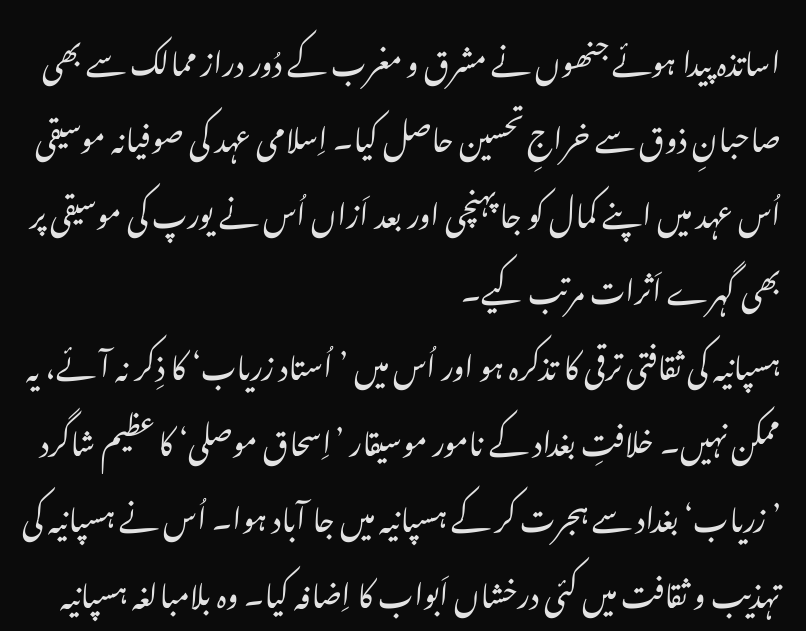اساتذہ پیدا ہوئے جنھوں نے مشرق و مغرب کے دُور دراز ممالک سے بھی صاحبانِ ذوق سے خراجِ تحسین حاصل کیا۔ اِسلامی عہد کی صوفیانہ موسیقی اُس عہد میں اپنے کمال کو جا پہنچی اور بعد اَزاں اُس نے یورپ کی موسیقی پر بھی گہرے اَثرات مرتب کیے۔
ہسپانیہ کی ثقافتی ترقی کا تذکرہ ہو اور اُس میں ’اُستاد زریاب‘ کا ذِکر نہ آئے، یہ ممکن نہیں۔ خلافتِ بغداد کے نامور موسیقار ’اِسحاق موصلی‘ کا عظیم شاگرد ’زریاب‘ بغداد سے ہجرت کر کے ہسپانیہ میں جا آباد ہوا۔ اُس نے ہسپانیہ کی تہذیب و ثقافت میں کئی درخشاں اَبواب کا اِضافہ کیا۔ وہ بلامبالغہ ہسپانیہ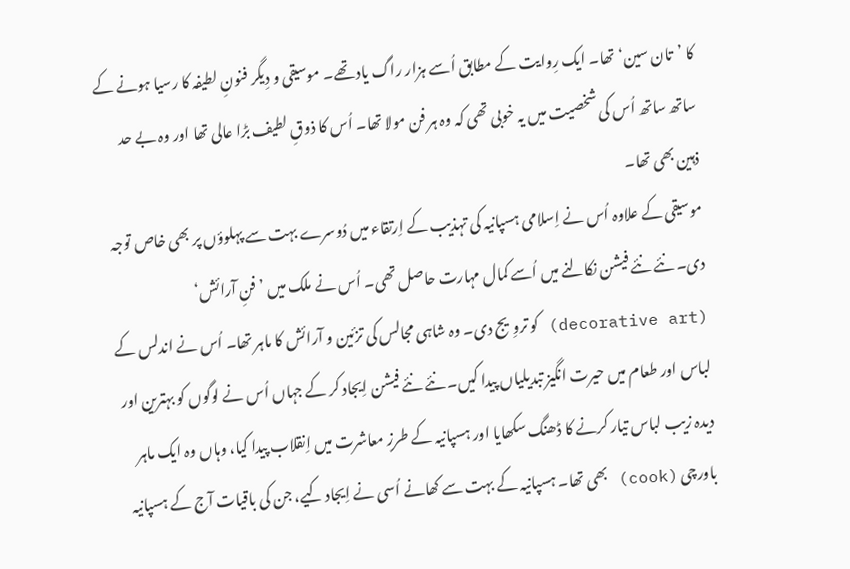کا ’تان سین‘ تھا۔ ایک رِوایت کے مطابق اُسے ہزار راگ یاد تھے۔ موسیقی و دِیگر فنونِ لطیفہ کا رسیا ہونے کے ساتھ ساتھ اُس کی شخصیت میں یہ خوبی تھی کہ وہ ہر فن مولا تھا۔ اُس کا ذوقِ لطیف بڑا عالی تھا اور وہ بے حد ذہین بھی تھا۔
موسیقی کے علاوہ اُس نے اِسلامی ہسپانیہ کی تہذیب کے اِرتقاء میں دُوسرے بہت سے پہلوؤں پر بھی خاص توجہ دی۔ نئے نئے فیشن نکالنے میں اُسے کمال مہارت حاصل تھی۔ اُس نے ملک میں ’فنِ آرائش‘ (decorative art) کو تروِیج دی۔ وہ شاہی مجالس کی تزئین و آرائش کا ماہر تھا۔ اُس نے اندلس کے لباس اور طعام میں حیرت انگیز تبدیلیاں پیدا کیں۔ نئے نئے فیشن اِیجاد کر کے جہاں اُس نے لوگوں کو بہترین اور دیدہ زیب لباس تیار کرنے کا ڈھنگ سکھایا اور ہسپانیہ کے طرزِ معاشرت میں اِنقلاب پیدا کیا، وہاں وہ ایک ماہر باورچی (cook) بھی تھا۔ ہسپانیہ کے بہت سے کھانے اُسی نے اِیجاد کیے، جن کی باقیات آج کے ہسپانیہ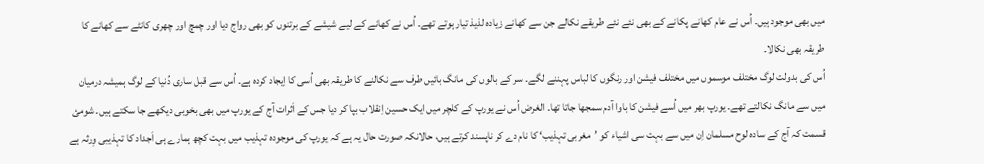میں بھی موجود ہیں۔ اُس نے عام کھانے پکانے کے بھی نئے نئے طریقے نکالے جن سے کھانے زیادہ لذیذ تیار ہوتے تھے۔ اُس نے کھانے کے لیے شیشے کے برتنوں کو بھی رواج دیا اور چمچ اور چھری کانٹے سے کھانے کا طریقہ بھی نکالا۔
اُس کی بدولت لوگ مختلف موسموں میں مختلف فیشن اور رنگوں کا لباس پہننے لگے۔ سر کے بالوں کی مانگ بائیں طرف سے نکالنے کا طریقہ بھی اُسی کا اِیجاد کردہ ہے۔ اُس سے قبل ساری دُنیا کے لوگ ہمیشہ درمیان میں سے مانگ نکالتے تھے۔ یورپ بھر میں اُسے فیشن کا باوا آدم سمجھا جاتا تھا۔ الغرض اُس نے یورپ کے کلچر میں ایک حسین اِنقلاب بپا کر دیا جس کے اَثرات آج کے یورپ میں بھی بخوبی دیکھے جا سکتے ہیں۔ شومئ قسمت کہ آج کے سادہ لوح مسلمان اِن میں سے بہت سی اشیاء کو ’مغربی تہذیب‘ کا نام دے کر ناپسند کرتے ہیں، حالانکہ صورت حال یہ ہے کہ یورپ کی موجودہ تہذیب میں بہت کچھ ہمارے ہی اَجداد کا تہذیبی وِرثہ ہے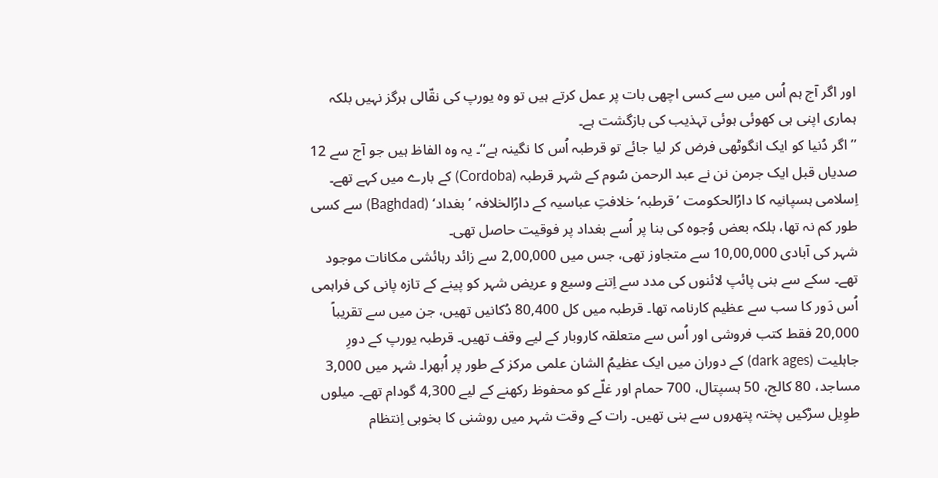اور اگر آج ہم اُس میں سے کسی اچھی بات پر عمل کرتے ہیں تو وہ یورپ کی نقّالی ہرگز نہیں بلکہ ہماری اپنی ہی کھوئی ہوئی تہذیب کی بازگشت ہے۔
’’اگر دُنیا کو ایک انگوٹھی فرض کر لیا جائے تو قرطبہ اُس کا نگینہ ہے‘‘۔ یہ وہ الفاظ ہیں جو آج سے 12 صدیاں قبل ایک جرمن نن نے عبد الرحمن سُوم کے شہر قرطبہ (Cordoba) کے بارے میں کہے تھے۔ اِسلامی ہسپانیہ کا دارُالحکومت ’قرطبہ‘ خلافتِ عباسیہ کے دارُالخلافہ ’بغداد‘ (Baghdad) سے کسی طور کم نہ تھا، بلکہ بعض وُجوہ کی بنا پر اُسے بغداد پر فوقیت حاصل تھی۔
شہر کی آبادی 10,00,000 سے متجاوز تھی، جس میں 2,00,000 سے زائد رہائشی مکانات موجود تھے۔ سکے سے بنی پائپ لائنوں کی مدد سے اِتنے وسیع و عریض شہر کو پینے کے تازہ پانی کی فراہمی اُس دَور کا سب سے عظیم کارنامہ تھا۔ قرطبہ میں کل 80,400 دُکانیں تھیں، جن میں سے تقریباً 20,000 فقط کتب فروشی اور اُس سے متعلقہ کاروبار کے لیے وقف تھیں۔ قرطبہ یورپ کے دورِ جاہلیت (dark ages) کے دوران میں ایک عظیمُ الشان علمی مرکز کے طور پر اُبھرا۔ شہر میں 3,000 مساجد، 80 کالج، 50 ہسپتال، 700 حمام اور غلّے کو محفوظ رکھنے کے لیے 4,300 گودام تھے۔ میلوں طوِیل سڑکیں پختہ پتھروں سے بنی تھیں۔ رات کے وقت شہر میں روشنی کا بخوبی اِنتظام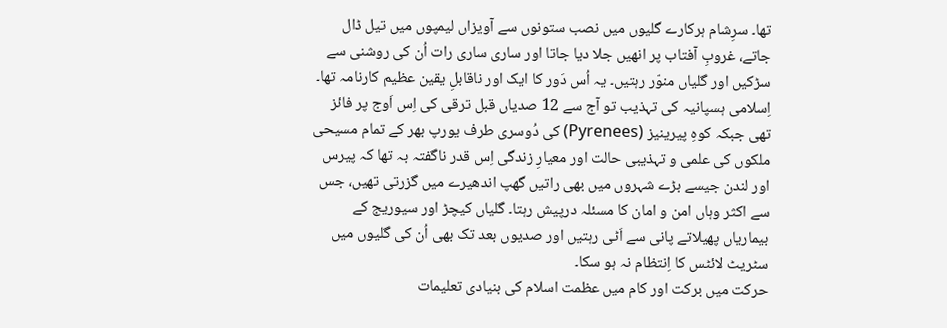تھا۔ سرِشام ہرکارے گلیوں میں نصب ستونوں سے آویزاں لیمپوں میں تیل ڈال جاتے، غروبِ آفتاب پر انھیں جلا دیا جاتا اور ساری ساری رات اُن کی روشنی سے سڑکیں اور گلیاں منوّر رہتیں۔ یہ اُس دَور کا ایک اور ناقابلِ یقین عظیم کارنامہ تھا۔
اِسلامی ہسپانیہ کی تہذیب تو آج سے 12 صدیاں قبل ترقی کی اِس اَوج پر فائز تھی جبکہ کوہِ پیرینیز (Pyrenees) کی دُوسری طرف یورپ بھر کے تمام مسیحی ملکوں کی علمی و تہذیبی حالت اور معیارِ زندگی اِس قدر ناگفتہ بہ تھا کہ پیرس اور لندن جیسے بڑے شہروں میں بھی راتیں گھپ اندھیرے میں گزرتی تھیں، جس سے اکثر وہاں امن و امان کا مسئلہ درپیش رہتا۔ گلیاں کیچڑ اور سیوریج کے بیماریاں پھیلاتے پانی سے اَٹی رہتیں اور صدیوں بعد تک بھی اُن کی گلیوں میں سٹریٹ لائٹس کا اِنتظام نہ ہو سکا۔
حرکت میں برکت اور کام میں عظمت اسلام کی بنیادی تعلیمات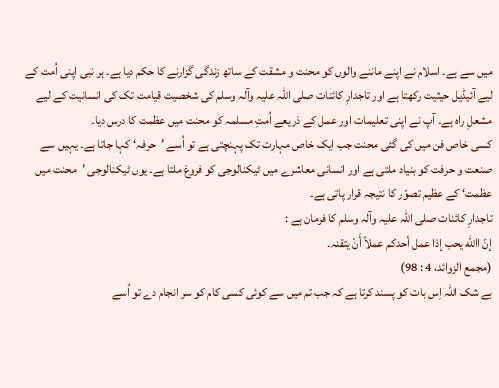میں سے ہے۔ اسلام نے اپنے ماننے والوں کو محنت و مشقت کے ساتھ زندگی گزارنے کا حکم دیا ہے۔ ہر نبی اپنی اُمت کے لیے آئیڈیل حیثیت رکھتا ہے اور تاجدارِ کائنات صلی اللہ علیہ وآلہ وسلم کی شخصیت قیامت تک کی انسانیت کے لیے مشعلِ راہ ہے۔ آپ نے اپنی تعلیمات اور عمل کے ذریعے اُمتِ مسلمہ کو محنت میں عظمت کا درس دیا۔
کسی خاص فن میں کی گئی محنت جب ایک خاص مہارت تک پہنچتی ہے تو اُسے ’حرفہ‘ کہا جاتا ہے۔ یہیں سے صنعت و حرفت کو بنیاد ملتی ہے اور انسانی معاشرے میں ٹیکنالوجی کو فروغ ملتا ہے۔ یوں ٹیکنالوجی ’محنت میں عظمت‘ کے عظیم تصوّر کا نتیجہ قرار پاتی ہے۔
تاجدارِ کائنات صلی اللہ علیہ وآلہ وسلم کا فرمان ہے :
إنّ االله يحب إذا عمل أحدکم عملاً أَنْ يتقنہ۔
(مجمع الزوائد، 4 : 98)
بے شک اللہ اِس بات کو پسند کرتا ہے کہ جب تم میں سے کوئی کسی کام کو سر انجام دے تو اُسے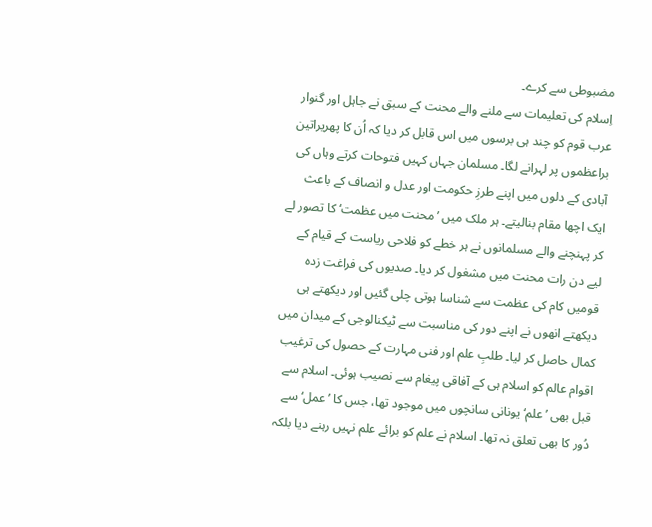مضبوطی سے کرے۔
اِسلام کی تعلیمات سے ملنے والے محنت کے سبق نے جاہل اور گنوار عرب قوم کو چند ہی برسوں میں اس قابل کر دیا کہ اُن کا پھریراتین براعظموں پر لہرانے لگا۔ مسلمان جہاں کہیں فتوحات کرتے وہاں کی آبادی کے دلوں میں اپنے طرزِ حکومت اور عدل و انصاف کے باعث ایک اچھا مقام بنالیتے۔ ہر ملک میں ’محنت میں عظمت‘ کا تصور لے کر پہنچنے والے مسلمانوں نے ہر خطے کو فلاحی ریاست کے قیام کے لیے دن رات محنت میں مشغول کر دیا۔ صدیوں کی فراغت زدہ قومیں کام کی عظمت سے شناسا ہوتی چلی گئیں اور دیکھتے ہی دیکھتے انھوں نے اپنے دور کی مناسبت سے ٹیکنالوجی کے میدان میں کمال حاصل کر لیا۔ طلبِ علم اور فنی مہارت کے حصول کی ترغیب اقوام عالم کو اسلام ہی کے آفاقی پیغام سے نصیب ہوئی۔ اسلام سے قبل بھی ’علم‘ یونانی سانچوں میں موجود تھا، جس کا ’عمل‘ سے دُور کا بھی تعلق نہ تھا۔ اسلام نے علم کو برائے علم نہیں رہنے دیا بلکہ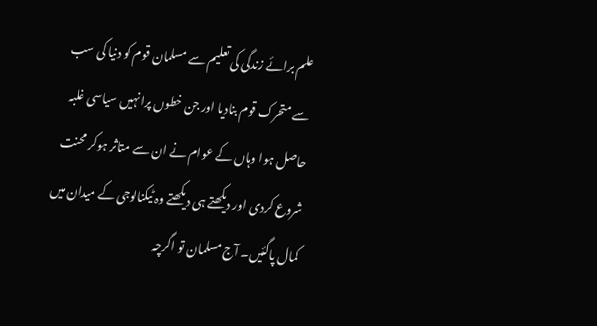علم برائے زندگی کی تعلیم سے مسلمان قوم کو دنیا کی سب سے متحرک قوم بنادیا اور جن خطوں پرانہیں سیاسی غلبہ حاصل ہوا وہاں کے عوام نے ان سے متاثر ہوکر محنت شروع کردی اور دیکھتے ہی دیکھتے وہ ٹیکنالوجی کے میدان میں کمال پاگئیں۔ آج مسلمان تو اگرچہ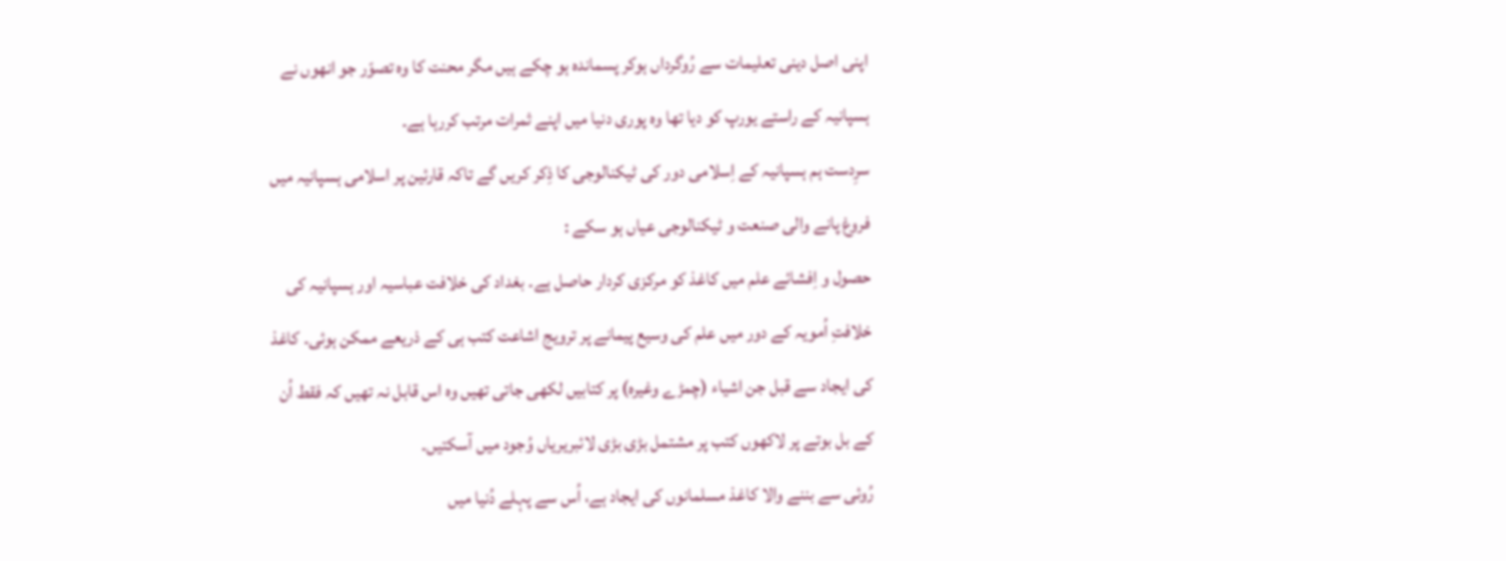اپنی اصل دینی تعلیمات سے رُوگرداں ہوکر پسماندہ ہو چکے ہیں مگر محنت کا وہ تصوّر جو انھوں نے ہسپانیہ کے راستے یورپ کو دیا تھا وہ پوری دنیا میں اپنے ثمرات مرتب کررہا ہے۔
سرِدست ہم ہسپانیہ کے اِسلامی دور کی ٹیکنالوجی کا ذِکر کریں گے تاکہ قارئین پر اسلامی ہسپانیہ میں فروغ پانے والی صنعت و ٹیکنالوجی عیاں ہو سکے :
حصول و اِفشائے علم میں کاغذ کو مرکزی کردار حاصل ہے۔ بغداد کی خلافت عباسیہ اور ہسپانیہ کی خلافتِ اُمویہ کے دور میں علم کی وسیع پیمانے پر ترویج اشاعت کتب ہی کے ذریعے ممکن ہوئی۔ کاغذ کی ایجاد سے قبل جن اشیاء (چمڑے وغیرہ) پر کتابیں لکھی جاتی تھیں وہ اس قابل نہ تھیں کہ فقط اُن کے بل بوتے پر لاکھوں کتب پر مشتمل بڑی بڑی لائبریریاں وُجود میں آسکتیں۔
رُوئی سے بننے والا کاغذ مسلمانوں کی ایجاد ہے، اُس سے پہلے دُنیا میں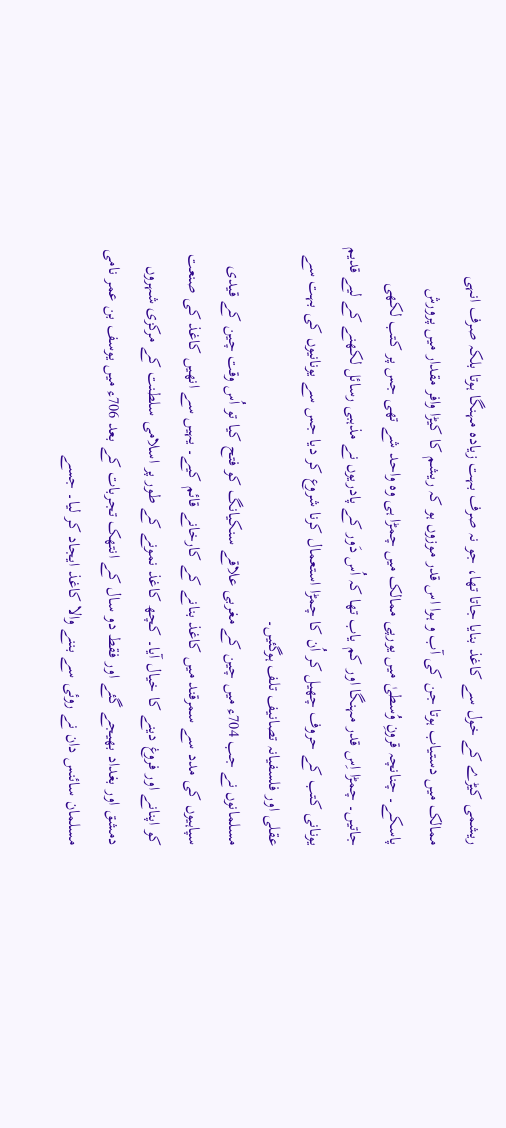ریشمی کیڑے کے خول سے کاغذ بنایا جاتا تھا، جو نہ صرف بہت زیادہ مہنگا ہوتا بلکہ صرف انہی ممالک میں دستیاب ہوتا جن کی آب و ہوا اس قدر موزوں ہو کہ ریشم کا کیڑا وافر مقدار میں پرورش پاسکے۔ چنانچہ قرونِ وُسطیٰ میں یورپی ممالک میں چمڑا ہی وہ واحد شے تھی جس پر کتب لکھی جاتیں۔ چمڑا اِس قدر مہنگا اور کم یاب تھا کہ اُس دَور کے پادریوں نے مذہبی رسائل لکھنے کے لیے قدیم یونانی کتب کے حروف چھیل کر اُن کا چمڑا استعمال کرنا شروع کر دیا جس سے یونانیوں کی بہت سے عقلی اور فلسفیانہ تصانیف تلف ہوگئیں۔
مسلمانوں نے جب 704ء میں چین کے مغربی علاقے سنکیانگ کو فتح کیا تو اُس وقت چین کے قیدی سپاہیوں کی مدد سے سمرقند میں کاغذ بنانے کے کارخانے قائم کیے۔ یہیں سے انھیں کاغذ کی صنعت کو اپنانے اور فروغ دینے کا خیال آیا۔ کچھ کاغذ نمونے کے طور پر اسلامی سلطنت کے مرکزی شہروں دمشق اور بغداد بھیجے گئے اور فقط دو سال کے انتھک تجربات کے بعد 706ء میں یوسف بن عمر نامی مسلمان سائنس دان نے روئی سے بننے والا کاغذ ایجاد کر لیا۔ جسے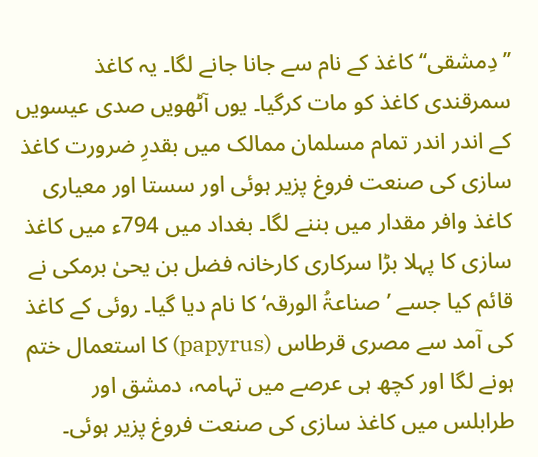’’دِمشقی‘‘ کاغذ کے نام سے جانا جانے لگا۔ یہ کاغذ سمرقندی کاغذ کو مات کرگیا۔ یوں آٹھویں صدی عیسویں کے اندر اندر تمام مسلمان ممالک میں بقدرِ ضرورت کاغذ سازی کی صنعت فروغ پزیر ہوئی اور سستا اور معیاری کاغذ وافر مقدار میں بننے لگا۔ بغداد میں 794ء میں کاغذ سازی کا پہلا بڑا سرکاری کارخانہ فضل بن یحیٰ برمکی نے قائم کیا جسے ’صناعۃُ الورقہ‘ کا نام دیا گیا۔ روئی کے کاغذ کی آمد سے مصری قرطاس (papyrus) کا استعمال ختم ہونے لگا اور کچھ ہی عرصے میں تہامہ، دمشق اور طرابلس میں کاغذ سازی کی صنعت فروغ پزیر ہوئی۔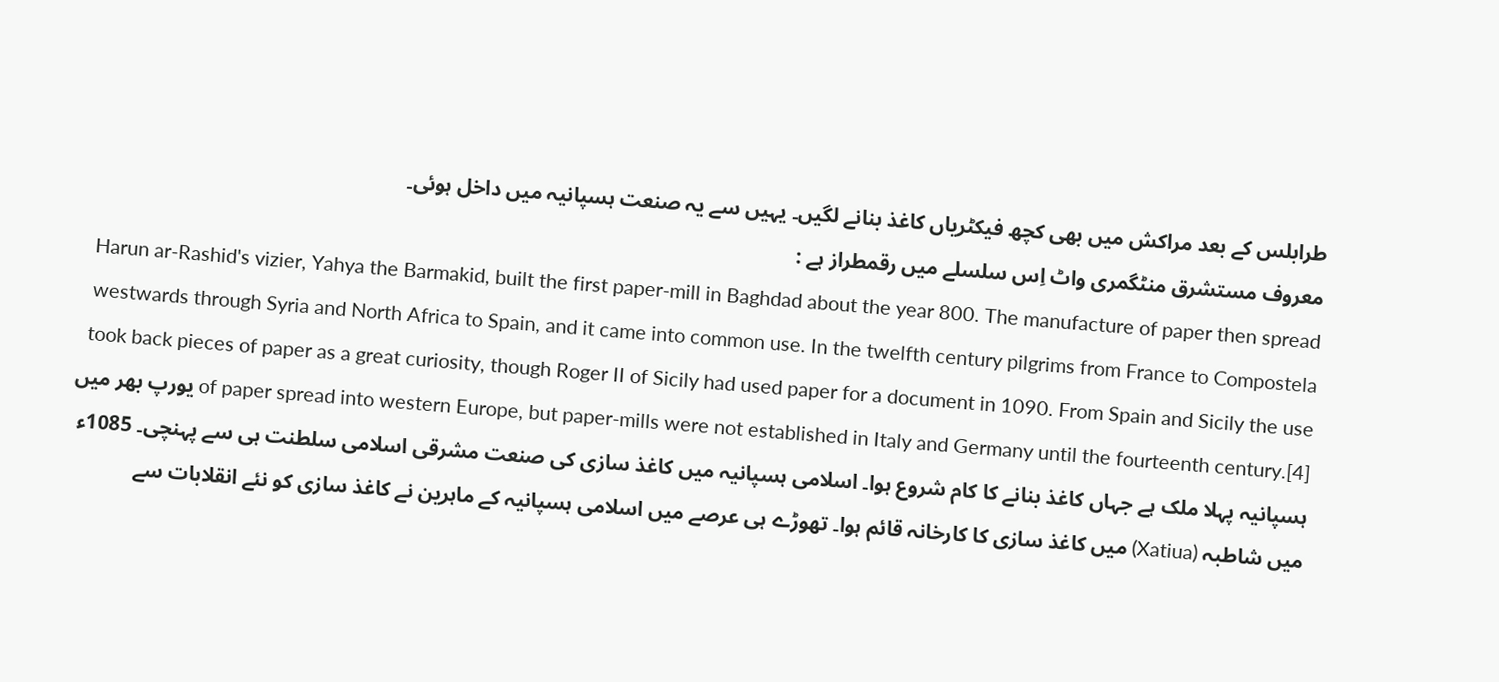طرابلس کے بعد مراکش میں بھی کچھ فیکٹریاں کاغذ بنانے لگیں۔ یہیں سے یہ صنعت ہسپانیہ میں داخل ہوئی۔
معروف مستشرق منٹگمری واٹ اِس سلسلے میں رقمطراز ہے :
Harun ar-Rashid's vizier, Yahya the Barmakid, built the first paper-mill in Baghdad about the year 800. The manufacture of paper then spread westwards through Syria and North Africa to Spain, and it came into common use. In the twelfth century pilgrims from France to Compostela took back pieces of paper as a great curiosity, though Roger II of Sicily had used paper for a document in 1090. From Spain and Sicily the use of paper spread into western Europe, but paper-mills were not established in Italy and Germany until the fourteenth century.[4] یورپ بھر میں ہسپانیہ پہلا ملک ہے جہاں کاغذ بنانے کا کام شروع ہوا۔ اسلامی ہسپانیہ میں کاغذ سازی کی صنعت مشرقی اسلامی سلطنت ہی سے پہنچی۔ 1085ء میں شاطبہ (Xatiua) میں کاغذ سازی کا کارخانہ قائم ہوا۔ تھوڑے ہی عرصے میں اسلامی ہسپانیہ کے ماہرین نے کاغذ سازی کو نئے انقلابات سے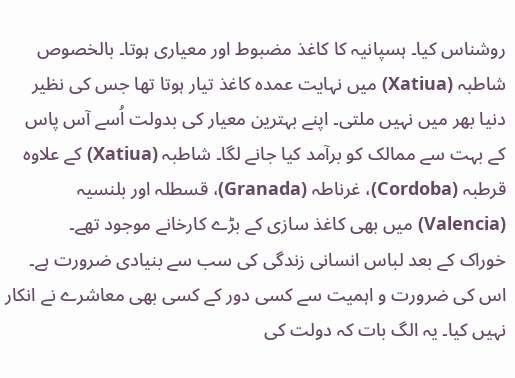روشناس کیا۔ ہسپانیہ کا کاغذ مضبوط اور معیاری ہوتا۔ بالخصوص شاطبہ (Xatiua) میں نہایت عمدہ کاغذ تیار ہوتا تھا جس کی نظیر دنیا بھر میں نہیں ملتی۔ اپنے بہترین معیار کی بدولت اُسے آس پاس کے بہت سے ممالک کو برآمد کیا جانے لگا۔ شاطبہ (Xatiua) کے علاوہ قرطبہ (Cordoba)، غرناطہ (Granada)، قسطلہ اور بلنسیہ (Valencia) میں بھی کاغذ سازی کے بڑے کارخانے موجود تھے۔
خوراک کے بعد لباس انسانی زندگی کی سب سے بنیادی ضرورت ہے۔ اس کی ضرورت و اہمیت سے کسی دور کے کسی بھی معاشرے نے انکار نہیں کیا۔ یہ الگ بات کہ دولت کی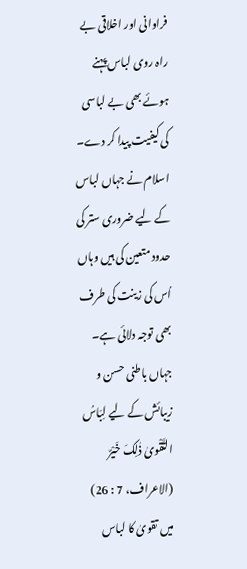فراوانی اور اخلاقی بے راہ روی لباس پہنے ہوئے بھی بے لباسی کی کیفیت پیدا کر دے۔ اسلام نے جہاں لباس کے لیے ضروری ستر کی حدود متعین کی ہیں وہاں اُس کی زینت کی طرف بھی توجہ دلائی ہے۔ جہاں باطنی حسن و زیبائش کے لیے لِبَاسُ التَّقْویٰ ذٰلِکَ خَیْرٌ (الاعراف، 7 : 26) میں تقویٰ کا لباس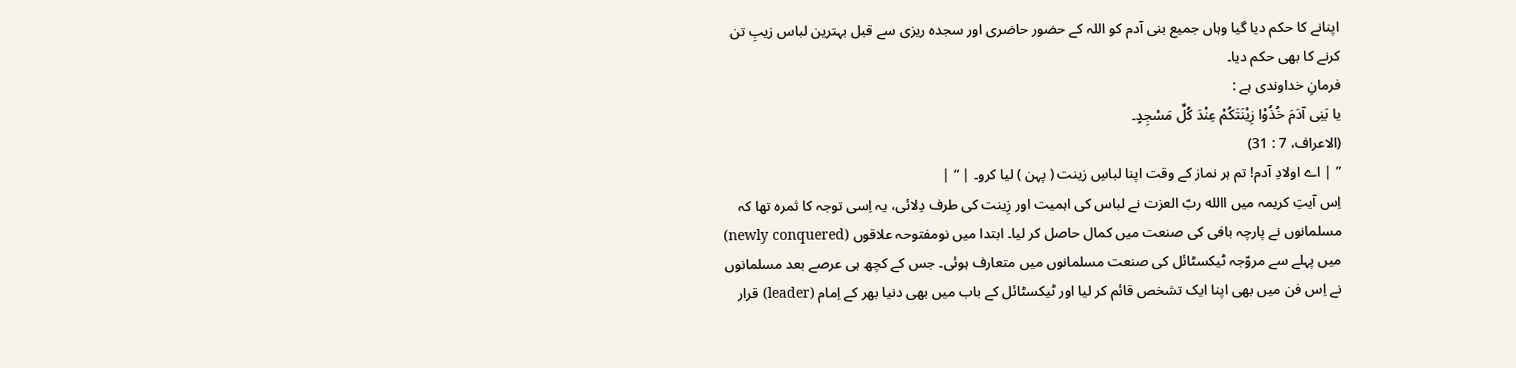اپنانے کا حکم دیا گیا وہاں جمیع بنی آدم کو اللہ کے حضور حاضری اور سجدہ ریزی سے قبل بہترین لباس زیبِ تن کرنے کا بھی حکم دیا۔
فرمانِ خداوندی ہے :
يا بَنِی آدَمَ خُذُوْا زِيْنَتَکُمْ عِنْدَ کُلِّ مَسْجِدٍ۔
(الاعراف، 7 : 31)
” | اے اولادِ آدم! تم ہر نماز کے وقت اپنا لباسِ زینت ( پہن ) لیا کرو۔ | “ |
اِس آیتِ کریمہ میں االله ربّ العزت نے لباس کی اہمیت اور زِینت کی طرف دِلائی، یہ اِسی توجہ کا ثمرہ تھا کہ مسلمانوں نے پارچہ بافی کی صنعت میں کمال حاصل کر لیا۔ ابتدا میں نومفتوحہ علاقوں (newly conquered) میں پہلے سے مروّجہ ٹیکسٹائل کی صنعت مسلمانوں میں متعارف ہوئی۔ جس کے کچھ ہی عرصے بعد مسلمانوں نے اِس فن میں بھی اپنا ایک تشخص قائم کر لیا اور ٹیکسٹائل کے باب میں بھی دنیا بھر کے اِمام (leader) قرار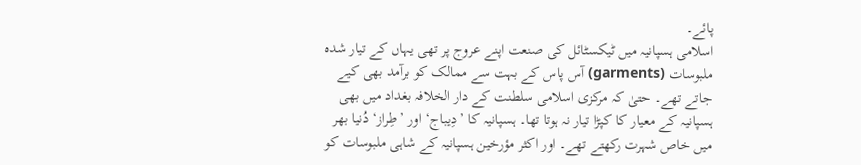پائے۔
اسلامی ہسپانیہ میں ٹیکسٹائل کی صنعت اپنے عروج پر تھی یہاں کے تیار شدہ ملبوسات (garments) آس پاس کے بہت سے ممالک کو برآمد بھی کیے جاتے تھے۔ حتیٰ کہ مرکزی اسلامی سلطنت کے دار الخلافہ بغداد میں بھی ہسپانیہ کے معیار کا کپڑا تیار نہ ہوتا تھا۔ ہسپانیہ کا ’دِیباج‘ اور ’طِراز‘ دُنیا بھر میں خاص شہرت رکھتے تھے۔ اور اکثر مؤرخین ہسپانیہ کے شاہی ملبوسات کو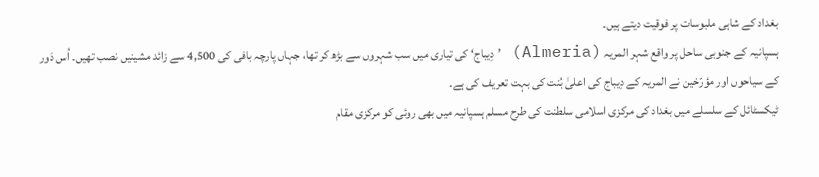بغداد کے شاہی ملبوسات پر فوقیت دیتے ہیں۔
ہسپانیہ کے جنوبی ساحل پر واقع شہر المریہ (Almeria) ’دِیباج‘ کی تیاری میں سب شہروں سے بڑھ کر تھا، جہاں پارچہ بافی کی 4,500 سے زائد مشینیں نصب تھیں۔ اُس دَور کے سیاحوں اور مؤرّخین نے المریہ کے دِیباج کی اعلیٰ بُنت کی بہت تعریف کی ہے۔
ٹیکسٹائل کے سلسلے میں بغداد کی مرکزی اسلامی سلطنت کی طرح مسلم ہسپانیہ میں بھی روئی کو مرکزی مقام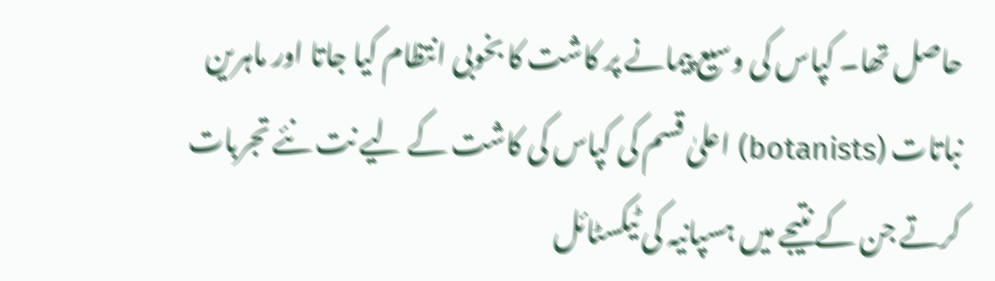حاصل تھا۔ کپاس کی وسیع پیمانے پر کاشت کا بخوبی انتظام کیا جاتا اور ماہرین نباتات (botanists) اعلیٰ قسم کی کپاس کی کاشت کے لیے نت نئے تجربات کرتے جن کے نتیجے میں ہسپانیہ کی ٹیکسٹائل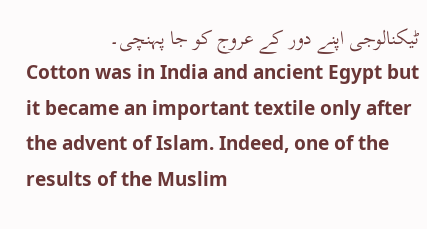ٹیکنالوجی اپنے دور کے عروج کو جا پہنچی۔
Cotton was in India and ancient Egypt but it became an important textile only after the advent of Islam. Indeed, one of the results of the Muslim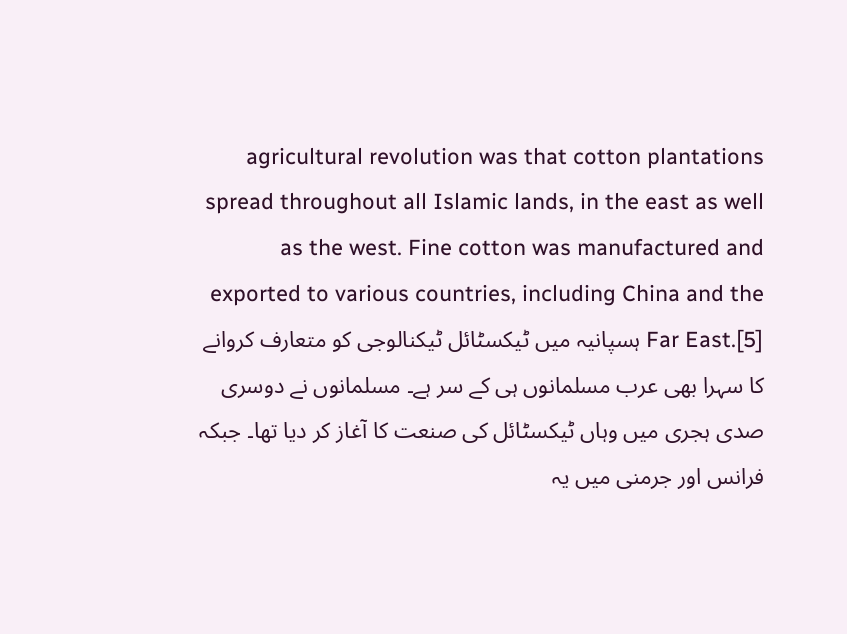agricultural revolution was that cotton plantations spread throughout all Islamic lands, in the east as well as the west. Fine cotton was manufactured and exported to various countries, including China and the Far East.[5] ہسپانیہ میں ٹیکسٹائل ٹیکنالوجی کو متعارف کروانے کا سہرا بھی عرب مسلمانوں ہی کے سر ہے۔ مسلمانوں نے دوسری صدی ہجری میں وہاں ٹیکسٹائل کی صنعت کا آغاز کر دیا تھا۔ جبکہ فرانس اور جرمنی میں یہ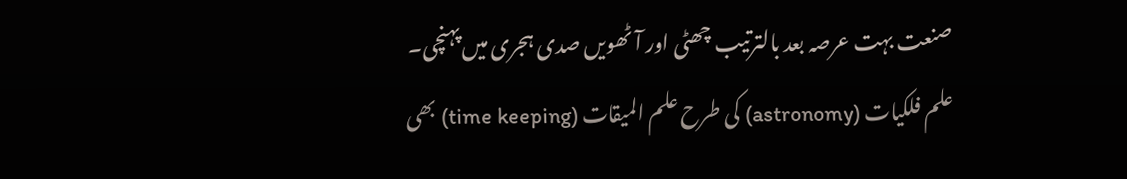صنعت بہت عرصہ بعد بالترتیب چھٹی اور آٹھویں صدی ہجری میں پہنچی۔
علم فلکیات (astronomy) کی طرح علم المیقات (time keeping) بھی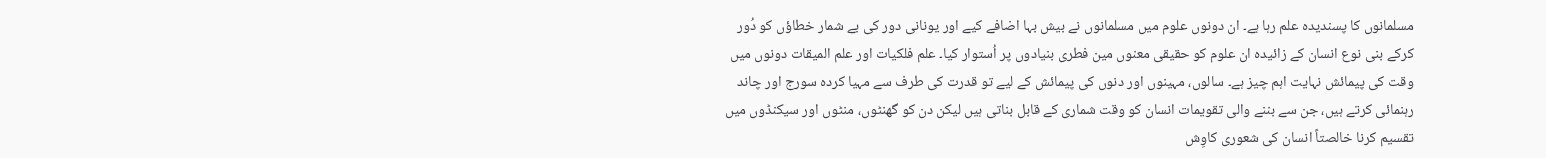مسلمانوں کا پسندیدہ علم رہا ہے۔ ان دونوں علوم میں مسلمانوں نے بیش بہا اضافے کیے اور یونانی دور کی بے شمار خطاؤں کو دُور کرکے بنی نوع انسان کے زائیدہ ان علوم کو حقیقی معنوں مین فطری بنیادوں پر اُستوار کیا۔ علم فلکیات اور علم المیقات دونوں میں وقت کی پیمائش نہایت اہم چیز ہے۔ سالوں، مہینوں اور دنوں کی پیمائش کے لیے تو قدرت کی طرف سے مہیا کردہ سورج اور چاند رہنمائی کرتے ہیں، جن سے بننے والی تقویمات انسان کو وقت شماری کے قابل بناتی ہیں لیکن دن کو گھنٹوں، منٹوں اور سیکنڈوں میں تقسیم کرنا خالصتاً انسان کی شعوری کاوِش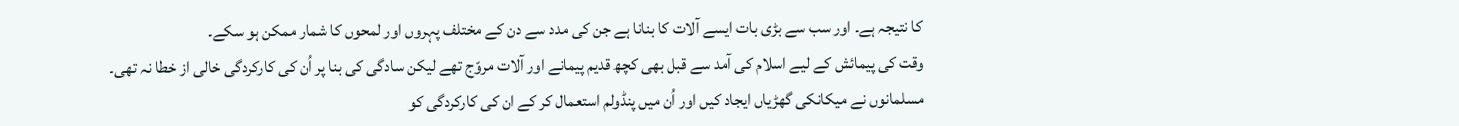کا نتیجہ ہے۔ اور سب سے بڑی بات ایسے آلات کا بنانا ہے جن کی مدد سے دن کے مختلف پہروں اور لمحوں کا شمار ممکن ہو سکے۔
وقت کی پیمائش کے لیے اسلام کی آمد سے قبل بھی کچھ قدیم پیمانے اور آلات مروّج تھے لیکن سادگی کی بنا پر اُن کی کارکردگی خالی از خطا نہ تھی۔
مسلمانوں نے میکانکی گھڑیاں ایجاد کیں اور اُن میں پنڈولم استعمال کر کے ان کی کارکردگی کو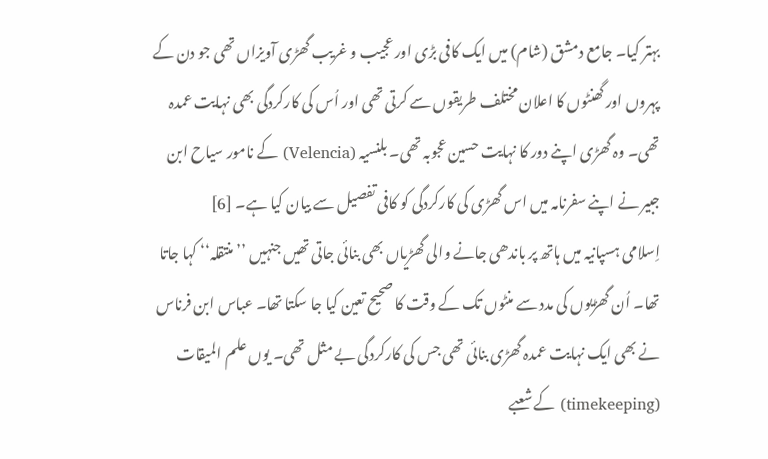بہتر کیا۔ جامع دمشق (شام) میں ایک کافی بڑی اور عجیب و غریب گھڑی آویزاں تھی جو دن کے پہروں اور گھنٹوں کا اعلان مختلف طریقوں سے کرتی تھی اور اُس کی کارکردگی بھی نہایت عمدہ تھی۔ وہ گھڑی اپنے دور کا نہایت حسین عجوبہ تھی۔ بلنسیہ (Velencia) کے نامور سیاح ابن جبیر نے اپنے سفرنامہ میں اس گھڑی کی کارکردگی کو کافی تفصیل سے بیان کیا ہے۔ [6]
اِسلامی ہسپانیہ میں ہاتھ پر باندھی جانے والی گھڑیاں بھی بنائی جاتی تھیں جنہیں ’’منتقلہ‘‘ کہا جاتا تھا۔ اُن گھڑیوں کی مدد سے منٹوں تک کے وقت کا صحیح تعین کیا جا سکتا تھا۔ عباس ابن فرناس نے بھی ایک نہایت عمدہ گھڑی بنائی تھی جس کی کارکردگی بے مثل تھی۔ یوں علم المیقات (timekeeping) کے شعبے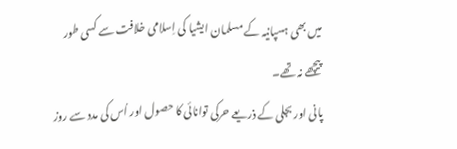میں بھی ہسپانیہ کے مسلمان ایشیا کی اِسلامی خلافت سے کسی طور پیچھے نہ تھے۔
پانی اور بجلی کے ذریعے حرکی توانائی کا حصول اور اُس کی مدد سے روز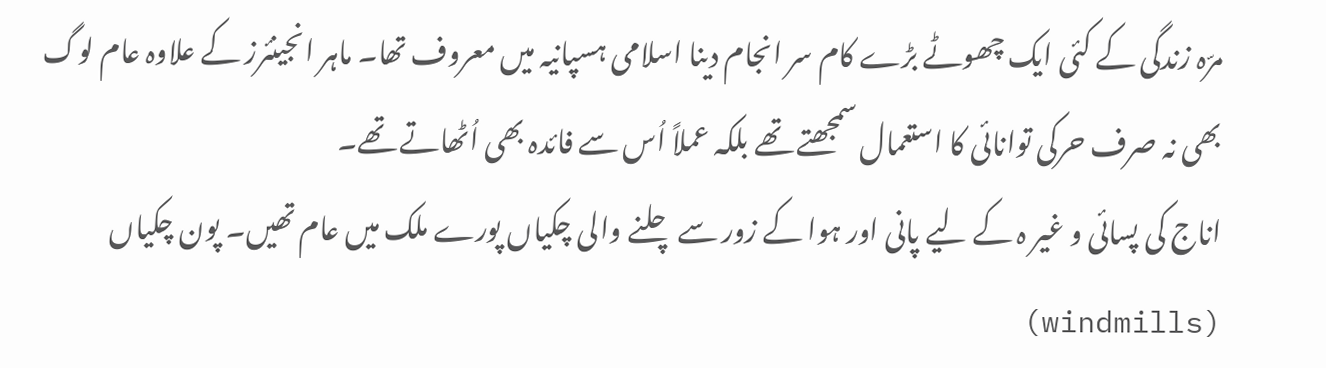مرّہ زندگی کے کئی ایک چھوٹے بڑے کام سر انجام دینا اسلامی ہسپانیہ میں معروف تھا۔ ماہر انجینئرز کے علاوہ عام لوگ بھی نہ صرف حرکی توانائی کا استعمال سمجھتے تھے بلکہ عملاً اُس سے فائدہ بھی اُٹھاتے تھے۔
اناج کی پسائی و غیر ہ کے لیے پانی اور ہوا کے زور سے چلنے والی چکیاں پورے ملک میں عام تھیں۔ پون چکیاں (windmills)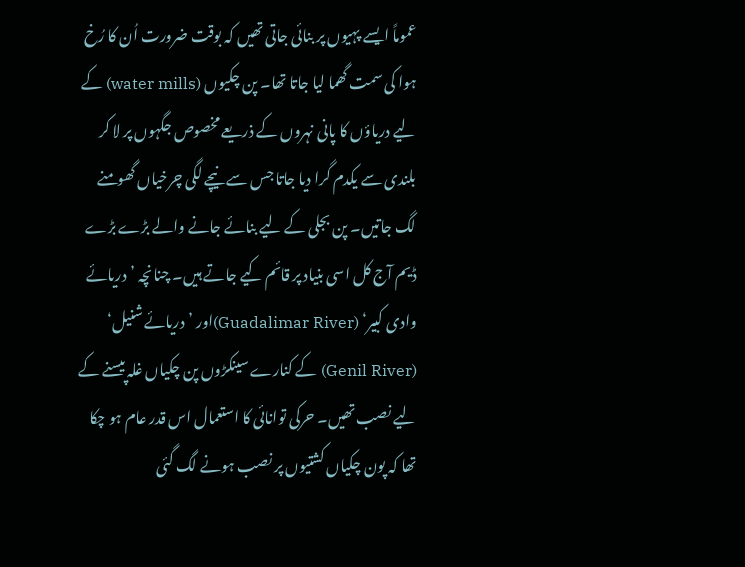عموماً ایسے پہیوں پر بنائی جاتی تھیں کہ بوقت ضرورت اُن کا رُخ ہوا کی سمت گھما لیا جاتا تھا۔ پن چکیوں (water mills) کے لیے دریاؤں کا پانی نہروں کے ذریعے مخصوص جگہوں پر لا کر بلندی سے یکدم گرا دیا جاتا جس سے نیچے لگی چرخیاں گھومنے لگ جاتیں۔ پن بجلی کے لیے بنائے جانے والے بڑے بڑے ڈیم آج کل اسی بنیاد پر قائم کیے جاتے ہیں۔ چنانچہ ’دریائے وادی کبیر‘ (Guadalimar River)اور ’دریائے شنیل‘ (Genil River) کے کنارے سینکڑوں پن چکیاں غلہ پیسنے کے لیے نصب تھیں۔ حرکی توانائی کا استعمال اس قدر عام ہو چکا تھا کہ پون چکیاں کشتیوں پر نصب ہونے لگ گئی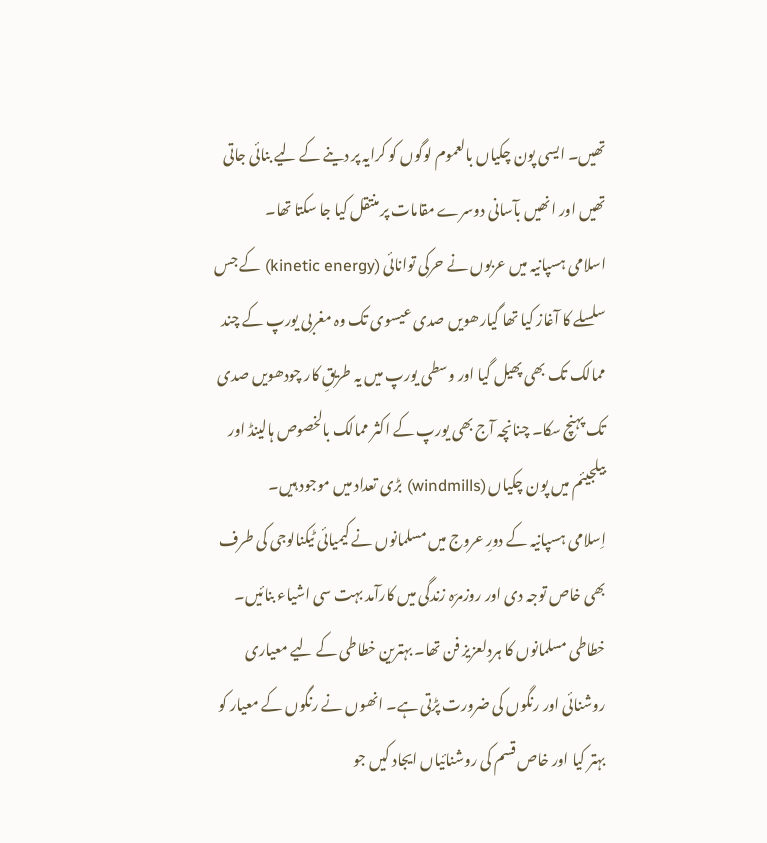تھیں۔ ایسی پون چکیاں بالعموم لوگوں کو کرایہ پر دینے کے لیے بنائی جاتی تھیں اور انھیں بآسانی دوسرے مقامات پر منتقل کیا جا سکتا تھا۔
اسلامی ہسپانیہ میں عربوں نے حرکی توانائی (kinetic energy) کے جس سلسلے کا آغاز کیا تھا گیارھویں صدی عیسوی تک وہ مغربی یورپ کے چند ممالک تک بھی پھیل گیا اور وسطی یورپ میں یہ طریقِ کار چودھویں صدی تک پہنچ سکا۔ چنانچہ آج بھی یورپ کے اکثر ممالک بالخصوص ہالینڈ اور بیلجیئم میں پون چکیاں (windmills) بڑی تعداد میں موجود ہیں۔
اِسلامی ہسپانیہ کے دورِ عروج میں مسلمانوں نے کیمیائی ٹیکنالوجی کی طرف بھی خاص توجہ دی اور روزمرّہ زندگی میں کارآمد بہت سی اشیاء بنائیں۔
خطاطی مسلمانوں کا ہردِلعزیز فن تھا۔ بہترین خطاطی کے لیے معیاری روشنائی اور رنگوں کی ضرورت پڑتی ہے۔ انھوں نے رنگوں کے معیار کو بہتر کیا اور خاص قسم کی روشنائیاں ایجاد کیں جو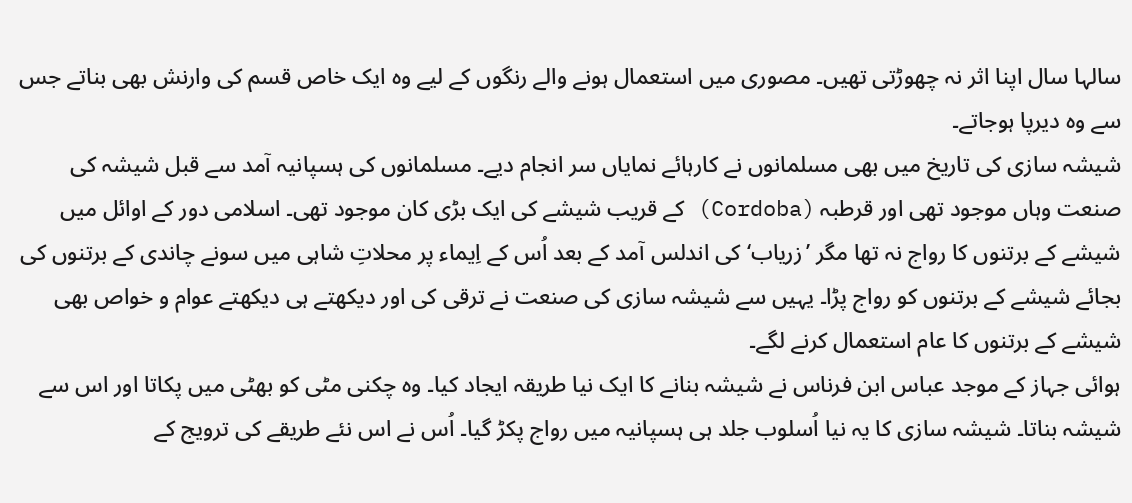سالہا سال اپنا اثر نہ چھوڑتی تھیں۔ مصوری میں استعمال ہونے والے رنگوں کے لیے وہ ایک خاص قسم کی وارنش بھی بناتے جس سے وہ دیرپا ہوجاتے۔
شیشہ سازی کی تاریخ میں بھی مسلمانوں نے کارہائے نمایاں سر انجام دیے۔ مسلمانوں کی ہسپانیہ آمد سے قبل شیشہ کی صنعت وہاں موجود تھی اور قرطبہ (Cordoba) کے قریب شیشے کی ایک بڑی کان موجود تھی۔ اسلامی دور کے اوائل میں شیشے کے برتنوں کا رواج نہ تھا مگر ’زریاب‘ کی اندلس آمد کے بعد اُس کے اِیماء پر محلاتِ شاہی میں سونے چاندی کے برتنوں کی بجائے شیشے کے برتنوں کو رواج پڑا۔ یہیں سے شیشہ سازی کی صنعت نے ترقی کی اور دیکھتے ہی دیکھتے عوام و خواص بھی شیشے کے برتنوں کا عام استعمال کرنے لگے۔
ہوائی جہاز کے موجد عباس ابن فرناس نے شیشہ بنانے کا ایک نیا طریقہ ایجاد کیا۔ وہ چکنی مٹی کو بھٹی میں پکاتا اور اس سے شیشہ بناتا۔ شیشہ سازی کا یہ نیا اُسلوب جلد ہی ہسپانیہ میں رواج پکڑ گیا۔ اُس نے اس نئے طریقے کی ترویج کے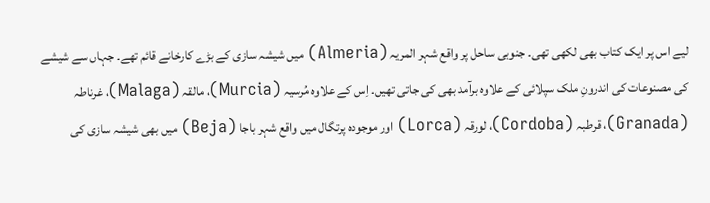لیے اس پر ایک کتاب بھی لکھی تھی۔ جنوبی ساحل پر واقع شہر المریہ (Almeria) میں شیشہ سازی کے بڑے کارخانے قائم تھے۔ جہاں سے شیشے کی مصنوعات کی اندرونِ ملک سپلائی کے علاوہ برآمد بھی کی جاتی تھیں۔ اِس کے علاوہ مُرسیہ (Murcia)، مالقہ (Malaga)، غرناطہ (Granada)، قرطبہ (Cordoba)، لورقہ (Lorca) اور موجودہ پرتگال میں واقع شہر باجا (Beja) میں بھی شیشہ سازی کی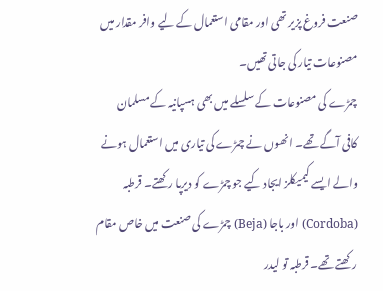صنعت فروغ پزیر تھی اور مقامی استعمال کے لیے وافر مقدار میں مصنوعات تیار کی جاتی تھیں۔
چمڑے کی مصنوعات کے سلسلے میں بھی ہسپانیہ کے مسلمان کافی آگے تھے۔ انھوں نے چمڑے کی تیاری میں استعمال ہونے والے ایسے کیمیکلز ایجاد کیے جو چمڑے کو دیرپا رکھتے۔ قرطبہ (Cordoba) اور باجا (Beja) چمڑے کی صنعت میں خاص مقام رکھتے تھے۔ قرطبہ تو لیدر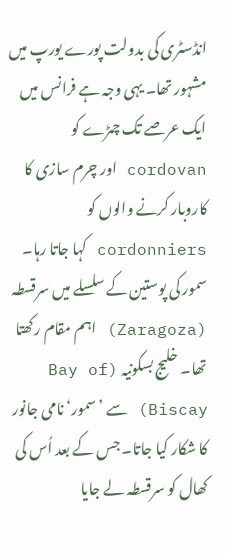انڈسٹری کی بدولت پورے یورپ میں مشہور تھا۔ یہی وجہ ہے فرانس میں ایک عرصے تک چمڑے کو cordovan اور چرم سازی کا کاروبار کرنے والوں کو cordonniers کہا جاتا رہا۔
سمور کی پوستین کے سلسلے میں سرقسطہ (Zaragoza) اہم مقام رکھتا تھا۔ خلیج بسکونیہ (Bay of Biscay) سے ’سمور‘ نامی جانور کا شکار کیا جاتا۔ جس کے بعد اُس کی کھال کو سرقسطہ لے جایا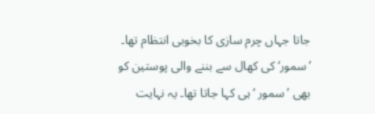جاتا جہاں چرم سازی کا بخوبی انتظام تھا۔ ’سمور‘ کی کھال سے بننے والی پوستین کو بھی ’سمور ‘ ہی کہا جاتا تھا۔ یہ نہایت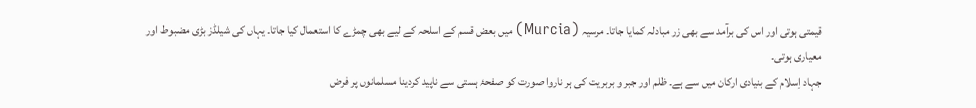قیمتی ہوتی اور اس کی برآمد سے بھی زر مبادلہ کمایا جاتا۔ مرسیہ (Murcia) میں بعض قسم کے اسلحہ کے لیے بھی چمڑے کا استعمال کیا جاتا۔ یہاں کی شیلڈز بڑی مضبوط اور معیاری ہوتی۔
جہاد اِسلام کے بنیادی ارکان میں سے ہے۔ ظلم اور جبر و بربریت کی ہر ناروا صورت کو صفحۂ ہستی سے ناپید کردینا مسلمانوں پر فرض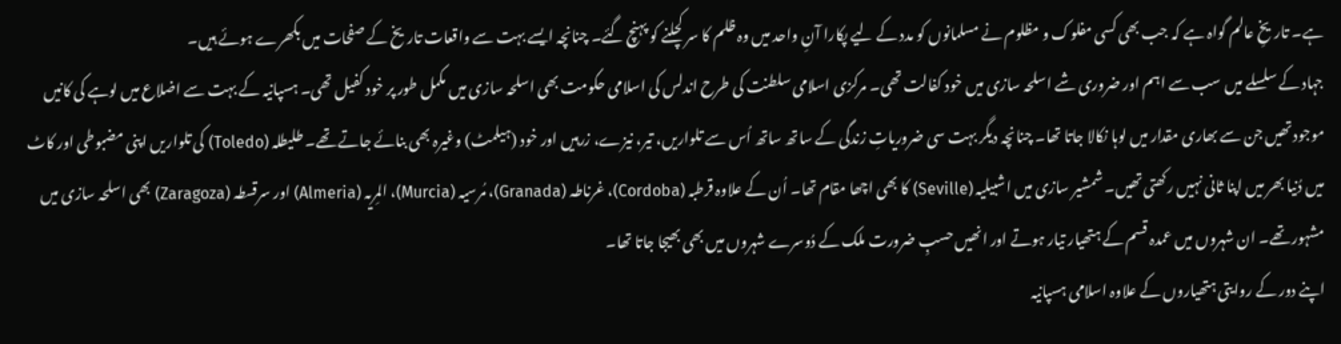ہے۔ تاریخِ عالم گواہ ہے کہ جب بھی کسی مفلوک و مظلوم نے مسلمانوں کو مدد کے لیے پکارا آنِ واحد میں وہ ظلم کا سر کچلنے کو پہنچ گئے۔ چنانچہ ایسے بہت سے واقعات تاریخ کے صفحات میں بکھرے ہوئے ہیں۔
جہاد کے سلسلے میں سب سے اہم اور ضروری شے اسلحہ سازی میں خود کفالت تھی۔ مرکزی اسلامی سلطنت کی طرح اندلس کی اسلامی حکومت بھی اسلحہ سازی میں مکمل طور پر خود کفیل تھی۔ ہسپانیہ کے بہت سے اضلاع میں لوہے کی کانیں موجود تھیں جن سے بھاری مقدار میں لوہا نکالا جاتا تھا۔ چنانچہ دیگر بہت سی ضروریاتِ زندگی کے ساتھ ساتھ اُس سے تلواریں، تیر، نیزے، زرہیں اور خود (ہیلمٹ) وغیرہ بھی بنائے جاتے تھے۔ طلیطلہ (Toledo) کی تلواریں اپنی مضبوطی اور کاٹ میں دُنیا بھر میں اپنا ثانی نہیں رکھتی تھیں۔ شمشیر سازی میں اشبیلیہ (Seville) کا بھی اچھا مقام تھا۔ اُن کے علاوہ قرطبہ (Cordoba)، غرناطہ (Granada)، مُرسیہ (Murcia)، المِریہ (Almeria) اور سرقسطہ (Zaragoza) بھی اسلحہ سازی میں مشہور تھے۔ ان شہروں میں عمدہ قسم کے ہتھیار تیار ہوتے اور انھیں حسبِ ضرورت ملک کے دُوسرے شہروں میں بھی بھیجا جاتا تھا۔
اپنے دور کے روایتی ہتھیاروں کے علاوہ اسلامی ہسپانیہ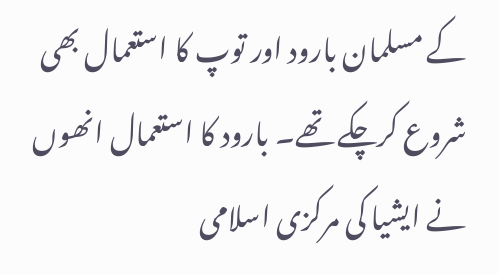کے مسلمان بارود اور توپ کا استعمال بھی شروع کرچکے تھے۔ بارود کا استعمال انھوں نے ایشیا کی مرکزی اسلامی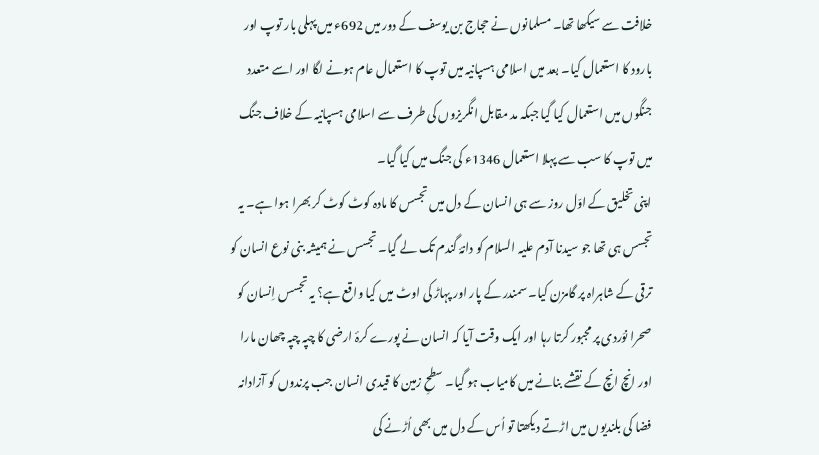خلافت سے سیکھا تھا۔ مسلمانوں نے حجاج بن یوسف کے دور میں 692ء میں پہلی بار توپ اور بارود کا استعمال کیا۔ بعد میں اسلامی ہسپانیہ میں توپ کا استعمال عام ہونے لگا اور اسے متعدد جنگوں میں استعمال کیا گیا جبکہ مد مقابل انگریزوں کی طرف سے اسلامی ہسپانیہ کے خلاف جنگ میں توپ کا سب سے پہلا استعمال 1346ء کی جنگ میں کیا گیا۔
اپنی تخلیق کے اوّل روز سے ہی انسان کے دل میں تجسس کا مادہ کوٹ کوٹ کر بھرا ہوا ہے۔ یہ تجسس ہی تھا جو سیدنا آدم علیہ السلام کو دانۂ گندم تک لے گیا۔ تجسس نے ہمیشہ بنی نوع انسان کو ترقی کے شاہراہ پر گامزن کیا۔ سمندر کے پار اور پہاڑ کی اوٹ میں کیا واقع ہے؟ یہ تجسس اِنسان کو صحرا نوَردی پر مجبور کرتا رہا اور ایک وقت آیا کہ انسان نے پورے کرۂ ارضی کا چپہ چپہ چھان مارا اور انچ انچ کے نقشے بنانے میں کامیاب ہو گیا۔ سطحِ زمین کا قیدی انسان جب پرندوں کو آزادانہ فضا کی بلندیوں میں اڑتے دیکھتا تو اُس کے دل میں بھی اُڑنے کی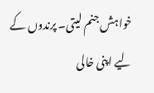خواہش جنم لیتی۔ پرندوں کے لیے اپنی خالی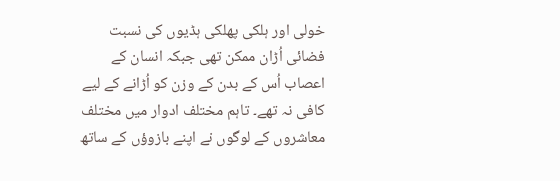خولی اور ہلکی پھلکی ہڈیوں کی نسبت فضائی اُڑان ممکن تھی جبکہ انسان کے اعصاب اُس کے بدن کے وزن کو اُڑانے کے لیے کافی نہ تھے۔ تاہم مختلف ادوار میں مختلف معاشروں کے لوگوں نے اپنے بازوؤں کے ساتھ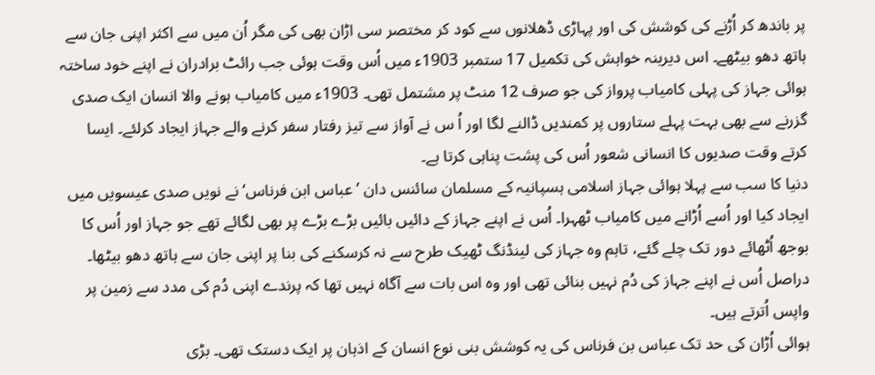پر باندھ کر اُڑنے کی کوشش کی اور پہاڑی ڈھلانوں سے کود کر مختصر سی اڑان بھی کی مگر اُن میں سے اکثر اپنی جان سے ہاتھ دھو بیٹھے۔ اس دیرینہ خواہش کی تکمیل 17 ستمبر 1903ء میں اُس وقت ہوئی جب رائٹ برادران نے اپنے خود ساختہ ہوائی جہاز کی پہلی کامیاب پرواز کی جو صرف 12 منٹ پر مشتمل تھی۔ 1903ء میں کامیاب ہونے والا انسان ایک صدی گزرنے سے بھی بہت پہلے ستاروں پر کمندیں ڈالنے لگا اور اُ س نے آواز سے تیز رفتار سفر کرنے والے جہاز ایجاد کرلئے۔ ایسا کرتے وقت صدیوں کا انسانی شعور اُس کی پشت پناہی کرتا ہے۔
دنیا کا سب سے پہلا ہوائی جہاز اسلامی ہسپانیہ کے مسلمان سائنس دان ’عباس ابن فرناس‘ نے نویں صدی عیسویں میں ایجاد کیا اور اُسے اُڑانے میں کامیاب ٹھہرا۔ اُس نے اپنے جہاز کے دائیں بائیں بڑے بڑے پر بھی لگائے تھے جو جہاز اور اُس کا بوجھ اُٹھائے دور تک چلے گئے، تاہم وہ جہاز کی لینڈنگ ٹھیک طرح سے نہ کرسکنے کی بنا پر اپنی جان سے ہاتھ دھو بیٹھا۔ دراصل اُس نے اپنے جہاز کی دُم نہیں بنائی تھی اور وہ اس بات سے آگاہ نہیں تھا کہ پرندے اپنی دُم کی مدد سے زمین پر واپس اُترتے ہیں۔
ہوائی اُڑان کی حد تک عباس بن فرناس کی یہ کوشش بنی نوع انسان کے اذہان پر ایک دستک تھی۔ بڑی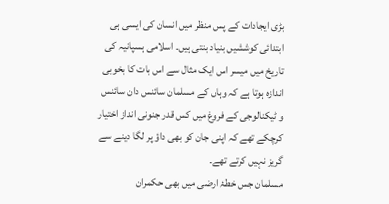بڑی ایجادات کے پس منظر میں انسان کی ایسی ہی ابتدائی کوششیں بنیاد بنتی ہیں۔ اسلامی ہسپانیہ کی تاریخ میں میسر اس ایک مثال سے اس بات کا بخوبی اندازہ ہوتا ہے کہ وہاں کے مسلمان سائنس دان سائنس و ٹیکنالوجی کے فروغ میں کس قدر جنونی انداز اختیار کرچکے تھے کہ اپنی جان کو بھی داؤ پر لگا دینے سے گریز نہیں کرتے تھے۔
مسلمان جس خطۂ ارضی میں بھی حکمران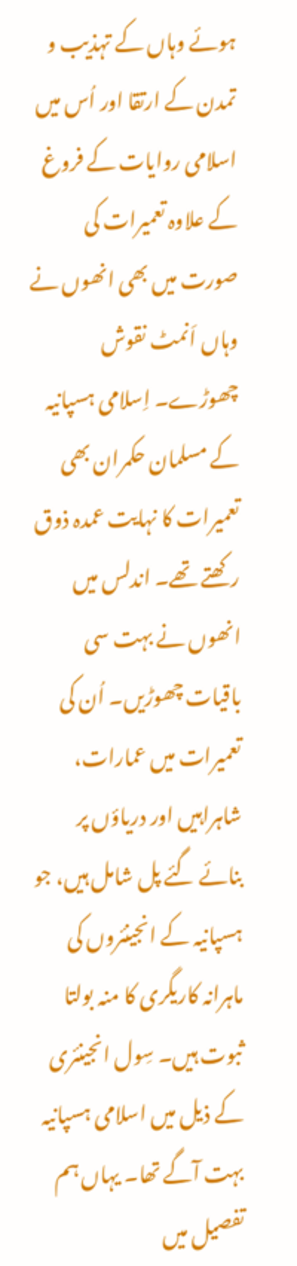ہوئے وہاں کے تہذیب و تمدن کے ارتقا اور اُس میں اسلامی روایات کے فروغ کے علاوہ تعمیرات کی صورت میں بھی انھوں نے وہاں اَنمٹ نقوش چھوڑے۔ اِسلامی ہسپانیہ کے مسلمان حکمران بھی تعمیرات کا نہایت عمدہ ذوق رکھتے تھے۔ اندلس میں انھوں نے بہت سی باقیات چھوڑیں۔ اُن کی تعمیرات میں عمارات، شاہراہیں اور دریاؤں پر بنائے گئے پل شامل ہیں، جو ہسپانیہ کے انجینئروں کی ماہرانہ کاریگری کا منہ بولتا ثبوت ہیں۔ سِول انجینئری کے ذیل میں اسلامی ہسپانیہ بہت آگے تھا۔ یہاں ہم تفصیل میں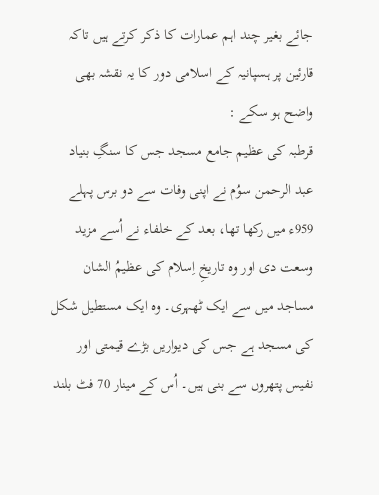جائے بغیر چند اہم عمارات کا ذکر کرتے ہیں تاکہ قارئین پر ہسپانیہ کے اسلامی دور کا یہ نقشہ بھی واضح ہو سکے :
قرطبہ کی عظیم جامع مسجد جس کا سنگِ بنیاد عبد الرحمن سوُم نے اپنی وفات سے دو برس پہلے 959ء میں رکھا تھا، بعد کے خلفاء نے اُسے مزید وسعت دی اور وہ تاریخِ اِسلام کی عظیمُ الشان مساجد میں سے ایک ٹھہری۔ وہ ایک مستطیل شکل کی مسجد ہے جس کی دیواریں بڑے قیمتی اور نفیس پتھروں سے بنی ہیں۔ اُس کے مینار 70 فٹ بلند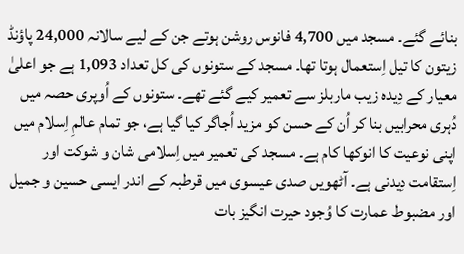بنائے گئے۔ مسجد میں 4,700 فانوس روشن ہوتے جن کے لیے سالانہ 24,000 پاؤنڈ زیتون کا تیل اِستعمال ہوتا تھا۔ مسجد کے ستونوں کی کل تعداد 1,093 ہے جو اعلیٰ معیار کے دِیدہ زیب ماربلز سے تعمیر کیے گئے تھے۔ ستونوں کے اُوپری حصہ میں دُہری محرابیں بنا کر اُن کے حسن کو مزید اُجاگر کیا گیا ہے، جو تمام عالمِ اِسلام میں اپنی نوعیت کا انوکھا کام ہے۔ مسجد کی تعمیر میں اِسلامی شان و شوکت اور اِستقامت دِیدنی ہے۔ آٹھویں صدی عیسوی میں قرطبہ کے اندر ایسی حسین و جمیل اور مضبوط عمارت کا وُجود حیرت انگیز بات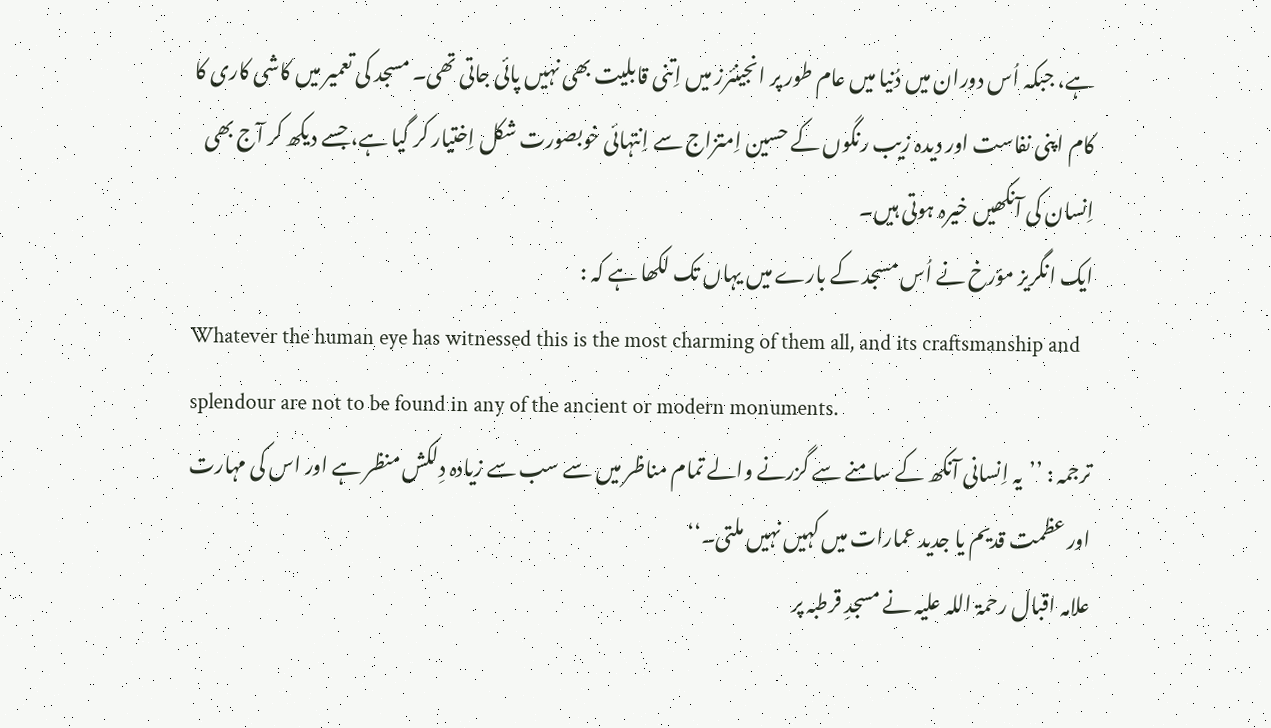ہے، جبکہ اُس دوران میں دُنیا میں عام طور پر انجینئرز میں اِتنی قابلیت بھی نہیں پائی جاتی تھی۔ مسجد کی تعمیر میں کاشی کاری کا کام اپنی نفاست اور دیدہ زیب رنگوں کے حسین اِمتزاج سے اِنتہائی خوبصورت شکل اِختیار کر گیا ہے، جسے دیکھ کر آج بھی اِنسان کی آنکھیں خیرہ ہوتی ہیں۔
ایک انگریز مؤرخ نے اُس مسجد کے بارے میں یہاں تک لکھا ہے کہ :
Whatever the human eye has witnessed this is the most charming of them all, and its craftsmanship and splendour are not to be found in any of the ancient or modern monuments.
ترجمہ : ’’یہ اِنسانی آنکھ کے سامنے سے گزرنے والے تمام مناظر میں سے سب سے زیادہ دِلکش منظر ہے اور اس کی مہارت اور عظمت قدیم یا جدید عمارات میں کہیں نہیں ملتی۔‘‘
علامہ اقبال رحمۃ اللہ علیہ نے مسجدِ قرطبہ پر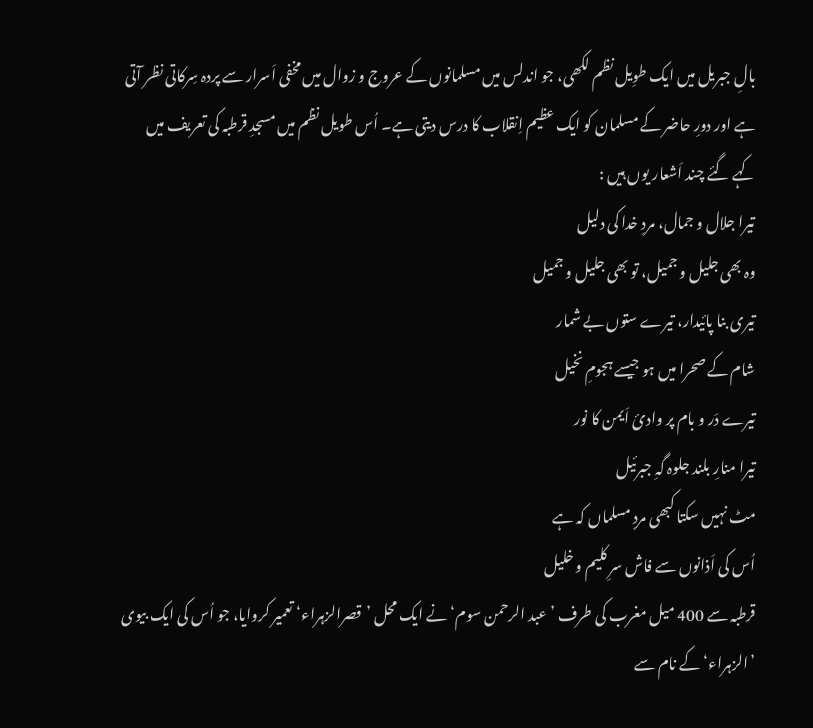بالِ جبریل میں ایک طوِیل نظم لکھی، جو اندلس میں مسلمانوں کے عروج و زوال میں مخفی اَسرار سے پردہ سِرکاتی نظر آتی ہے اور دورِ حاضر کے مسلمان کو ایک عظیم اِنقلاب کا درس دیتی ہے۔ اُس طویل نظم میں مسجدِ قرطبہ کی تعریف میں کہے گئے چند اَشعار یوں ہیں :
تیرا جلال و جمال، مردِ خدا کی دلیل
وہ بھی جلیل و جمیل، تو بھی جلیل و جمیل
تیری بنا پائیدار، تیرے ستوں بے شمار
شام کے صحرا میں ہو جیسے ہجومِ نخیل
تیرے دَر و بام پر وادئ اَیمن کا نور
تیرا منارِ بلند جلوہ گہِ جبرئیل
مٹ نہیں سکتا کبھی مردِ مسلماں کہ ہے
اُس کی اَذانوں سے فاش سرِ کلیم و خلیل
قرطبہ سے 400 میل مغرب کی طرف ’عبد الرحمن سوم‘ نے ایک محل ’قصرالزہراء‘ تعمیر کروایا، جو اُس کی ایک بیوی ’الزہراء‘ کے نام سے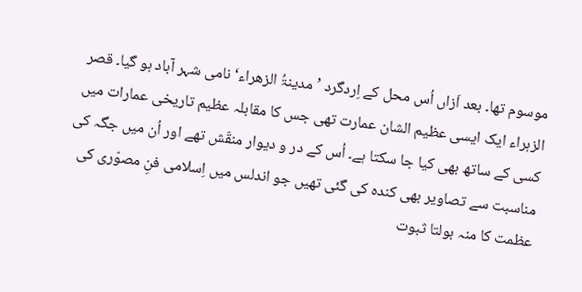موسوم تھا۔ بعد اَزاں اُس محل کے اِردگرد ’مدینۃُ الزھراء‘ نامی شہر آباد ہو گیا۔ قصر الزہراء ایک ایسی عظیم الشان عمارت تھی جس کا مقابلہ عظیم تاریخی عمارات میں کسی کے ساتھ بھی کیا جا سکتا ہے۔ اُس کے در و دیوار منقّش تھے اور اُن میں جگہ کی مناسبت سے تصاویر بھی کندہ کی گئی تھیں جو اندلس میں اِسلامی فنِ مصوّری کی عظمت کا منہ بولتا ثبوت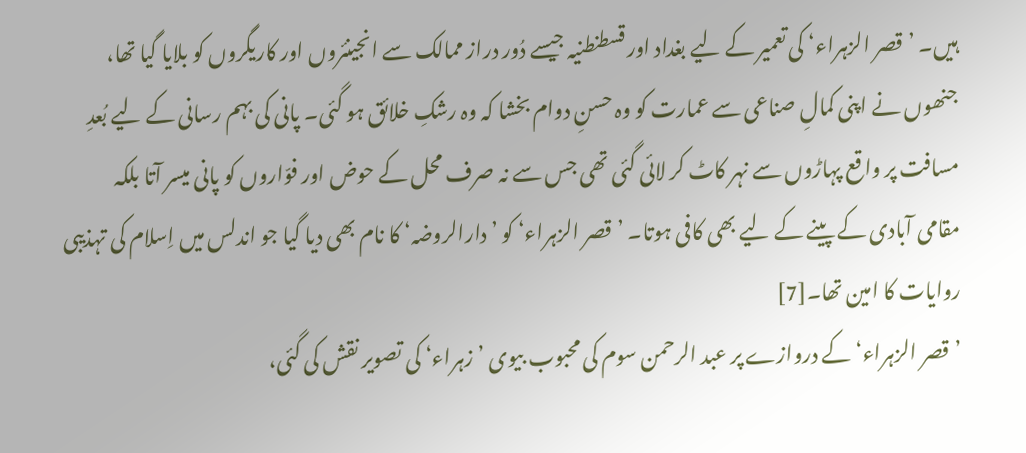ہیں۔ ’قصر الزہراء‘ کی تعمیر کے لیے بغداد اور قسطنطنیہ جیسے دُور دراز ممالک سے انجینئروں اور کاریگروں کو بلایا گیا تھا، جنھوں نے اپنی کمالِ صناعی سے عمارت کو وہ حسنِ دوام بخشا کہ وہ رشکِ خلائق ہو گئی۔ پانی کی بہم رسانی کے لیے بُعدِ مسافت پر واقع پہاڑوں سے نہر کاٹ کر لائی گئی تھی جس سے نہ صرف محل کے حوض اور فوّاروں کو پانی میسر آتا بلکہ مقامی آبادی کے پینے کے لیے بھی کافی ہوتا۔ ’قصر الزہراء‘ کو ’دارالروضہ‘ کا نام بھی دیا گیا جو اندلس میں اِسلام کی تہذیبی روایات کا امین تھا۔[7]
’قصر الزہراء‘ کے دروازے پر عبد الرحمن سوم کی محبوب بیوی ’زہراء‘ کی تصویر نقش کی گئی،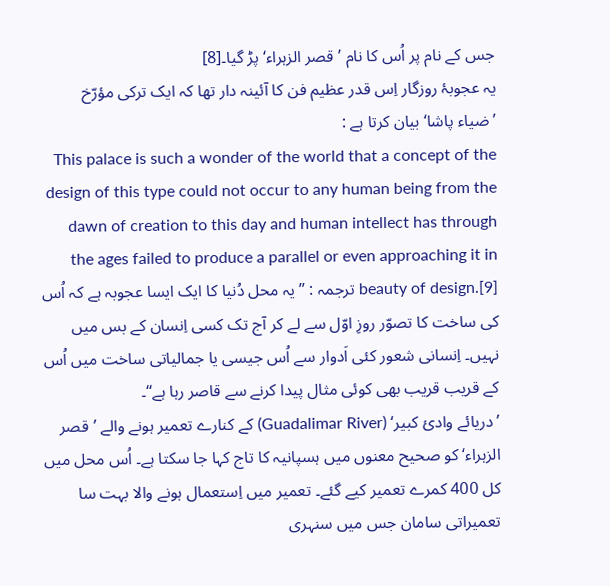جس کے نام پر اُس کا نام ’قصر الزہراء‘ پڑ گیا۔[8]
یہ عجوبۂ روزگار اِس قدر عظیم فن کا آئینہ دار تھا کہ ایک ترکی مؤرّخ ’ضیاء پاشا‘ بیان کرتا ہے :
This palace is such a wonder of the world that a concept of the design of this type could not occur to any human being from the dawn of creation to this day and human intellect has through the ages failed to produce a parallel or even approaching it in beauty of design.[9] ترجمہ : ’’یہ محل دُنیا کا ایک ایسا عجوبہ ہے کہ اُس کی ساخت کا تصوّر روزِ اوّل سے لے کر آج تک کسی اِنسان کے بس میں نہیں۔ اِنسانی شعور کئی اَدوار سے اُس جیسی یا جمالیاتی ساخت میں اُس کے قریب قریب بھی کوئی مثال پیدا کرنے سے قاصر رہا ہے‘‘۔
’دریائے وادئ کبیر‘ (Guadalimar River) کے کنارے تعمیر ہونے والے ’قصر الزہراء‘ کو صحیح معنوں میں ہسپانیہ کا تاج کہا جا سکتا ہے۔ اُس محل میں کل 400 کمرے تعمیر کیے گئے۔ تعمیر میں اِستعمال ہونے والا بہت سا تعمیراتی سامان جس میں سنہری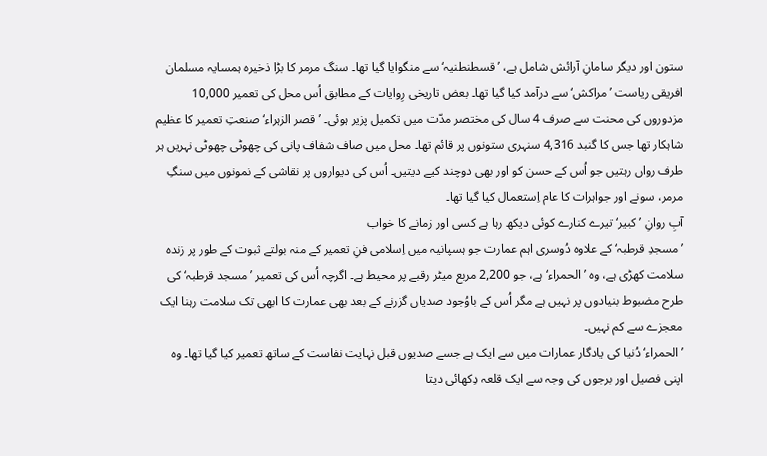ستون اور دیگر سامانِ آرائش شامل ہے، ’قسطنطنیہ‘ سے منگوایا گیا تھا۔ سنگ مرمر کا بڑا ذخیرہ ہمسایہ مسلمان افریقی ریاست ’مراکش‘ سے درآمد کیا گیا تھا۔ بعض تاریخی رِوایات کے مطابق اُس محل کی تعمیر 10,000 مزدوروں کی محنت سے صرف 4 سال کی مختصر مدّت میں تکمیل پزیر ہوئی۔ ’قصر الزہراء‘ صنعتِ تعمیر کا عظیم شاہکار تھا جس کا گنبد 4,316 سنہری ستونوں پر قائم تھا۔ محل میں صاف شفاف پانی کی چھوٹی چھوٹی نہریں ہر طرف رواں رہتیں جو اُس کے حسن کو اور بھی دوچند کیے دیتیں۔ اُس کی دیواروں پر نقاشی کے نمونوں میں سنگِ مرمر، سونے اور جواہرات کا عام اِستعمال کیا گیا تھا۔
آبِ روانِ ’کبیر‘ تیرے کنارے کوئی دیکھ رہا ہے کسی اور زمانے کا خواب
’مسجدِ قرطبہ‘ کے علاوہ دُوسری اہم عمارت جو ہسپانیہ میں اِسلامی فنِ تعمیر کے منہ بولتے ثبوت کے طور پر زندہ سلامت کھڑی ہے، وہ ’الحمراء‘ ہے، جو 2,200 مربع میٹر رقبے پر محیط ہے۔ اگرچہ اُس کی تعمیر ’مسجد قرطبہ‘ کی طرح مضبوط بنیادوں پر نہیں ہے مگر اُس کے باوُجود صدیاں گزرنے کے بعد بھی عمارت کا ابھی تک سلامت رہنا ایک معجزے سے کم نہیں۔
’الحمراء‘ دُنیا کی یادگار عمارات میں سے ایک ہے جسے صدیوں قبل نہایت نفاست کے ساتھ تعمیر کیا گیا تھا۔ وہ اپنی فصیل اور برجوں کی وجہ سے ایک قلعہ دِکھائی دیتا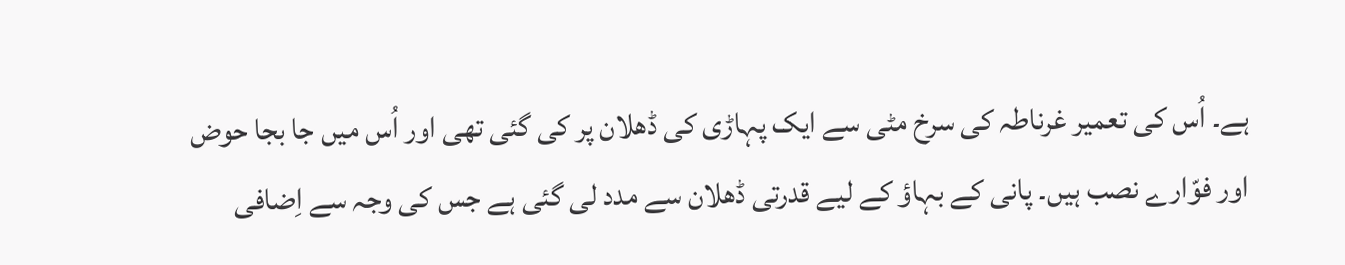ہے۔ اُس کی تعمیر غرناطہ کی سرخ مٹی سے ایک پہاڑی کی ڈھلان پر کی گئی تھی اور اُس میں جا بجا حوض اور فوّارے نصب ہیں۔ پانی کے بہاؤ کے لیے قدرتی ڈھلان سے مدد لی گئی ہے جس کی وجہ سے اِضافی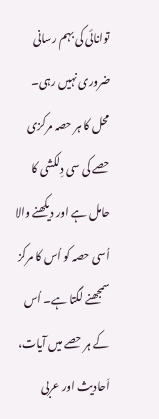توانائی کی بہم رسانی ضروری نہیں رہی۔ محل کا ہر حصہ مرکزی حصے کی سی دِلکشی کا حامل ہے اور دیکھنے والا اُسی حصہ کو اُس کا مرکز سمجھنے لگتا ہے۔ اُس کے ہر حصے میں آیات، اَحادیث اور عربی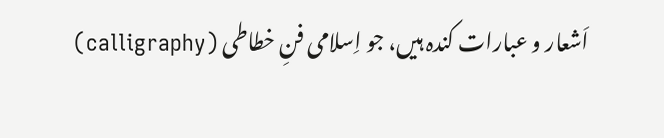اَشعار و عبارات کندہ ہیں، جو اِسلامی فنِ خطاطی (calligraphy)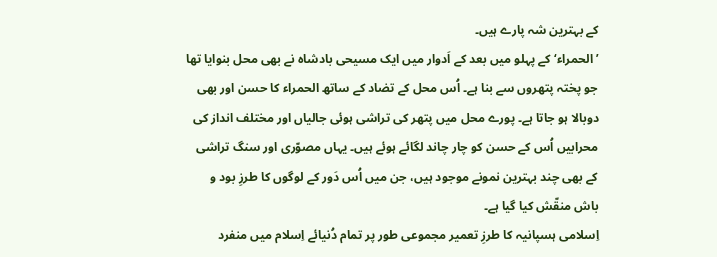کے بہترین شہ پارے ہیں۔
’الحمراء‘ کے پہلو میں بعد کے اَدوار میں ایک مسیحی بادشاہ نے بھی محل بنوایا تھا جو پختہ پتھروں سے بنا ہے۔ اُس محل کے تضاد کے ساتھ الحمراء کا حسن اور بھی دوبالا ہو جاتا ہے۔ پورے محل میں پتھر کی تراشی ہوئی جالیاں اور مختلف انداز کی محرابیں اُس کے حسن کو چار چاند لگائے ہوئے ہیں۔ یہاں مصوّری اور سنگ تراشی کے بھی چند بہترین نمونے موجود ہیں، جن میں اُس دَور کے لوگوں کا طرزِ بود و باش منقّش کیا گیا ہے۔
اِسلامی ہسپانیہ کا طرزِ تعمیر مجموعی طور پر تمام دُنیائے اِسلام میں منفرد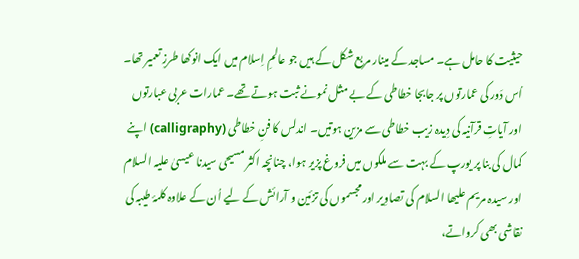حیثیت کا حامل ہے۔ مساجد کے مینار مربع شکل کے ہیں جو عالمِ اِسلام میں ایک انوکھا طرزِ تعمیر تھا۔ اُس دَور کی عمارتوں پر جابجا خطاطی کے بے مثل نمونے ثبت ہوتے تھے۔ عمارات عربی عبارتوں اور آیاتِ قرآنیہ کی دِیدہ زیب خطاطی سے مزین ہوتیں۔ اندلس کا فنِ خطاطی (calligraphy) اپنے کمال کی بنا پر یورپ کے بہت سے ملکوں میں فروغ پزیر ہوا، چنانچہ اکثر مسیحی سیدنا عیسیٰ علیہ السلام اور سیدہ مریم علیھا السلام کی تصاوِیر اور مجسموں کی تزئین و آرائش کے لیے اُن کے علاوہ کلمۂ طیبہ کی نقاشی بھی کرواتے،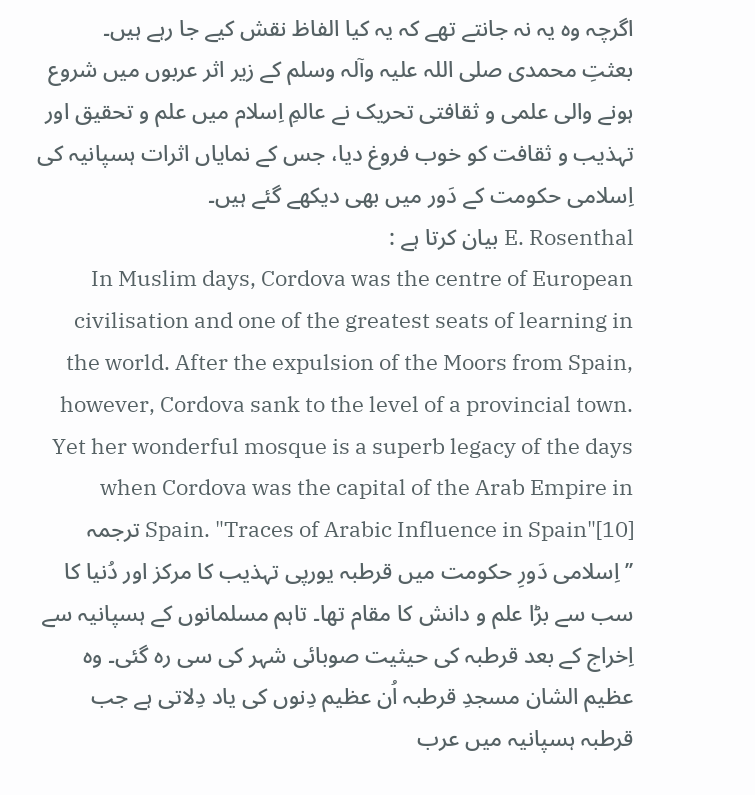اگرچہ وہ یہ نہ جانتے تھے کہ یہ کیا الفاظ نقش کیے جا رہے ہیں۔
بعثتِ محمدی صلی اللہ علیہ وآلہ وسلم کے زیر اثر عربوں میں شروع ہونے والی علمی و ثقافتی تحریک نے عالمِ اِسلام میں علم و تحقیق اور تہذیب و ثقافت کو خوب فروغ دیا، جس کے نمایاں اثرات ہسپانیہ کی اِسلامی حکومت کے دَور میں بھی دیکھے گئے ہیں۔
E. Rosenthal بیان کرتا ہے :
In Muslim days, Cordova was the centre of European civilisation and one of the greatest seats of learning in the world. After the expulsion of the Moors from Spain, however, Cordova sank to the level of a provincial town. Yet her wonderful mosque is a superb legacy of the days when Cordova was the capital of the Arab Empire in Spain. "Traces of Arabic Influence in Spain"[10] ترجمہ ’’اِسلامی دَورِ حکومت میں قرطبہ یورپی تہذیب کا مرکز اور دُنیا کا سب سے بڑا علم و دانش کا مقام تھا۔ تاہم مسلمانوں کے ہسپانیہ سے اِخراج کے بعد قرطبہ کی حیثیت صوبائی شہر کی سی رہ گئی۔ وہ عظیم الشان مسجدِ قرطبہ اُن عظیم دِنوں کی یاد دِلاتی ہے جب قرطبہ ہسپانیہ میں عرب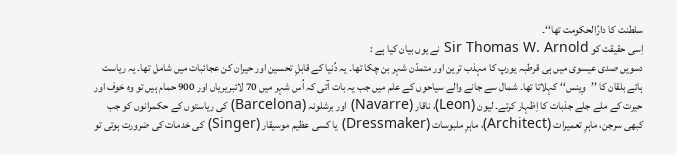سلطنت کا دارُالحکومت تھا‘‘۔
اِسی حقیقت کو Sir Thomas W. Arnold نے یوں بیان کیا ہے :
دسویں صدی عیسوی میں ہی قرطبہ یورپ کا مہذب ترین اور متمدّن شہر بن چکا تھا۔ یہ دُنیا کے قابلِ تحسین اور حیران کن عجائبات میں شامل تھا۔ یہ ریاست ہائے بلقان کا ’’وِینس‘‘ کہلاتا تھا۔ شمال سے جانے والے سیاحوں کے علم میں جب یہ بات آتی کہ اُس شہر میں 70 لائبریریاں اور 900 حمام ہیں تو وہ خوف اور حیرت کے ملے جلے جذبات کا اِظہار کرتے۔ لیون (Leon)، ناقار (Navarre) اور برشلونہ (Barcelona) کی ریاستوں کے حکمرانوں کو جب کبھی سرجن، ماہرِ تعمیرات (Architect)، ماہرِ ملبوسات (Dressmaker) یا کسی عظیم موسیقار (Singer) کی خدمات کی ضرورت ہوتی تو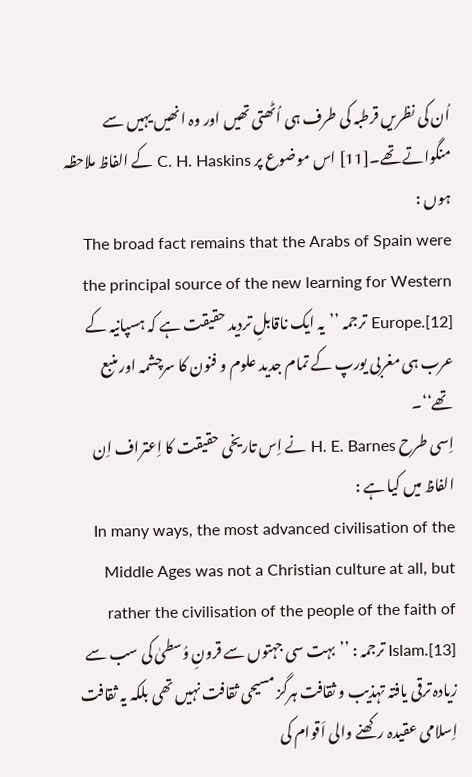اُن کی نظریں قرطبہ کی طرف ہی اُٹھتی تھیں اور وہ انھیں یہیں سے منگواتے تھے۔[11] اس موضوع پر C. H. Haskins کے الفاظ ملاحظہ ہوں :
The broad fact remains that the Arabs of Spain were the principal source of the new learning for Western Europe.[12] ترجمہ ’’یہ ایک ناقابلِ تردید حقیقت ہے کہ ہسپانیہ کے عرب ہی مغربی یورپ کے تمام جدید علوم و فنون کا سرچشمہ اور منبع تھے‘‘۔
اِسی طرح H. E. Barnes نے اِس تاریخی حقیقت کا اِعتراف اِن الفاظ میں کیا ہے :
In many ways, the most advanced civilisation of the Middle Ages was not a Christian culture at all, but rather the civilisation of the people of the faith of Islam.[13] ترجمہ : ’’بہت سی جہتوں سے قرونِ وُسطیٰ کی سب سے زیادہ ترقی یافتہ تہذیب و ثقافت ہرگز مسیحی ثقافت نہیں تھی بلکہ یہ ثقافت اِسلامی عقیدہ رکھنے والی اَقوام کی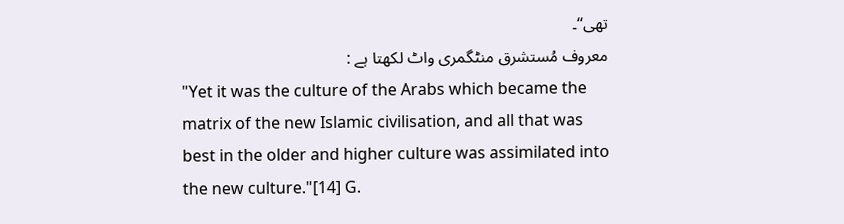تھی‘‘۔
معروف مُستشرق منٹگمری واٹ لکھتا ہے :
"Yet it was the culture of the Arabs which became the matrix of the new Islamic civilisation, and all that was best in the older and higher culture was assimilated into the new culture."[14] G.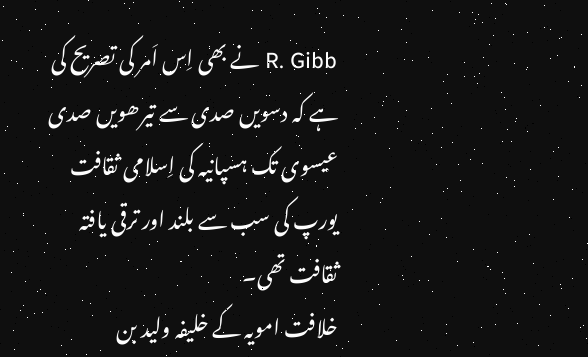R. Gibb نے بھی اِس اَمر کی تصریح کی ہے کہ دسویں صدی سے تیرھویں صدی عیسوی تک ہسپانیہ کی اِسلامی ثقافت یورپ کی سب سے بلند اور ترقی یافتہ ثقافت تھی۔
خلافت امویہ کے خلیفہ ولید بن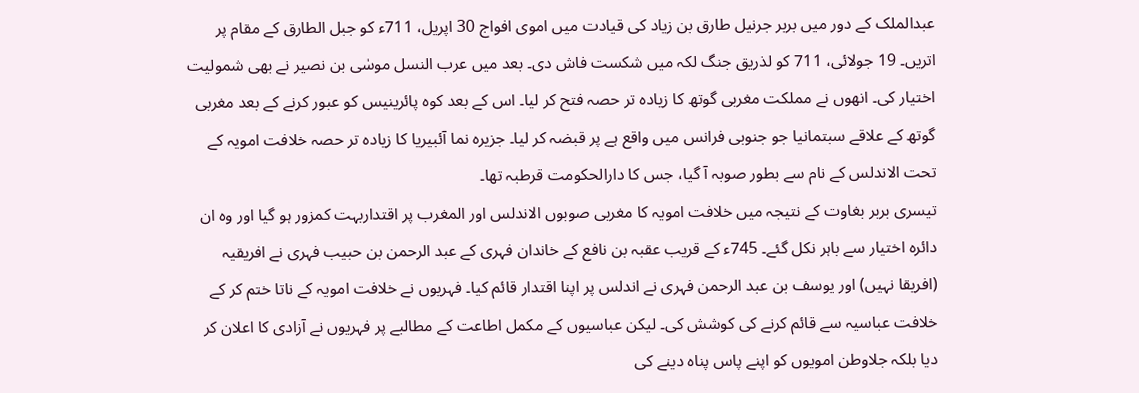عبدالملک کے دور میں بربر جرنیل طارق بن زیاد کی قیادت میں اموی افواج 30 اپریل، 711ء کو جبل الطارق کے مقام پر اتریں۔ 19 جولائی، 711 کو لذریق جنگ لکہ میں شکست فاش دی۔ بعد میں عرب النسل موسٰی بن نصیر نے بھی شمولیت اختیار کی۔ انھوں نے مملکت مغربی گوتھ کا زیادہ تر حصہ فتح کر لیا۔ اس کے بعد کوہ پائرینیس کو عبور کرنے کے بعد مغربی گوتھ کے علاقے سبتمانیا جو جنوبی فرانس میں واقع ہے پر قبضہ کر لیا۔ جزیرہ نما آئبیریا کا زیادہ تر حصہ خلافت امویہ کے تحت الاندلس کے نام سے بطور صوبہ آ گیا، جس کا دارالحکومت قرطبہ تھا۔
تیسری بربر بغاوت کے نتیجہ میں خلافت امویہ کا مغربی صوبوں الاندلس اور المغرب پر اقتداربہت کمزور ہو گیا اور وہ ان دائرہ اختیار سے باہر نکل گئے۔ 745ء کے قریب عقبہ بن نافع کے خاندان فہری کے عبد الرحمن بن حبیب فہری نے افریقیہ (افریقا نہیں) اور یوسف بن عبد الرحمن فہری نے اندلس پر اپنا اقتدار قائم کیا۔ فہریوں نے خلافت امویہ کے ناتا ختم کر کے خلافت عباسیہ سے قائم کرنے کی کوشش کی۔ لیکن عباسیوں کے مکمل اطاعت کے مطالبے پر فہریوں نے آزادی کا اعلان کر دیا بلکہ جلاوطن امویوں کو اپنے پاس پناہ دینے کی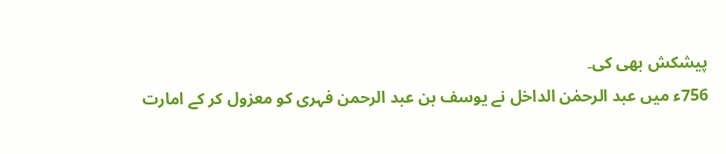پیشکش بھی کی۔
756ء میں عبد الرحمٰن الداخل نے یوسف بن عبد الرحمن فہری کو معزول کر کے امارت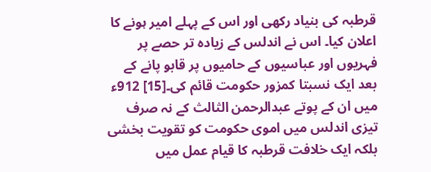قرطبہ کی بنیاد رکھی اور اس کے پہلے امیر ہونے کا اعلان کیا۔ اس نے اندلس کے زیادہ تر حصے پر فہریوں اور عباسیوں کے حامیوں پر قابو پانے کے بعد ایک نسبتا کمزور حکومت قائم کی۔[15] 912ء میں ان کے پوتے عبدالرحمن الثالث کے نہ صرف تیزی اندلس میں اموی حکومت کو تقویت بخشی بلکہ ایک خلافت قرطبہ کا قیام عمل میں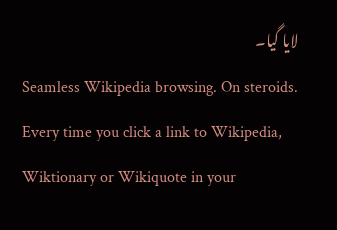لایا گیا۔
Seamless Wikipedia browsing. On steroids.
Every time you click a link to Wikipedia, Wiktionary or Wikiquote in your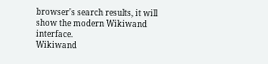browser's search results, it will show the modern Wikiwand interface.
Wikiwand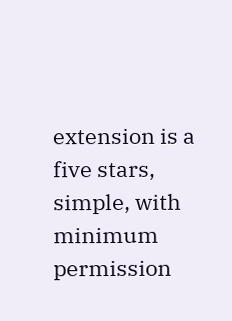extension is a five stars, simple, with minimum permission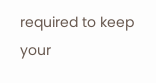required to keep your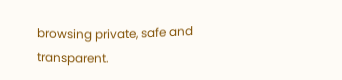browsing private, safe and transparent.